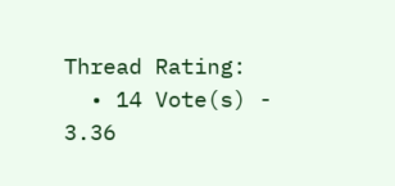Thread Rating:
  • 14 Vote(s) - 3.36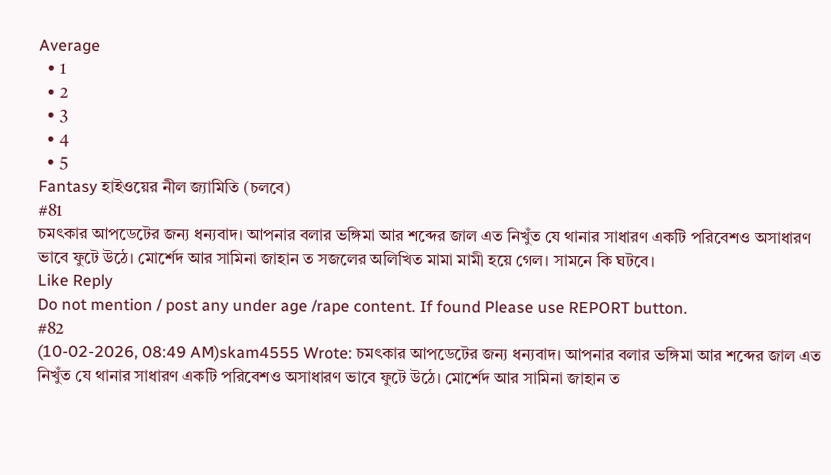Average
  • 1
  • 2
  • 3
  • 4
  • 5
Fantasy হাইওয়ের নীল জ্যামিতি (চলবে)
#81
চমৎকার আপডেটের জন্য ধন্যবাদ। আপনার বলার ভঙ্গিমা আর শব্দের জাল এত নিখুঁত যে থানার সাধারণ একটি পরিবেশও অসাধারণ ভাবে ফুটে উঠে। মোর্শেদ আর সামিনা জাহান ত সজলের অলিখিত মামা মামী হয়ে গেল। সামনে কি ঘটবে।
Like Reply
Do not mention / post any under age /rape content. If found Please use REPORT button.
#82
(10-02-2026, 08:49 AM)skam4555 Wrote: চমৎকার আপডেটের জন্য ধন্যবাদ। আপনার বলার ভঙ্গিমা আর শব্দের জাল এত নিখুঁত যে থানার সাধারণ একটি পরিবেশও অসাধারণ ভাবে ফুটে উঠে। মোর্শেদ আর সামিনা জাহান ত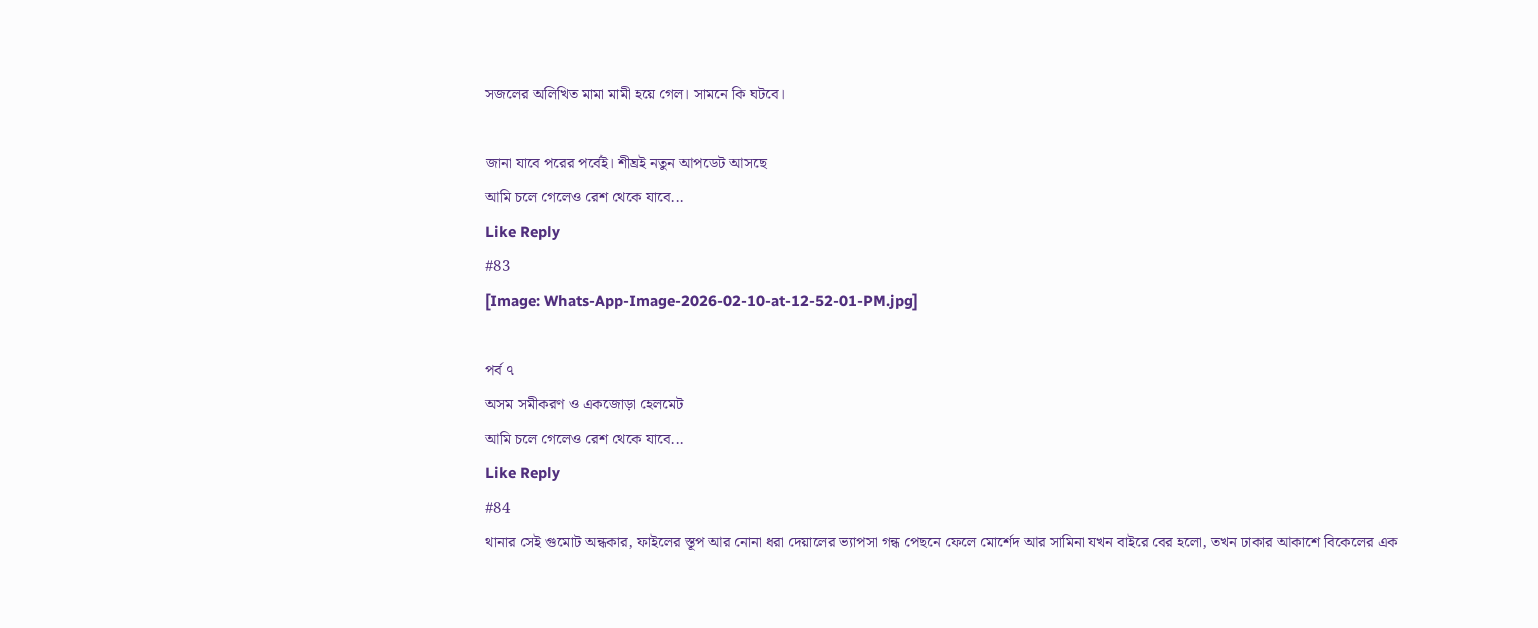সজলের অলিখিত মামা মামী হয়ে গেল। সামনে কি ঘটবে।

জানা যাবে পরের পর্বেই। শীঘ্রই নতুন আপডেট আসছে
আমি চলে গেলেও রেশ থেকে যাবে...
Like Reply
#83
[Image: Whats-App-Image-2026-02-10-at-12-52-01-PM.jpg]

পর্ব ৭
অসম সমীকরণ ও একজোড়া হেলমেট
আমি চলে গেলেও রেশ থেকে যাবে...
Like Reply
#84
থানার সেই গুমোট অন্ধকার, ফাইলের স্তূপ আর নোনা ধরা দেয়ালের ভ্যাপসা গন্ধ পেছনে ফেলে মোর্শেদ আর সামিনা যখন বাইরে বের হলো, তখন ঢাকার আকাশে বিকেলের এক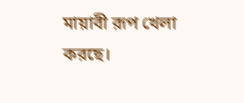মায়াবী রূপ খেলা করছে।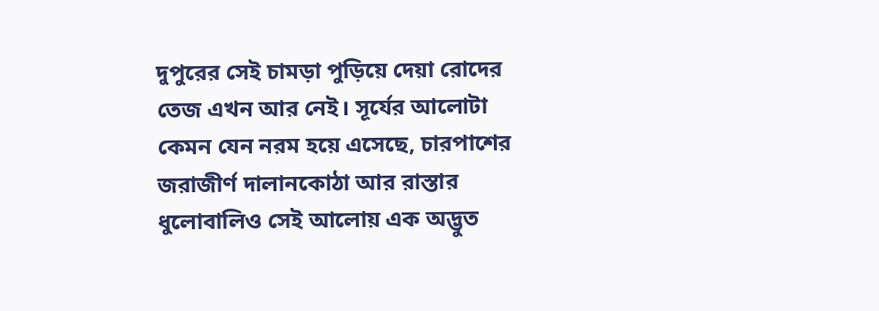দুপুরের সেই চামড়া পুড়িয়ে দেয়া রোদের তেজ এখন আর নেই। সূর্যের আলোটা কেমন যেন নরম হয়ে এসেছে, চারপাশের জরাজীর্ণ দালানকোঠা আর রাস্তার ধুলোবালিও সেই আলোয় এক অদ্ভুত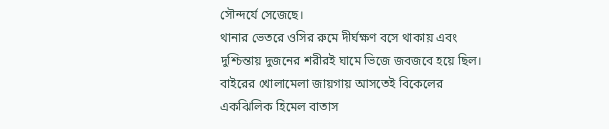সৌন্দর্যে সেজেছে।
থানার ভেতরে ওসির রুমে দীর্ঘক্ষণ বসে থাকায় এবং দুশ্চিন্তায় দুজনের শরীরই ঘামে ভিজে জবজবে হয়ে ছিল। বাইরের খোলামেলা জায়গায় আসতেই বিকেলের একঝিলিক হিমেল বাতাস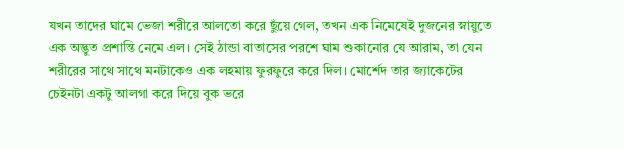যখন তাদের ঘামে ভেজা শরীরে আলতো করে ছুঁয়ে গেল, তখন এক নিমেষেই দুজনের স্নায়ুতে এক অদ্ভুত প্রশান্তি নেমে এল। সেই ঠান্ডা বাতাসের পরশে ঘাম শুকানোর যে আরাম, তা যেন শরীরের সাথে সাথে মনটাকেও এক লহমায় ফুরফুরে করে দিল। মোর্শেদ তার জ্যাকেটের চেইনটা একটু আলগা করে দিয়ে বুক ভরে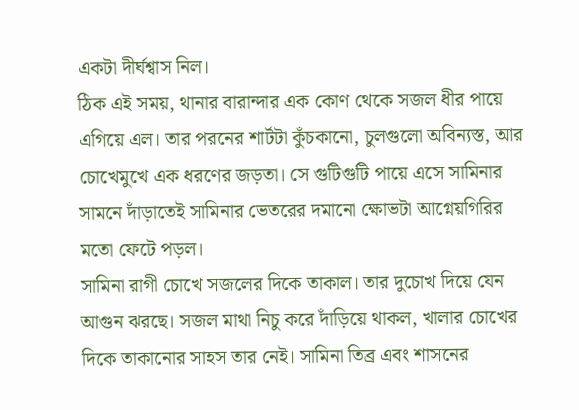একটা দীর্ঘশ্বাস নিল।
ঠিক এই সময়, থানার বারান্দার এক কোণ থেকে সজল ধীর পায়ে এগিয়ে এল। তার পরনের শার্টটা কুঁচকানো, চুলগুলো অবিন্যস্ত, আর চোখেমুখে এক ধরণের জড়তা। সে গুটিগুটি পায়ে এসে সামিনার সামনে দাঁড়াতেই সামিনার ভেতরের দমানো ক্ষোভটা আগ্নেয়গিরির মতো ফেটে পড়ল।
সামিনা রাগী চোখে সজলের দিকে তাকাল। তার দুচোখ দিয়ে যেন আগুন ঝরছে। সজল মাথা নিচু করে দাঁড়িয়ে থাকল, খালার চোখের দিকে তাকানোর সাহস তার নেই। সামিনা তিব্র এবং শাসনের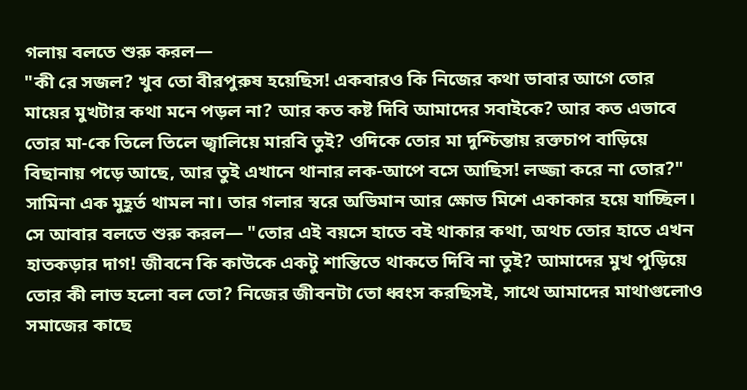গলায় বলতে শুরু করল—
"কী রে সজল? খুব তো বীরপুরুষ হয়েছিস! একবারও কি নিজের কথা ভাবার আগে তোর মায়ের মুখটার কথা মনে পড়ল না? আর কত কষ্ট দিবি আমাদের সবাইকে? আর কত এভাবে তোর মা-কে তিলে তিলে জ্বালিয়ে মারবি তুই? ওদিকে তোর মা দুশ্চিন্তায় রক্তচাপ বাড়িয়ে বিছানায় পড়ে আছে, আর তুই এখানে থানার লক-আপে বসে আছিস! লজ্জা করে না তোর?"
সামিনা এক মুহূর্ত থামল না। তার গলার স্বরে অভিমান আর ক্ষোভ মিশে একাকার হয়ে যাচ্ছিল। সে আবার বলতে শুরু করল— "তোর এই বয়সে হাতে বই থাকার কথা, অথচ তোর হাতে এখন হাতকড়ার দাগ! জীবনে কি কাউকে একটু শান্তিতে থাকতে দিবি না তুই? আমাদের মুখ পুড়িয়ে তোর কী লাভ হলো বল তো? নিজের জীবনটা তো ধ্বংস করছিসই, সাথে আমাদের মাথাগুলোও সমাজের কাছে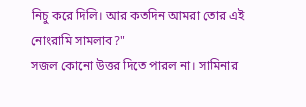নিচু করে দিলি। আর কতদিন আমরা তোর এই নোংরামি সামলাব?"
সজল কোনো উত্তর দিতে পারল না। সামিনার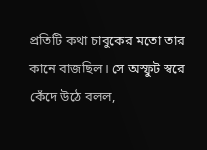প্রতিটি কথা চাবুকের মতো তার কানে বাজছিল। সে অস্ফুট স্বরে কেঁদে উঠে বলল,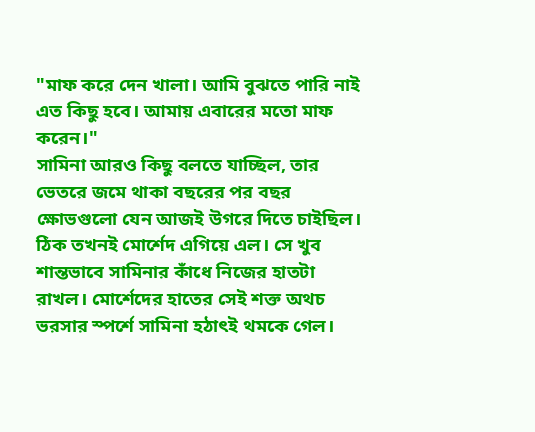"মাফ করে দেন খালা। আমি বুঝতে পারি নাই এত কিছু হবে। আমায় এবারের মতো মাফ করেন।"
সামিনা আরও কিছু বলতে যাচ্ছিল, তার ভেতরে জমে থাকা বছরের পর বছর ক্ষোভগুলো যেন আজই উগরে দিতে চাইছিল। ঠিক তখনই মোর্শেদ এগিয়ে এল। সে খুব শান্তভাবে সামিনার কাঁধে নিজের হাতটা রাখল। মোর্শেদের হাতের সেই শক্ত অথচ ভরসার স্পর্শে সামিনা হঠাৎই থমকে গেল।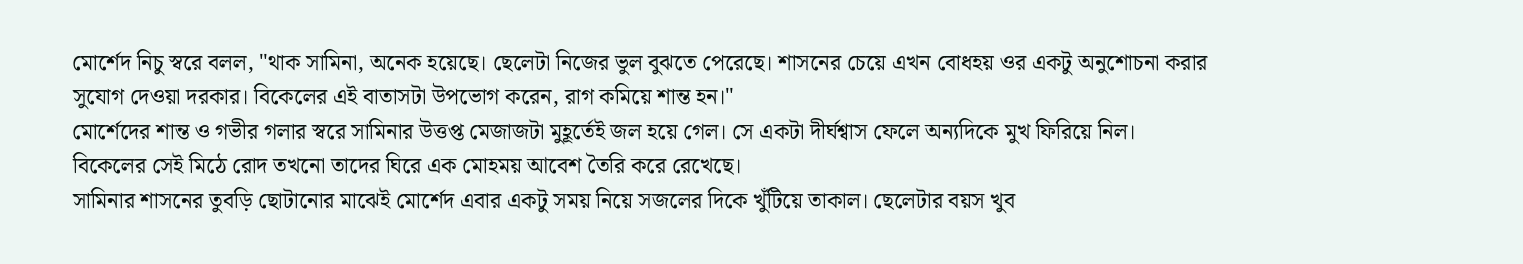মোর্শেদ নিচু স্বরে বলল, "থাক সামিনা, অনেক হয়েছে। ছেলেটা নিজের ভুল বুঝতে পেরেছে। শাসনের চেয়ে এখন বোধহয় ওর একটু অনুশোচনা করার সুযোগ দেওয়া দরকার। বিকেলের এই বাতাসটা উপভোগ করেন, রাগ কমিয়ে শান্ত হন।"
মোর্শেদের শান্ত ও গভীর গলার স্বরে সামিনার উত্তপ্ত মেজাজটা মুহূর্তেই জল হয়ে গেল। সে একটা দীর্ঘশ্বাস ফেলে অন্যদিকে মুখ ফিরিয়ে নিল। বিকেলের সেই মিঠে রোদ তখনো তাদের ঘিরে এক মোহময় আবেশ তৈরি করে রেখেছে।
সামিনার শাসনের তুবড়ি ছোটানোর মাঝেই মোর্শেদ এবার একটু সময় নিয়ে সজলের দিকে খুঁটিয়ে তাকাল। ছেলেটার বয়স খুব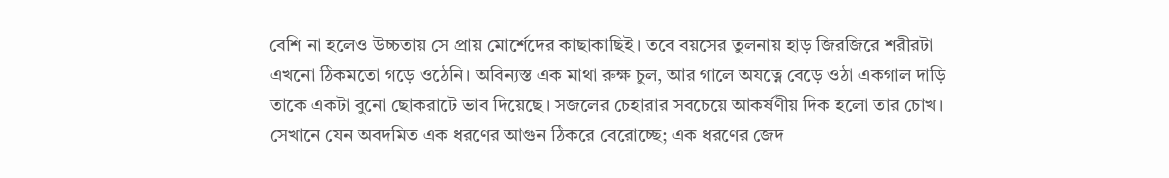বেশি না হলেও উচ্চতায় সে প্রায় মোর্শেদের কাছাকাছিই। তবে বয়সের তুলনায় হাড় জিরজিরে শরীরটা এখনো ঠিকমতো গড়ে ওঠেনি। অবিন্যস্ত এক মাথা রুক্ষ চুল, আর গালে অযত্নে বেড়ে ওঠা একগাল দাড়ি তাকে একটা বুনো ছোকরাটে ভাব দিয়েছে। সজলের চেহারার সবচেয়ে আকর্ষণীয় দিক হলো তার চোখ। সেখানে যেন অবদমিত এক ধরণের আগুন ঠিকরে বেরোচ্ছে; এক ধরণের জেদ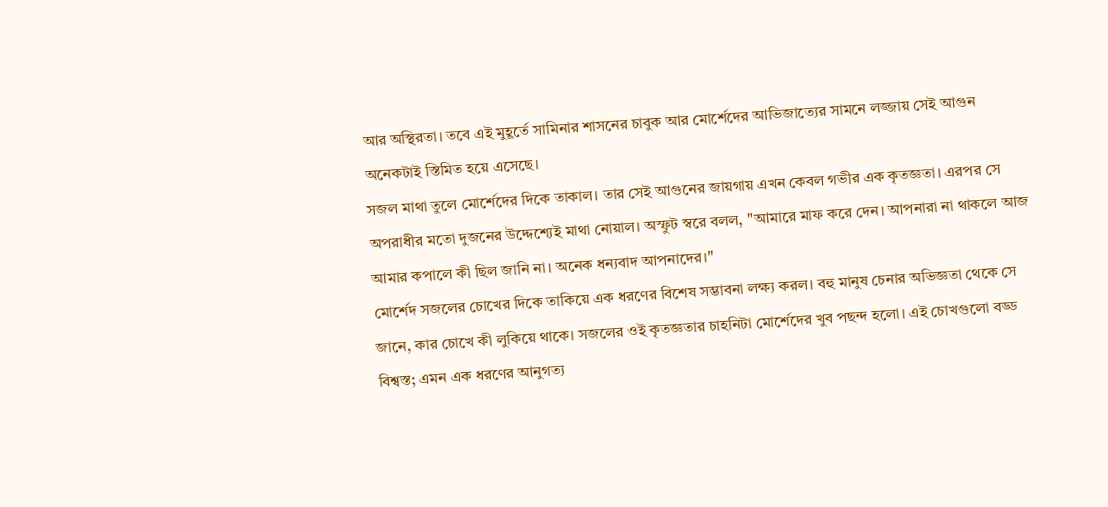আর অস্থিরতা। তবে এই মুহূর্তে সামিনার শাসনের চাবুক আর মোর্শেদের আভিজাত্যের সামনে লজ্জায় সেই আগুন অনেকটাই স্তিমিত হয়ে এসেছে।
সজল মাথা তুলে মোর্শেদের দিকে তাকাল। তার সেই আগুনের জায়গায় এখন কেবল গভীর এক কৃতজ্ঞতা। এরপর সে অপরাধীর মতো দুজনের উদ্দেশ্যেই মাথা নোয়াল। অস্ফুট স্বরে বলল, "আমারে মাফ করে দেন। আপনারা না থাকলে আজ আমার কপালে কী ছিল জানি না। অনেক ধন্যবাদ আপনাদের।"
মোর্শেদ সজলের চোখের দিকে তাকিয়ে এক ধরণের বিশেষ সম্ভাবনা লক্ষ্য করল। বহু মানুষ চেনার অভিজ্ঞতা থেকে সে জানে, কার চোখে কী লুকিয়ে থাকে। সজলের ওই কৃতজ্ঞতার চাহনিটা মোর্শেদের খুব পছন্দ হলো। এই চোখগুলো বড্ড বিশ্বস্ত; এমন এক ধরণের আনুগত্য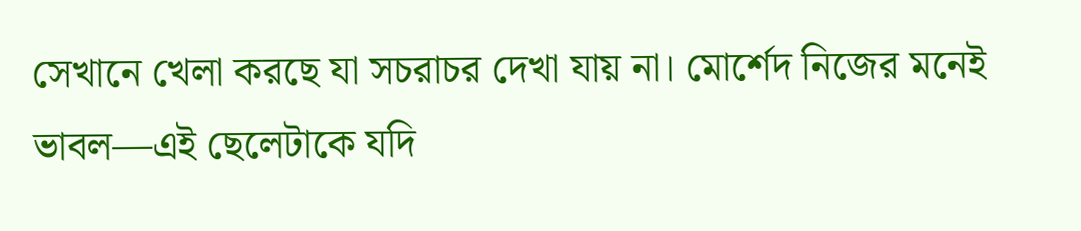সেখানে খেলা করছে যা সচরাচর দেখা যায় না। মোর্শেদ নিজের মনেই ভাবল—এই ছেলেটাকে যদি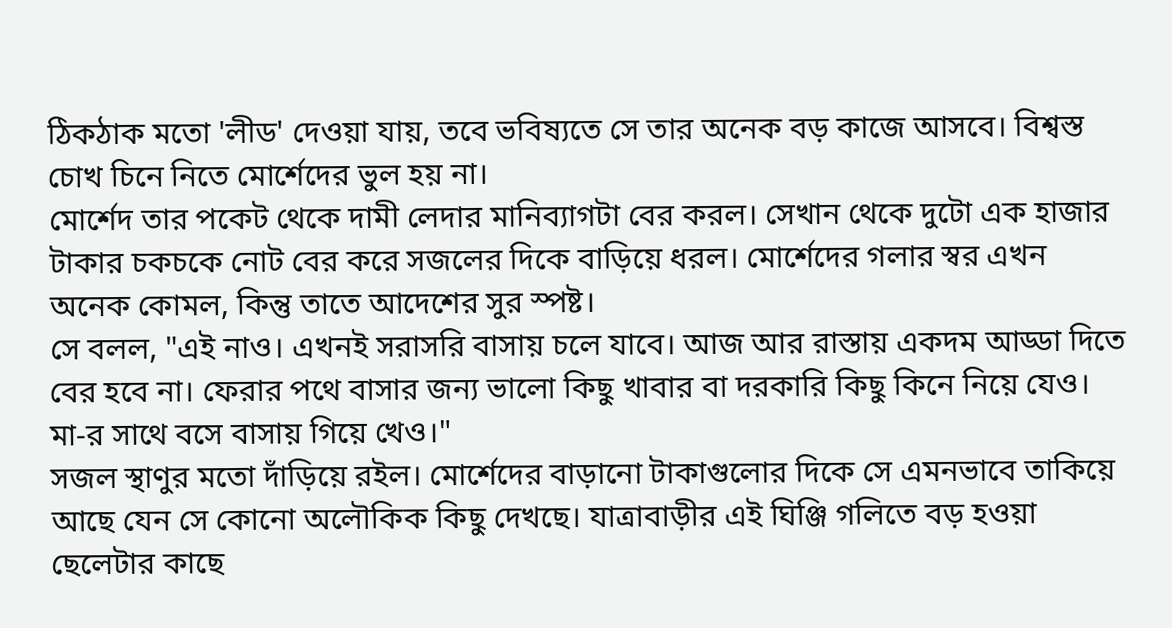ঠিকঠাক মতো 'লীড' দেওয়া যায়, তবে ভবিষ্যতে সে তার অনেক বড় কাজে আসবে। বিশ্বস্ত চোখ চিনে নিতে মোর্শেদের ভুল হয় না।
মোর্শেদ তার পকেট থেকে দামী লেদার মানিব্যাগটা বের করল। সেখান থেকে দুটো এক হাজার টাকার চকচকে নোট বের করে সজলের দিকে বাড়িয়ে ধরল। মোর্শেদের গলার স্বর এখন অনেক কোমল, কিন্তু তাতে আদেশের সুর স্পষ্ট।
সে বলল, "এই নাও। এখনই সরাসরি বাসায় চলে যাবে। আজ আর রাস্তায় একদম আড্ডা দিতে বের হবে না। ফেরার পথে বাসার জন্য ভালো কিছু খাবার বা দরকারি কিছু কিনে নিয়ে যেও। মা-র সাথে বসে বাসায় গিয়ে খেও।"
সজল স্থাণুর মতো দাঁড়িয়ে রইল। মোর্শেদের বাড়ানো টাকাগুলোর দিকে সে এমনভাবে তাকিয়ে আছে যেন সে কোনো অলৌকিক কিছু দেখছে। যাত্রাবাড়ীর এই ঘিঞ্জি গলিতে বড় হওয়া ছেলেটার কাছে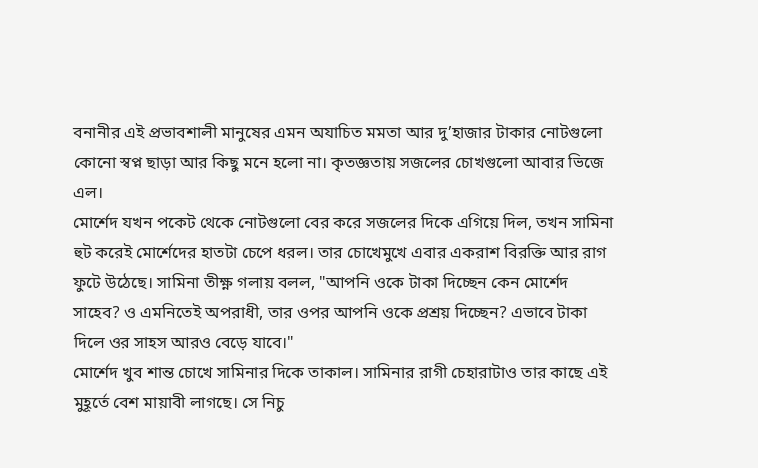বনানীর এই প্রভাবশালী মানুষের এমন অযাচিত মমতা আর দু’হাজার টাকার নোটগুলো কোনো স্বপ্ন ছাড়া আর কিছু মনে হলো না। কৃতজ্ঞতায় সজলের চোখগুলো আবার ভিজে এল।
মোর্শেদ যখন পকেট থেকে নোটগুলো বের করে সজলের দিকে এগিয়ে দিল, তখন সামিনা হুট করেই মোর্শেদের হাতটা চেপে ধরল। তার চোখেমুখে এবার একরাশ বিরক্তি আর রাগ ফুটে উঠেছে। সামিনা তীক্ষ্ণ গলায় বলল, "আপনি ওকে টাকা দিচ্ছেন কেন মোর্শেদ সাহেব? ও এমনিতেই অপরাধী, তার ওপর আপনি ওকে প্রশ্রয় দিচ্ছেন? এভাবে টাকা দিলে ওর সাহস আরও বেড়ে যাবে।"
মোর্শেদ খুব শান্ত চোখে সামিনার দিকে তাকাল। সামিনার রাগী চেহারাটাও তার কাছে এই মুহূর্তে বেশ মায়াবী লাগছে। সে নিচু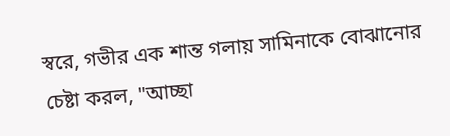স্বরে, গভীর এক শান্ত গলায় সামিনাকে বোঝানোর চেষ্টা করল, "আচ্ছা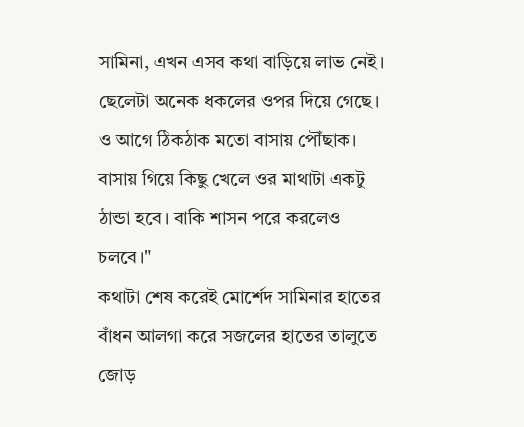সামিনা, এখন এসব কথা বাড়িয়ে লাভ নেই। ছেলেটা অনেক ধকলের ওপর দিয়ে গেছে। ও আগে ঠিকঠাক মতো বাসায় পৌঁছাক। বাসায় গিয়ে কিছু খেলে ওর মাথাটা একটু ঠান্ডা হবে। বাকি শাসন পরে করলেও চলবে।"
কথাটা শেষ করেই মোর্শেদ সামিনার হাতের বাঁধন আলগা করে সজলের হাতের তালুতে জোড়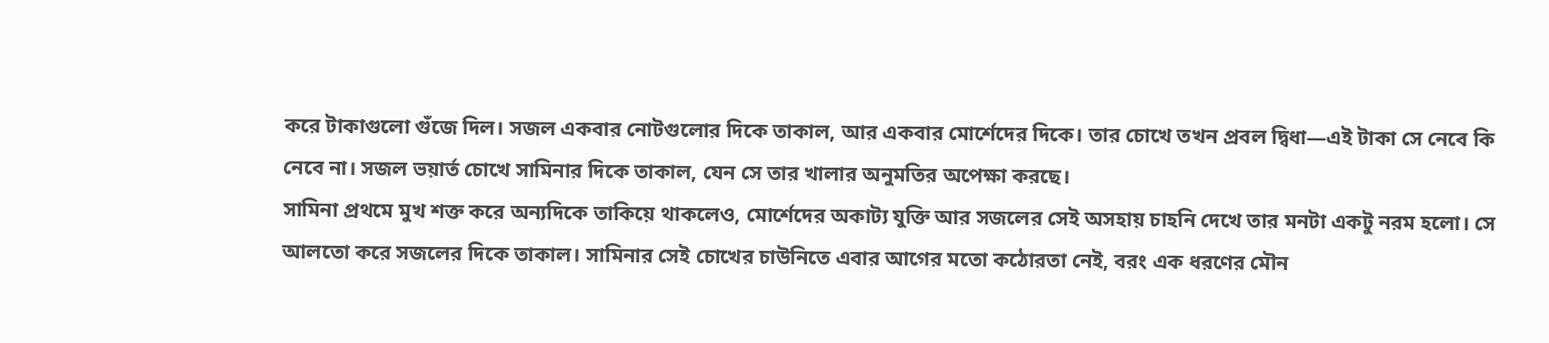করে টাকাগুলো গুঁজে দিল। সজল একবার নোটগুলোর দিকে তাকাল, আর একবার মোর্শেদের দিকে। তার চোখে তখন প্রবল দ্বিধা—এই টাকা সে নেবে কি নেবে না। সজল ভয়ার্ত চোখে সামিনার দিকে তাকাল, যেন সে তার খালার অনুমতির অপেক্ষা করছে।
সামিনা প্রথমে মুখ শক্ত করে অন্যদিকে তাকিয়ে থাকলেও, মোর্শেদের অকাট্য যুক্তি আর সজলের সেই অসহায় চাহনি দেখে তার মনটা একটু নরম হলো। সে আলতো করে সজলের দিকে তাকাল। সামিনার সেই চোখের চাউনিতে এবার আগের মতো কঠোরতা নেই, বরং এক ধরণের মৌন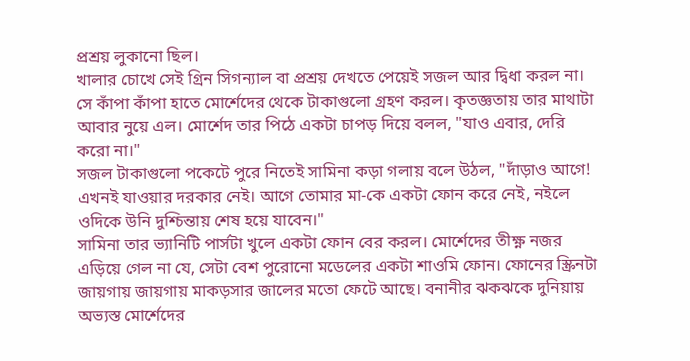প্রশ্রয় লুকানো ছিল।
খালার চোখে সেই গ্রিন সিগন্যাল বা প্রশ্রয় দেখতে পেয়েই সজল আর দ্বিধা করল না। সে কাঁপা কাঁপা হাতে মোর্শেদের থেকে টাকাগুলো গ্রহণ করল। কৃতজ্ঞতায় তার মাথাটা আবার নুয়ে এল। মোর্শেদ তার পিঠে একটা চাপড় দিয়ে বলল, "যাও এবার, দেরি করো না।"
সজল টাকাগুলো পকেটে পুরে নিতেই সামিনা কড়া গলায় বলে উঠল, "দাঁড়াও আগে! এখনই যাওয়ার দরকার নেই। আগে তোমার মা-কে একটা ফোন করে নেই, নইলে ওদিকে উনি দুশ্চিন্তায় শেষ হয়ে যাবেন।"
সামিনা তার ভ্যানিটি পার্সটা খুলে একটা ফোন বের করল। মোর্শেদের তীক্ষ্ণ নজর এড়িয়ে গেল না যে, সেটা বেশ পুরোনো মডেলের একটা শাওমি ফোন। ফোনের স্ক্রিনটা জায়গায় জায়গায় মাকড়সার জালের মতো ফেটে আছে। বনানীর ঝকঝকে দুনিয়ায় অভ্যস্ত মোর্শেদের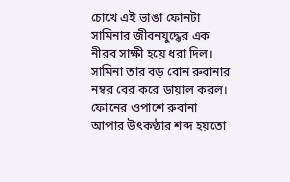চোখে এই ভাঙা ফোনটা সামিনার জীবনযুদ্ধের এক নীরব সাক্ষী হয়ে ধরা দিল।
সামিনা তার বড় বোন রুবানার নম্বর বের করে ডায়াল করল। ফোনের ওপাশে রুবানা আপার উৎকণ্ঠার শব্দ হয়তো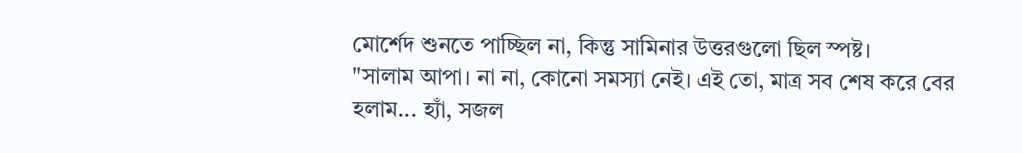মোর্শেদ শুনতে পাচ্ছিল না, কিন্তু সামিনার উত্তরগুলো ছিল স্পষ্ট।
"সালাম আপা। না না, কোনো সমস্যা নেই। এই তো, মাত্র সব শেষ করে বের হলাম... হ্যাঁ, সজল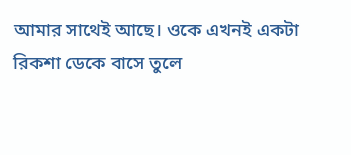আমার সাথেই আছে। ওকে এখনই একটা রিকশা ডেকে বাসে তুলে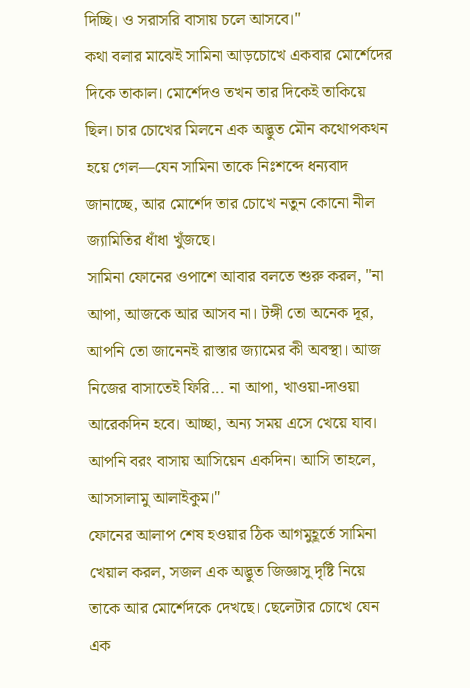দিচ্ছি। ও সরাসরি বাসায় চলে আসবে।"
কথা বলার মাঝেই সামিনা আড়চোখে একবার মোর্শেদের দিকে তাকাল। মোর্শেদও তখন তার দিকেই তাকিয়ে ছিল। চার চোখের মিলনে এক অদ্ভুত মৌন কথোপকথন হয়ে গেল—যেন সামিনা তাকে নিঃশব্দে ধন্যবাদ জানাচ্ছে, আর মোর্শেদ তার চোখে নতুন কোনো নীল জ্যামিতির ধাঁধা খুঁজছে।
সামিনা ফোনের ওপাশে আবার বলতে শুরু করল, "না আপা, আজকে আর আসব না। টঙ্গী তো অনেক দূর, আপনি তো জানেনই রাস্তার জ্যামের কী অবস্থা। আজ নিজের বাসাতেই ফিরি... না আপা, খাওয়া-দাওয়া আরেকদিন হবে। আচ্ছা, অন্য সময় এসে খেয়ে যাব। আপনি বরং বাসায় আসিয়েন একদিন। আসি তাহলে, আসসালামু আলাইকুম।"
ফোনের আলাপ শেষ হওয়ার ঠিক আগমুহূর্তে সামিনা খেয়াল করল, সজল এক অদ্ভুত জিজ্ঞাসু দৃষ্টি নিয়ে তাকে আর মোর্শেদকে দেখছে। ছেলেটার চোখে যেন এক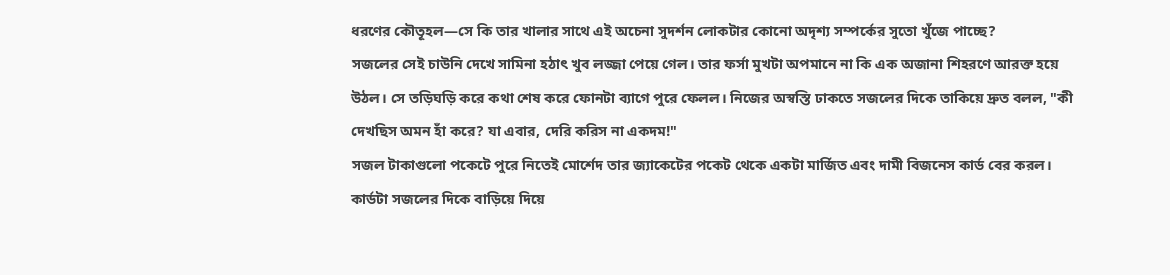ধরণের কৌতূহল—সে কি তার খালার সাথে এই অচেনা সুদর্শন লোকটার কোনো অদৃশ্য সম্পর্কের সুতো খুঁজে পাচ্ছে?
সজলের সেই চাউনি দেখে সামিনা হঠাৎ খুব লজ্জা পেয়ে গেল। তার ফর্সা মুখটা অপমানে না কি এক অজানা শিহরণে আরক্ত হয়ে উঠল। সে তড়িঘড়ি করে কথা শেষ করে ফোনটা ব্যাগে পুরে ফেলল। নিজের অস্বস্তি ঢাকতে সজলের দিকে তাকিয়ে দ্রুত বলল, "কী দেখছিস অমন হাঁ করে? যা এবার, দেরি করিস না একদম!"
সজল টাকাগুলো পকেটে পুরে নিতেই মোর্শেদ তার জ্যাকেটের পকেট থেকে একটা মার্জিত এবং দামী বিজনেস কার্ড বের করল। কার্ডটা সজলের দিকে বাড়িয়ে দিয়ে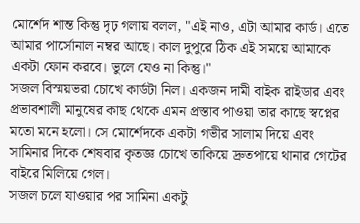মোর্শেদ শান্ত কিন্তু দৃঢ় গলায় বলল, "এই নাও, এটা আমার কার্ড। এতে আমার পার্সোনাল নম্বর আছে। কাল দুপুরে ঠিক এই সময়ে আমাকে একটা ফোন করবে। ভুলে যেও না কিন্তু।"
সজল বিস্ময়ভরা চোখে কার্ডটা নিল। একজন দামী বাইক রাইডার এবং প্রভাবশালী মানুষের কাছ থেকে এমন প্রস্তাব পাওয়া তার কাছে স্বপ্নের মতো মনে হলো। সে মোর্শেদকে একটা গভীর সালাম দিয়ে এবং সামিনার দিকে শেষবার কৃতজ্ঞ চোখে তাকিয়ে দ্রুতপায়ে থানার গেটের বাইরে মিলিয়ে গেল।
সজল চলে যাওয়ার পর সামিনা একটু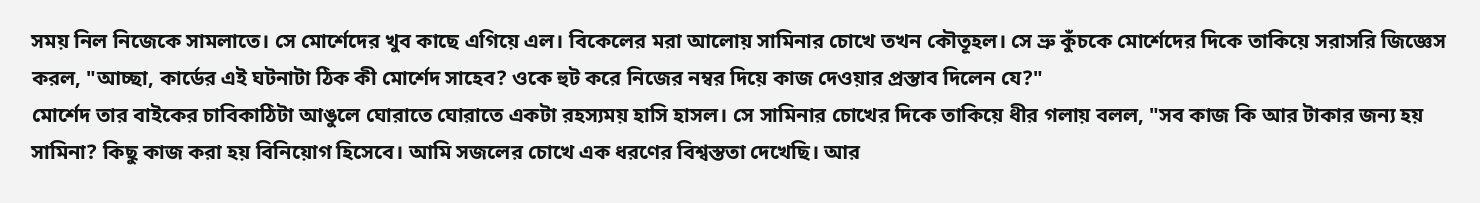সময় নিল নিজেকে সামলাতে। সে মোর্শেদের খুব কাছে এগিয়ে এল। বিকেলের মরা আলোয় সামিনার চোখে তখন কৌতূহল। সে ভ্রু কুঁচকে মোর্শেদের দিকে তাকিয়ে সরাসরি জিজ্ঞেস করল, "আচ্ছা, কার্ডের এই ঘটনাটা ঠিক কী মোর্শেদ সাহেব? ওকে হুট করে নিজের নম্বর দিয়ে কাজ দেওয়ার প্রস্তাব দিলেন যে?"
মোর্শেদ তার বাইকের চাবিকাঠিটা আঙুলে ঘোরাতে ঘোরাতে একটা রহস্যময় হাসি হাসল। সে সামিনার চোখের দিকে তাকিয়ে ধীর গলায় বলল, "সব কাজ কি আর টাকার জন্য হয় সামিনা? কিছু কাজ করা হয় বিনিয়োগ হিসেবে। আমি সজলের চোখে এক ধরণের বিশ্বস্ততা দেখেছি। আর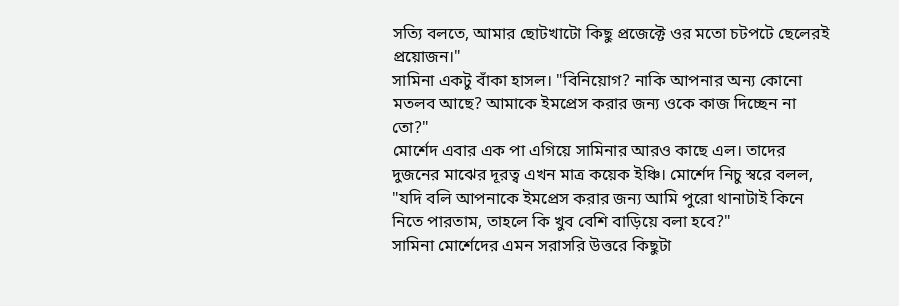সত্যি বলতে, আমার ছোটখাটো কিছু প্রজেক্টে ওর মতো চটপটে ছেলেরই প্রয়োজন।"
সামিনা একটু বাঁকা হাসল। "বিনিয়োগ? নাকি আপনার অন্য কোনো মতলব আছে? আমাকে ইমপ্রেস করার জন্য ওকে কাজ দিচ্ছেন না তো?"
মোর্শেদ এবার এক পা এগিয়ে সামিনার আরও কাছে এল। তাদের দুজনের মাঝের দূরত্ব এখন মাত্র কয়েক ইঞ্চি। মোর্শেদ নিচু স্বরে বলল, "যদি বলি আপনাকে ইমপ্রেস করার জন্য আমি পুরো থানাটাই কিনে নিতে পারতাম, তাহলে কি খুব বেশি বাড়িয়ে বলা হবে?"
সামিনা মোর্শেদের এমন সরাসরি উত্তরে কিছুটা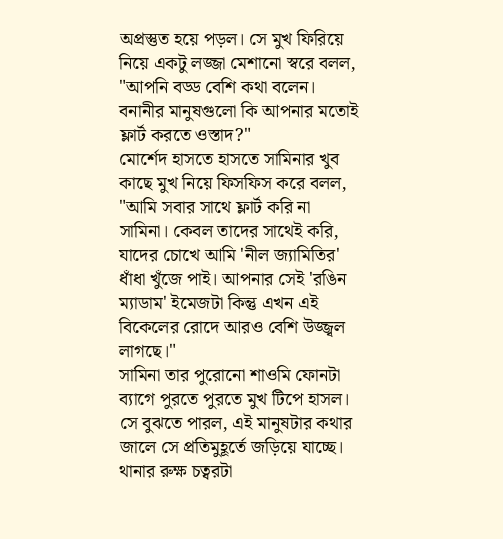অপ্রস্তুত হয়ে পড়ল। সে মুখ ফিরিয়ে নিয়ে একটু লজ্জা মেশানো স্বরে বলল, "আপনি বড্ড বেশি কথা বলেন। বনানীর মানুষগুলো কি আপনার মতোই ফ্লার্ট করতে ওস্তাদ?"
মোর্শেদ হাসতে হাসতে সামিনার খুব কাছে মুখ নিয়ে ফিসফিস করে বলল, "আমি সবার সাথে ফ্লার্ট করি না সামিনা। কেবল তাদের সাথেই করি, যাদের চোখে আমি 'নীল জ্যামিতির' ধাঁধা খুঁজে পাই। আপনার সেই 'রঙিন ম্যাডাম' ইমেজটা কিন্তু এখন এই বিকেলের রোদে আরও বেশি উজ্জ্বল লাগছে।"
সামিনা তার পুরোনো শাওমি ফোনটা ব্যাগে পুরতে পুরতে মুখ টিপে হাসল। সে বুঝতে পারল, এই মানুষটার কথার জালে সে প্রতিমুহূর্তে জড়িয়ে যাচ্ছে। থানার রুক্ষ চত্বরটা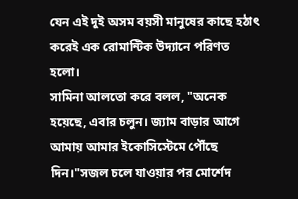যেন এই দুই অসম বয়সী মানুষের কাছে হঠাৎ করেই এক রোমান্টিক উদ্যানে পরিণত হলো।
সামিনা আলতো করে বলল, "অনেক হয়েছে, এবার চলুন। জ্যাম বাড়ার আগে আমায় আমার ইকোসিস্টেমে পৌঁছে দিন।"সজল চলে যাওয়ার পর মোর্শেদ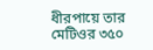ধীরপায়ে তার মেটিওর ৩৫০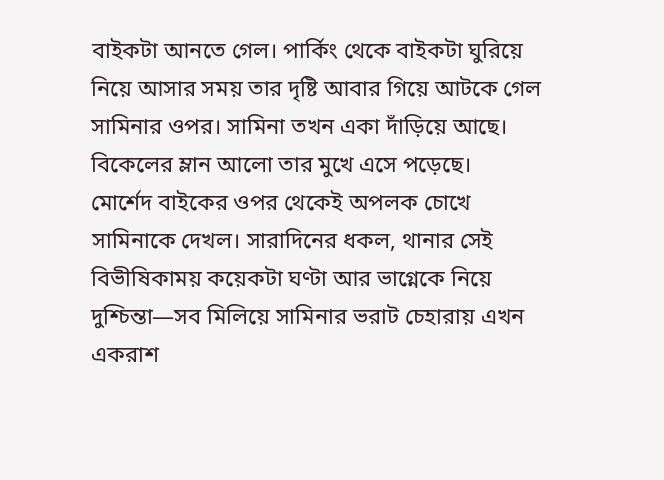বাইকটা আনতে গেল। পার্কিং থেকে বাইকটা ঘুরিয়ে নিয়ে আসার সময় তার দৃষ্টি আবার গিয়ে আটকে গেল সামিনার ওপর। সামিনা তখন একা দাঁড়িয়ে আছে। বিকেলের ম্লান আলো তার মুখে এসে পড়েছে।
মোর্শেদ বাইকের ওপর থেকেই অপলক চোখে সামিনাকে দেখল। সারাদিনের ধকল, থানার সেই বিভীষিকাময় কয়েকটা ঘণ্টা আর ভাগ্নেকে নিয়ে দুশ্চিন্তা—সব মিলিয়ে সামিনার ভরাট চেহারায় এখন একরাশ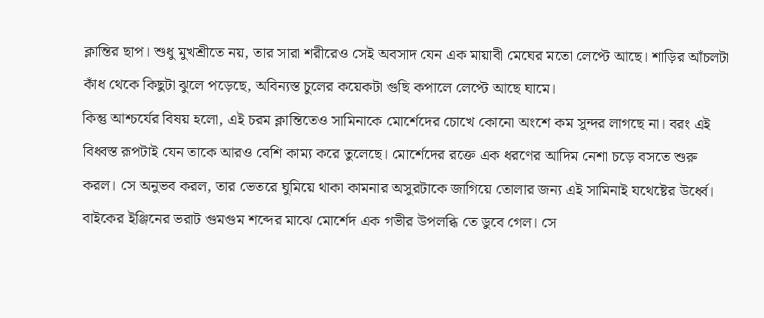ক্লান্তির ছাপ। শুধু মুখশ্রীতে নয়, তার সারা শরীরেও সেই অবসাদ যেন এক মায়াবী মেঘের মতো লেপ্টে আছে। শাড়ির আঁচলটা কাঁধ থেকে কিছুটা ঝুলে পড়েছে, অবিন্যস্ত চুলের কয়েকটা গুছি কপালে লেপ্টে আছে ঘামে।
কিন্তু আশ্চর্যের বিষয় হলো, এই চরম ক্লান্তিতেও সামিনাকে মোর্শেদের চোখে কোনো অংশে কম সুন্দর লাগছে না। বরং এই বিধ্বস্ত রূপটাই যেন তাকে আরও বেশি কাম্য করে তুলেছে। মোর্শেদের রক্তে এক ধরণের আদিম নেশা চড়ে বসতে শুরু করল। সে অনুভব করল, তার ভেতরে ঘুমিয়ে থাকা কামনার অসুরটাকে জাগিয়ে তোলার জন্য এই সামিনাই যথেষ্টের উর্ধ্বে।
বাইকের ইঞ্জিনের ভরাট গুমগুম শব্দের মাঝে মোর্শেদ এক গভীর উপলব্ধি তে ডুবে গেল। সে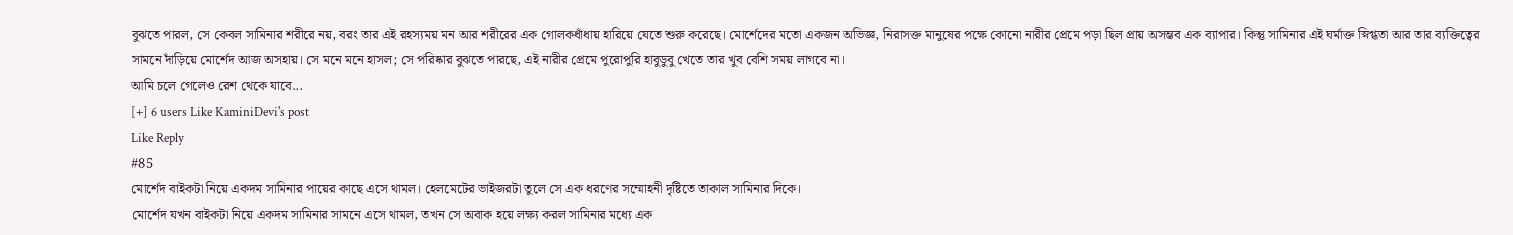বুঝতে পারল, সে কেবল সামিনার শরীরে নয়, বরং তার এই রহস্যময় মন আর শরীরের এক গোলকধাঁধায় হারিয়ে যেতে শুরু করেছে। মোর্শেদের মতো একজন অভিজ্ঞ, নিরাসক্ত মানুষের পক্ষে কোনো নারীর প্রেমে পড়া ছিল প্রায় অসম্ভব এক ব্যাপার। কিন্তু সামিনার এই ঘর্মাক্ত স্নিগ্ধতা আর তার ব্যক্তিত্বের সামনে দাঁড়িয়ে মোর্শেদ আজ অসহায়। সে মনে মনে হাসল; সে পরিষ্কার বুঝতে পারছে, এই নারীর প্রেমে পুরোপুরি হাবুডুবু খেতে তার খুব বেশি সময় লাগবে না।
আমি চলে গেলেও রেশ থেকে যাবে...
[+] 6 users Like KaminiDevi's post
Like Reply
#85
মোর্শেদ বাইকটা নিয়ে একদম সামিনার পায়ের কাছে এসে থামল। হেলমেটের ভাইজরটা তুলে সে এক ধরণের সম্মোহনী দৃষ্টিতে তাকাল সামিনার দিকে।
মোর্শেদ যখন বাইকটা নিয়ে একদম সামিনার সামনে এসে থামল, তখন সে অবাক হয়ে লক্ষ্য করল সামিনার মধ্যে এক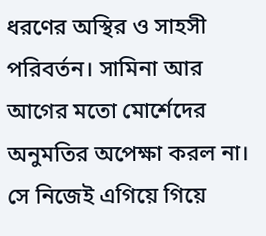ধরণের অস্থির ও সাহসী পরিবর্তন। সামিনা আর আগের মতো মোর্শেদের অনুমতির অপেক্ষা করল না। সে নিজেই এগিয়ে গিয়ে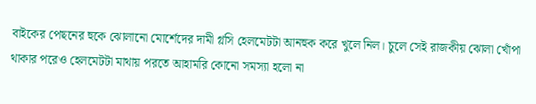বাইকের পেছনের হুকে ঝোলানো মোর্শেদের দামী গ্লসি হেলমেটটা আনহুক করে খুলে নিল। চুলে সেই রাজকীয় ঝোলা খোঁপা থাকার পরেও হেলমেটটা মাথায় পরতে আহামরি কোনো সমস্যা হলো না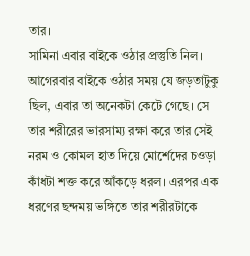তার।
সামিনা এবার বাইকে ওঠার প্রস্তুতি নিল। আগেরবার বাইকে ওঠার সময় যে জড়তাটুকু ছিল, এবার তা অনেকটা কেটে গেছে। সে তার শরীরের ভারসাম্য রক্ষা করে তার সেই নরম ও কোমল হাত দিয়ে মোর্শেদের চওড়া কাঁধটা শক্ত করে আঁকড়ে ধরল। এরপর এক ধরণের ছন্দময় ভঙ্গিতে তার শরীরটাকে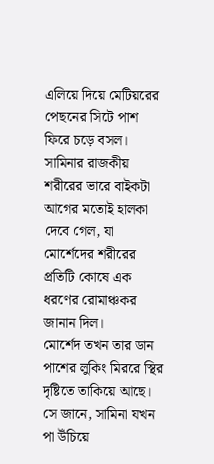এলিয়ে দিয়ে মেটিয়রের পেছনের সিটে পাশ ফিরে চড়ে বসল। সামিনার রাজকীয় শরীরের ভারে বাইকটা আগের মতোই হালকা দেবে গেল, যা মোর্শেদের শরীরের প্রতিটি কোষে এক ধরণের রোমাঞ্চকর জানান দিল।
মোর্শেদ তখন তার ডান পাশের লুকিং মিররে স্থির দৃষ্টিতে তাকিয়ে আছে। সে জানে, সামিনা যখন পা উঁচিয়ে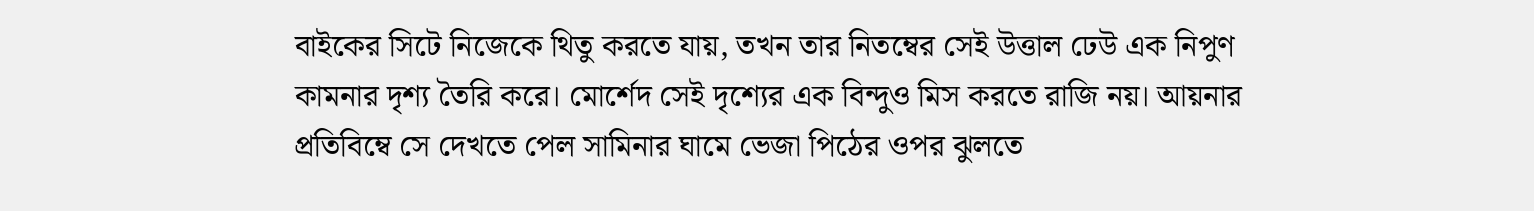বাইকের সিটে নিজেকে থিতু করতে যায়, তখন তার নিতম্বের সেই উত্তাল ঢেউ এক নিপুণ কামনার দৃশ্য তৈরি করে। মোর্শেদ সেই দৃশ্যের এক বিন্দুও মিস করতে রাজি নয়। আয়নার প্রতিবিম্বে সে দেখতে পেল সামিনার ঘামে ভেজা পিঠের ওপর ঝুলতে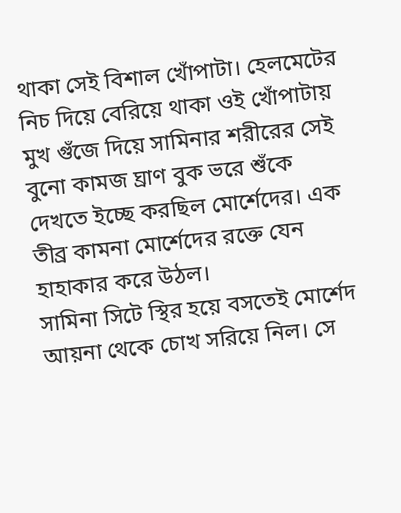থাকা সেই বিশাল খোঁপাটা। হেলমেটের নিচ দিয়ে বেরিয়ে থাকা ওই খোঁপাটায় মুখ গুঁজে দিয়ে সামিনার শরীরের সেই বুনো কামজ ঘ্রাণ বুক ভরে শুঁকে দেখতে ইচ্ছে করছিল মোর্শেদের। এক তীব্র কামনা মোর্শেদের রক্তে যেন হাহাকার করে উঠল।
সামিনা সিটে স্থির হয়ে বসতেই মোর্শেদ আয়না থেকে চোখ সরিয়ে নিল। সে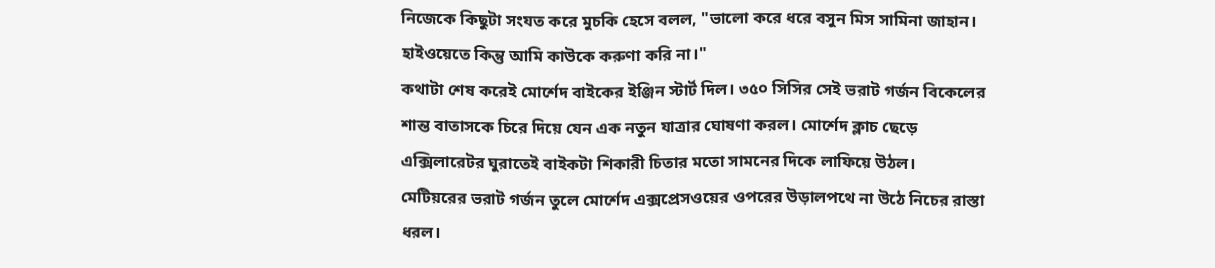নিজেকে কিছুটা সংযত করে মুচকি হেসে বলল, "ভালো করে ধরে বসুন মিস সামিনা জাহান। হাইওয়েতে কিন্তু আমি কাউকে করুণা করি না।"
কথাটা শেষ করেই মোর্শেদ বাইকের ইঞ্জিন স্টার্ট দিল। ৩৫০ সিসির সেই ভরাট গর্জন বিকেলের শান্ত বাতাসকে চিরে দিয়ে যেন এক নতুন যাত্রার ঘোষণা করল। মোর্শেদ ক্লাচ ছেড়ে এক্সিলারেটর ঘুরাতেই বাইকটা শিকারী চিতার মতো সামনের দিকে লাফিয়ে উঠল।
মেটিয়রের ভরাট গর্জন তুলে মোর্শেদ এক্সপ্রেসওয়ের ওপরের উড়ালপথে না উঠে নিচের রাস্তা ধরল।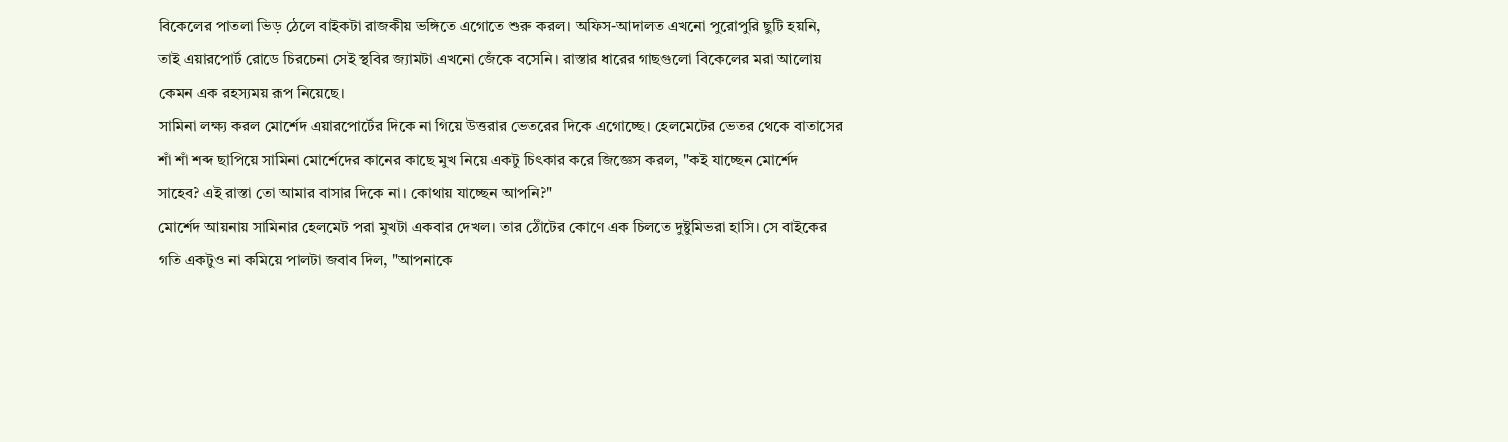বিকেলের পাতলা ভিড় ঠেলে বাইকটা রাজকীয় ভঙ্গিতে এগোতে শুরু করল। অফিস-আদালত এখনো পুরোপুরি ছুটি হয়নি, তাই এয়ারপোর্ট রোডে চিরচেনা সেই স্থবির জ্যামটা এখনো জেঁকে বসেনি। রাস্তার ধারের গাছগুলো বিকেলের মরা আলোয় কেমন এক রহস্যময় রূপ নিয়েছে।
সামিনা লক্ষ্য করল মোর্শেদ এয়ারপোর্টের দিকে না গিয়ে উত্তরার ভেতরের দিকে এগোচ্ছে। হেলমেটের ভেতর থেকে বাতাসের শাঁ শাঁ শব্দ ছাপিয়ে সামিনা মোর্শেদের কানের কাছে মুখ নিয়ে একটু চিৎকার করে জিজ্ঞেস করল, "কই যাচ্ছেন মোর্শেদ সাহেব? এই রাস্তা তো আমার বাসার দিকে না। কোথায় যাচ্ছেন আপনি?"
মোর্শেদ আয়নায় সামিনার হেলমেট পরা মুখটা একবার দেখল। তার ঠোঁটের কোণে এক চিলতে দুষ্টুমিভরা হাসি। সে বাইকের গতি একটুও না কমিয়ে পালটা জবাব দিল, "আপনাকে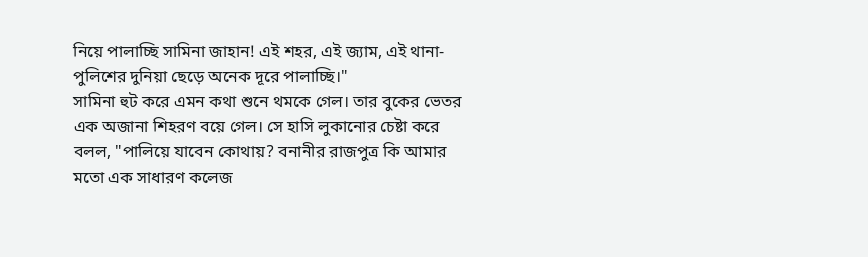নিয়ে পালাচ্ছি সামিনা জাহান! এই শহর, এই জ্যাম, এই থানা-পুলিশের দুনিয়া ছেড়ে অনেক দূরে পালাচ্ছি।"
সামিনা হুট করে এমন কথা শুনে থমকে গেল। তার বুকের ভেতর এক অজানা শিহরণ বয়ে গেল। সে হাসি লুকানোর চেষ্টা করে বলল, "পালিয়ে যাবেন কোথায়? বনানীর রাজপুত্র কি আমার মতো এক সাধারণ কলেজ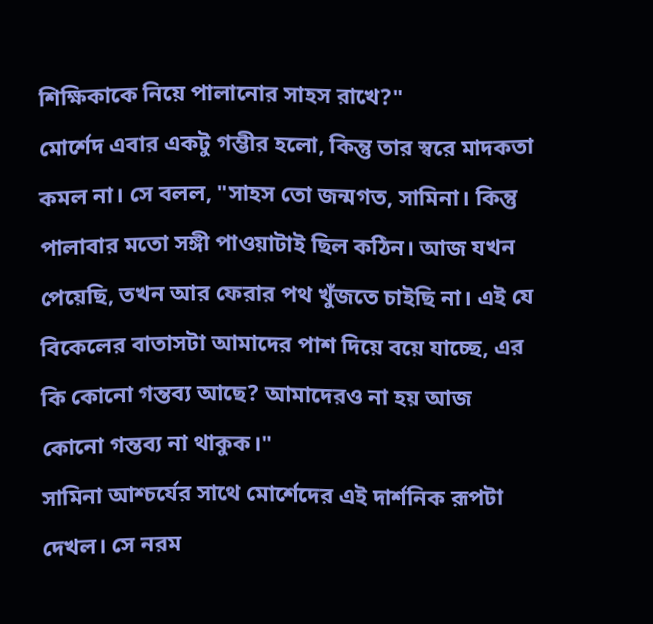শিক্ষিকাকে নিয়ে পালানোর সাহস রাখে?"
মোর্শেদ এবার একটু গম্ভীর হলো, কিন্তু তার স্বরে মাদকতা কমল না। সে বলল, "সাহস তো জন্মগত, সামিনা। কিন্তু পালাবার মতো সঙ্গী পাওয়াটাই ছিল কঠিন। আজ যখন পেয়েছি, তখন আর ফেরার পথ খুঁজতে চাইছি না। এই যে বিকেলের বাতাসটা আমাদের পাশ দিয়ে বয়ে যাচ্ছে, এর কি কোনো গন্তব্য আছে? আমাদেরও না হয় আজ কোনো গন্তব্য না থাকুক।"
সামিনা আশ্চর্যের সাথে মোর্শেদের এই দার্শনিক রূপটা দেখল। সে নরম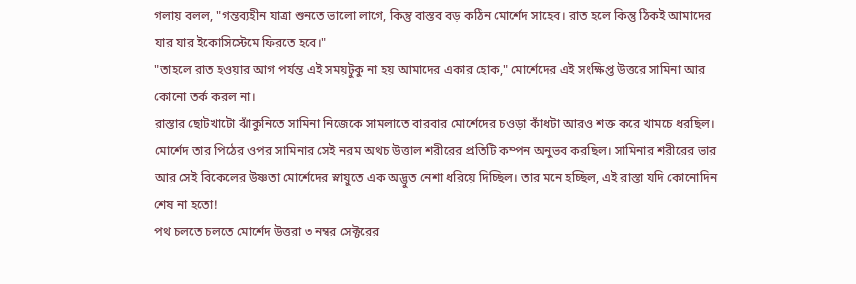গলায় বলল, "গন্তব্যহীন যাত্রা শুনতে ভালো লাগে, কিন্তু বাস্তব বড় কঠিন মোর্শেদ সাহেব। রাত হলে কিন্তু ঠিকই আমাদের যার যার ইকোসিস্টেমে ফিরতে হবে।"
"তাহলে রাত হওয়ার আগ পর্যন্ত এই সময়টুকু না হয় আমাদের একার হোক," মোর্শেদের এই সংক্ষিপ্ত উত্তরে সামিনা আর কোনো তর্ক করল না।
রাস্তার ছোটখাটো ঝাঁকুনিতে সামিনা নিজেকে সামলাতে বারবার মোর্শেদের চওড়া কাঁধটা আরও শক্ত করে খামচে ধরছিল। মোর্শেদ তার পিঠের ওপর সামিনার সেই নরম অথচ উত্তাল শরীরের প্রতিটি কম্পন অনুভব করছিল। সামিনার শরীরের ভার আর সেই বিকেলের উষ্ণতা মোর্শেদের স্নায়ুতে এক অদ্ভুত নেশা ধরিয়ে দিচ্ছিল। তার মনে হচ্ছিল, এই রাস্তা যদি কোনোদিন শেষ না হতো!
পথ চলতে চলতে মোর্শেদ উত্তরা ৩ নম্বর সেক্টরের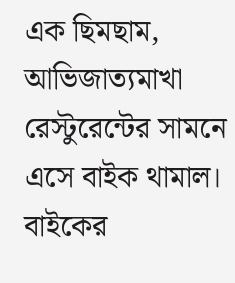এক ছিমছাম, আভিজাত্যমাখা রেস্টুরেন্টের সামনে এসে বাইক থামাল। বাইকের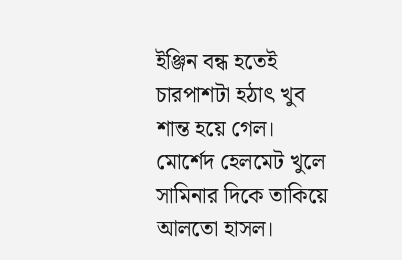ইঞ্জিন বন্ধ হতেই চারপাশটা হঠাৎ খুব শান্ত হয়ে গেল।
মোর্শেদ হেলমেট খুলে সামিনার দিকে তাকিয়ে আলতো হাসল।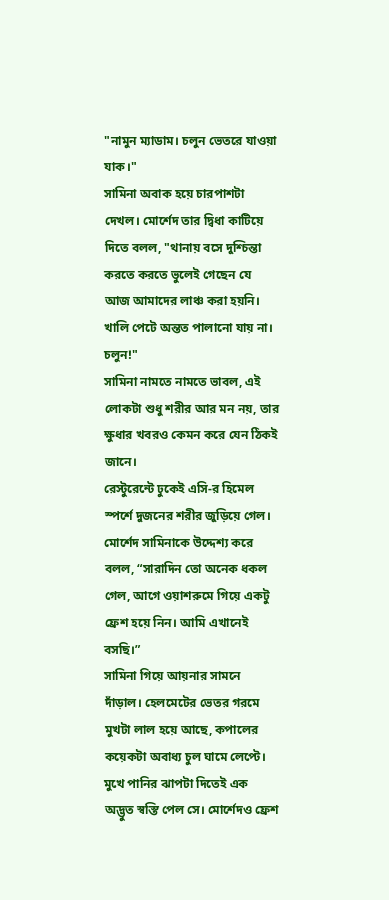"নামুন ম্যাডাম। চলুন ভেতরে যাওয়া যাক।"
সামিনা অবাক হয়ে চারপাশটা দেখল। মোর্শেদ তার দ্বিধা কাটিয়ে দিতে বলল, "থানায় বসে দুশ্চিন্তা করতে করতে ভুলেই গেছেন যে আজ আমাদের লাঞ্চ করা হয়নি। খালি পেটে অন্তত পালানো যায় না। চলুন!"
সামিনা নামতে নামতে ভাবল, এই লোকটা শুধু শরীর আর মন নয়, তার ক্ষুধার খবরও কেমন করে যেন ঠিকই জানে।
রেস্টুরেন্টে ঢুকেই এসি-র হিমেল স্পর্শে দুজনের শরীর জুড়িয়ে গেল। মোর্শেদ সামিনাকে উদ্দেশ্য করে বলল, “সারাদিন তো অনেক ধকল গেল, আগে ওয়াশরুমে গিয়ে একটু ফ্রেশ হয়ে নিন। আমি এখানেই বসছি।”
সামিনা গিয়ে আয়নার সামনে দাঁড়াল। হেলমেটের ভেতর গরমে মুখটা লাল হয়ে আছে, কপালের কয়েকটা অবাধ্য চুল ঘামে লেপ্টে। মুখে পানির ঝাপটা দিতেই এক অদ্ভুত স্বস্তি পেল সে। মোর্শেদও ফ্রেশ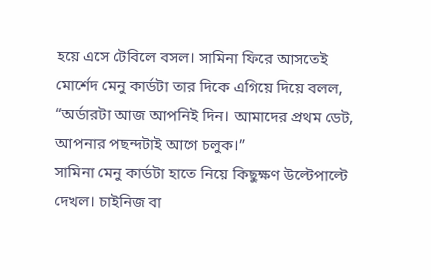হয়ে এসে টেবিলে বসল। সামিনা ফিরে আসতেই মোর্শেদ মেনু কার্ডটা তার দিকে এগিয়ে দিয়ে বলল, “অর্ডারটা আজ আপনিই দিন। আমাদের প্রথম ডেট, আপনার পছন্দটাই আগে চলুক।”
সামিনা মেনু কার্ডটা হাতে নিয়ে কিছুক্ষণ উল্টেপাল্টে দেখল। চাইনিজ বা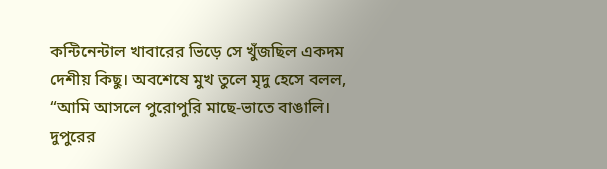কন্টিনেন্টাল খাবারের ভিড়ে সে খুঁজছিল একদম দেশীয় কিছু। অবশেষে মুখ তুলে মৃদু হেসে বলল, “আমি আসলে পুরোপুরি মাছে-ভাতে বাঙালি। দুপুরের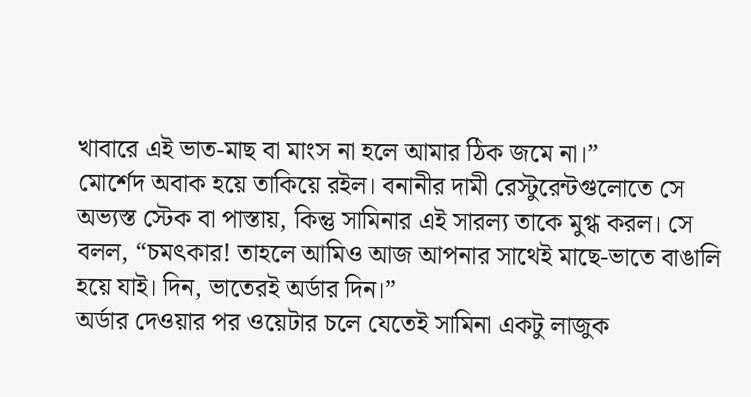খাবারে এই ভাত-মাছ বা মাংস না হলে আমার ঠিক জমে না।”
মোর্শেদ অবাক হয়ে তাকিয়ে রইল। বনানীর দামী রেস্টুরেন্টগুলোতে সে অভ্যস্ত স্টেক বা পাস্তায়, কিন্তু সামিনার এই সারল্য তাকে মুগ্ধ করল। সে বলল, “চমৎকার! তাহলে আমিও আজ আপনার সাথেই মাছে-ভাতে বাঙালি হয়ে যাই। দিন, ভাতেরই অর্ডার দিন।”
অর্ডার দেওয়ার পর ওয়েটার চলে যেতেই সামিনা একটু লাজুক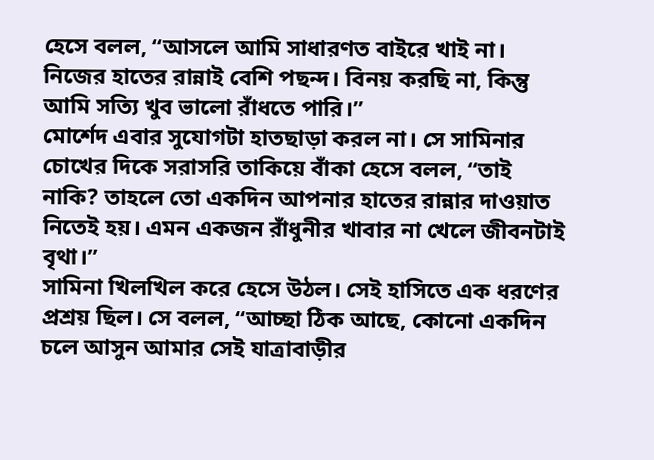হেসে বলল, “আসলে আমি সাধারণত বাইরে খাই না। নিজের হাতের রান্নাই বেশি পছন্দ। বিনয় করছি না, কিন্তু আমি সত্যি খুব ভালো রাঁধতে পারি।”
মোর্শেদ এবার সুযোগটা হাতছাড়া করল না। সে সামিনার চোখের দিকে সরাসরি তাকিয়ে বাঁকা হেসে বলল, “তাই নাকি? তাহলে তো একদিন আপনার হাতের রান্নার দাওয়াত নিতেই হয়। এমন একজন রাঁধুনীর খাবার না খেলে জীবনটাই বৃথা।”
সামিনা খিলখিল করে হেসে উঠল। সেই হাসিতে এক ধরণের প্রশ্রয় ছিল। সে বলল, “আচ্ছা ঠিক আছে, কোনো একদিন চলে আসুন আমার সেই যাত্রাবাড়ীর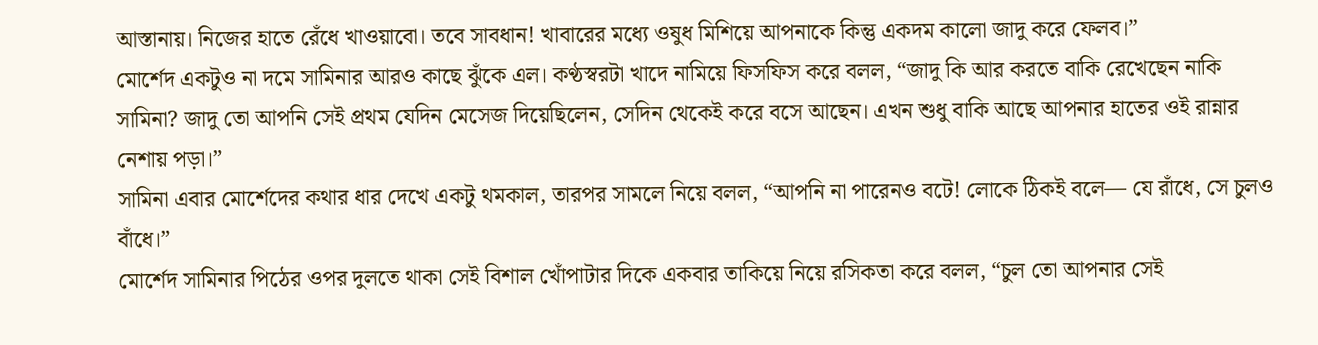আস্তানায়। নিজের হাতে রেঁধে খাওয়াবো। তবে সাবধান! খাবারের মধ্যে ওষুধ মিশিয়ে আপনাকে কিন্তু একদম কালো জাদু করে ফেলব।”
মোর্শেদ একটুও না দমে সামিনার আরও কাছে ঝুঁকে এল। কণ্ঠস্বরটা খাদে নামিয়ে ফিসফিস করে বলল, “জাদু কি আর করতে বাকি রেখেছেন নাকি সামিনা? জাদু তো আপনি সেই প্রথম যেদিন মেসেজ দিয়েছিলেন, সেদিন থেকেই করে বসে আছেন। এখন শুধু বাকি আছে আপনার হাতের ওই রান্নার নেশায় পড়া।”
সামিনা এবার মোর্শেদের কথার ধার দেখে একটু থমকাল, তারপর সামলে নিয়ে বলল, “আপনি না পারেনও বটে! লোকে ঠিকই বলে— যে রাঁধে, সে চুলও বাঁধে।”
মোর্শেদ সামিনার পিঠের ওপর দুলতে থাকা সেই বিশাল খোঁপাটার দিকে একবার তাকিয়ে নিয়ে রসিকতা করে বলল, “চুল তো আপনার সেই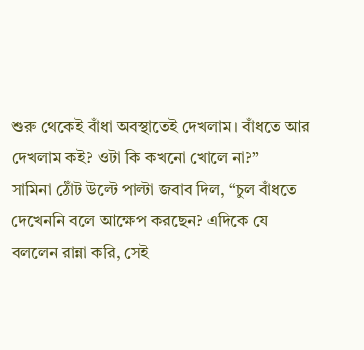শুরু থেকেই বাঁধা অবস্থাতেই দেখলাম। বাঁধতে আর দেখলাম কই? ওটা কি কখনো খোলে না?”
সামিনা ঠোঁট উল্টে পাল্টা জবাব দিল, “চুল বাঁধতে দেখেননি বলে আক্ষেপ করছেন? এদিকে যে বললেন রান্না করি, সেই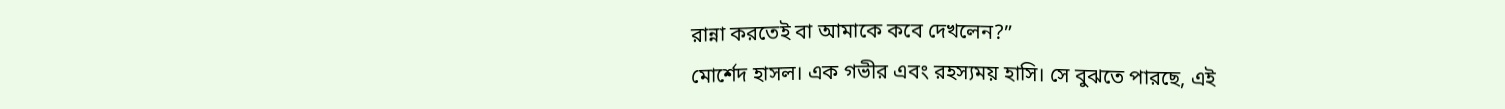রান্না করতেই বা আমাকে কবে দেখলেন?”
মোর্শেদ হাসল। এক গভীর এবং রহস্যময় হাসি। সে বুঝতে পারছে, এই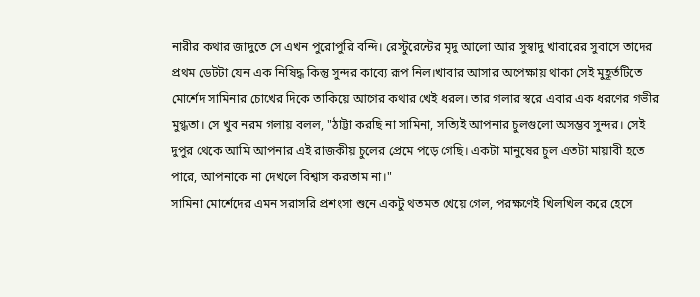নারীর কথার জাদুতে সে এখন পুরোপুরি বন্দি। রেস্টুরেন্টের মৃদু আলো আর সুস্বাদু খাবারের সুবাসে তাদের প্রথম ডেটটা যেন এক নিষিদ্ধ কিন্তু সুন্দর কাব্যে রূপ নিল।খাবার আসার অপেক্ষায় থাকা সেই মুহূর্তটিতে মোর্শেদ সামিনার চোখের দিকে তাকিয়ে আগের কথার খেই ধরল। তার গলার স্বরে এবার এক ধরণের গভীর মুগ্ধতা। সে খুব নরম গলায় বলল, "ঠাট্টা করছি না সামিনা, সত্যিই আপনার চুলগুলো অসম্ভব সুন্দর। সেই দুপুর থেকে আমি আপনার এই রাজকীয় চুলের প্রেমে পড়ে গেছি। একটা মানুষের চুল এতটা মায়াবী হতে পারে, আপনাকে না দেখলে বিশ্বাস করতাম না।"
সামিনা মোর্শেদের এমন সরাসরি প্রশংসা শুনে একটু থতমত খেয়ে গেল, পরক্ষণেই খিলখিল করে হেসে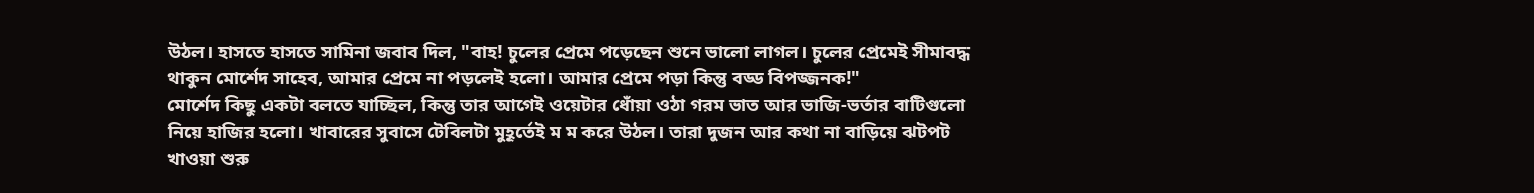উঠল। হাসতে হাসতে সামিনা জবাব দিল, "বাহ! চুলের প্রেমে পড়েছেন শুনে ভালো লাগল। চুলের প্রেমেই সীমাবদ্ধ থাকুন মোর্শেদ সাহেব, আমার প্রেমে না পড়লেই হলো। আমার প্রেমে পড়া কিন্তু বড্ড বিপজ্জনক!"
মোর্শেদ কিছু একটা বলতে যাচ্ছিল, কিন্তু তার আগেই ওয়েটার ধোঁয়া ওঠা গরম ভাত আর ভাজি-ভর্তার বাটিগুলো নিয়ে হাজির হলো। খাবারের সুবাসে টেবিলটা মুহূর্তেই ম ম করে উঠল। তারা দুজন আর কথা না বাড়িয়ে ঝটপট খাওয়া শুরু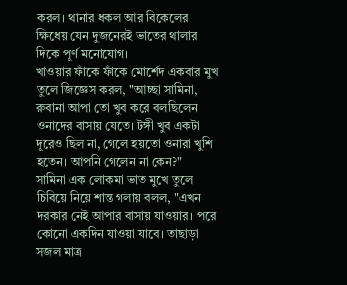করল। থানার ধকল আর বিকেলের ক্ষিধেয় যেন দুজনেরই ভাতের থালার দিকে পূর্ণ মনোযোগ।
খাওয়ার ফাঁকে ফাঁকে মোর্শেদ একবার মুখ তুলে জিজ্ঞেস করল, "আচ্ছা সামিনা, রুবানা আপা তো খুব করে বলছিলেন ওনাদের বাসায় যেতে। টঙ্গী খুব একটা দূরেও ছিল না, গেলে হয়তো ওনারা খুশি হতেন। আপনি গেলেন না কেন?"
সামিনা এক লোকমা ভাত মুখে তুলে চিবিয়ে নিয়ে শান্ত গলায় বলল, "এখন দরকার নেই আপার বাসায় যাওয়ার। পরে কোনো একদিন যাওয়া যাবে। তাছাড়া সজল মাত্র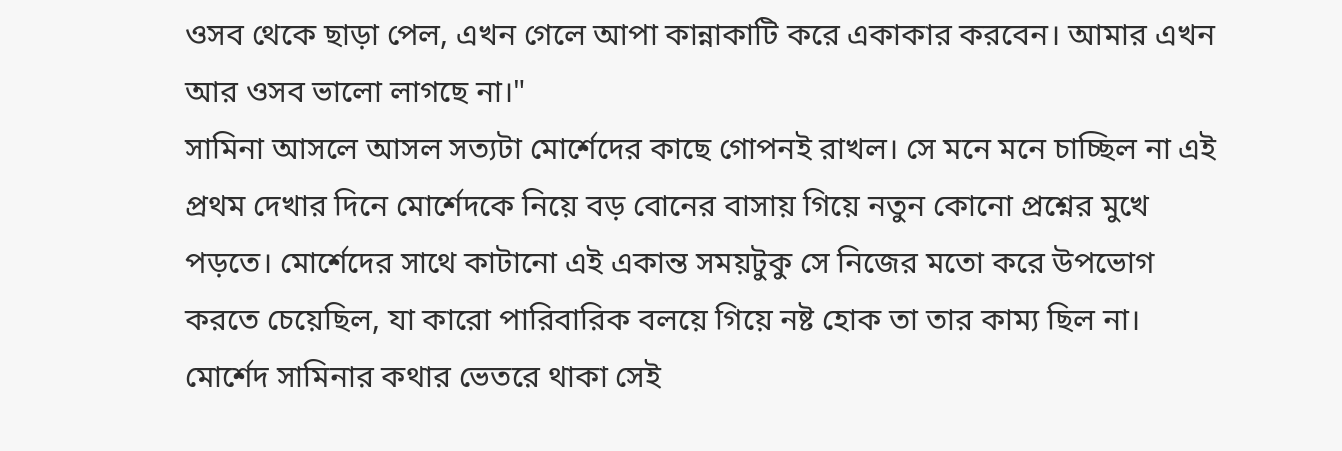ওসব থেকে ছাড়া পেল, এখন গেলে আপা কান্নাকাটি করে একাকার করবেন। আমার এখন আর ওসব ভালো লাগছে না।"
সামিনা আসলে আসল সত্যটা মোর্শেদের কাছে গোপনই রাখল। সে মনে মনে চাচ্ছিল না এই প্রথম দেখার দিনে মোর্শেদকে নিয়ে বড় বোনের বাসায় গিয়ে নতুন কোনো প্রশ্নের মুখে পড়তে। মোর্শেদের সাথে কাটানো এই একান্ত সময়টুকু সে নিজের মতো করে উপভোগ করতে চেয়েছিল, যা কারো পারিবারিক বলয়ে গিয়ে নষ্ট হোক তা তার কাম্য ছিল না।
মোর্শেদ সামিনার কথার ভেতরে থাকা সেই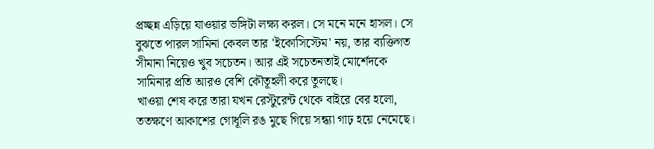প্রচ্ছন্ন এড়িয়ে যাওয়ার ভঙ্গিটা লক্ষ্য করল। সে মনে মনে হাসল। সে বুঝতে পারল সামিনা কেবল তার 'ইকোসিস্টেম' নয়, তার ব্যক্তিগত সীমানা নিয়েও খুব সচেতন। আর এই সচেতনতাই মোর্শেদকে সামিনার প্রতি আরও বেশি কৌতূহলী করে তুলছে।
খাওয়া শেষ করে তারা যখন রেস্টুরেন্ট থেকে বাইরে বের হলো, ততক্ষণে আকাশের গোধূলি রঙ মুছে গিয়ে সন্ধ্যা গাঢ় হয়ে নেমেছে।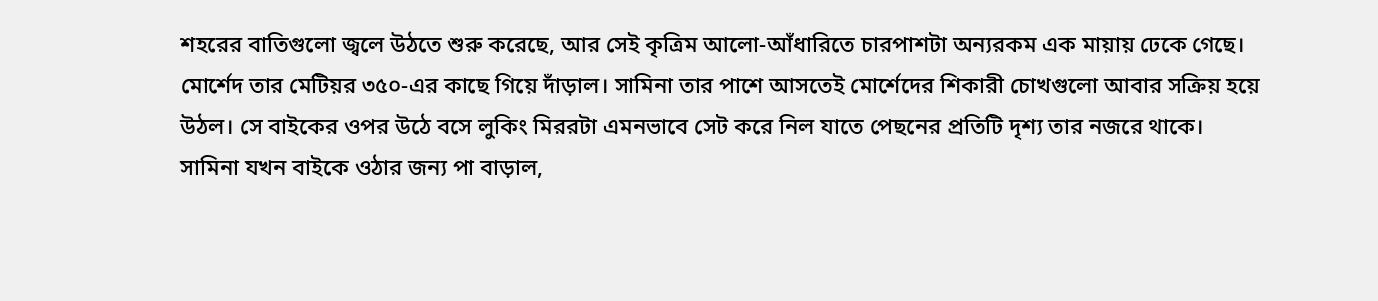শহরের বাতিগুলো জ্বলে উঠতে শুরু করেছে, আর সেই কৃত্রিম আলো-আঁধারিতে চারপাশটা অন্যরকম এক মায়ায় ঢেকে গেছে।
মোর্শেদ তার মেটিয়র ৩৫০-এর কাছে গিয়ে দাঁড়াল। সামিনা তার পাশে আসতেই মোর্শেদের শিকারী চোখগুলো আবার সক্রিয় হয়ে উঠল। সে বাইকের ওপর উঠে বসে লুকিং মিররটা এমনভাবে সেট করে নিল যাতে পেছনের প্রতিটি দৃশ্য তার নজরে থাকে।
সামিনা যখন বাইকে ওঠার জন্য পা বাড়াল,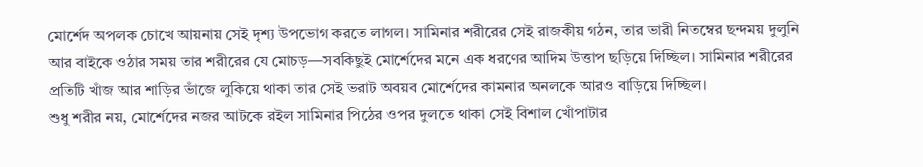মোর্শেদ অপলক চোখে আয়নায় সেই দৃশ্য উপভোগ করতে লাগল। সামিনার শরীরের সেই রাজকীয় গঠন, তার ভারী নিতম্বের ছন্দময় দুলুনি আর বাইকে ওঠার সময় তার শরীরের যে মোচড়—সবকিছুই মোর্শেদের মনে এক ধরণের আদিম উত্তাপ ছড়িয়ে দিচ্ছিল। সামিনার শরীরের প্রতিটি খাঁজ আর শাড়ির ভাঁজে লুকিয়ে থাকা তার সেই ভরাট অবয়ব মোর্শেদের কামনার অনলকে আরও বাড়িয়ে দিচ্ছিল।
শুধু শরীর নয়, মোর্শেদের নজর আটকে রইল সামিনার পিঠের ওপর দুলতে থাকা সেই বিশাল খোঁপাটার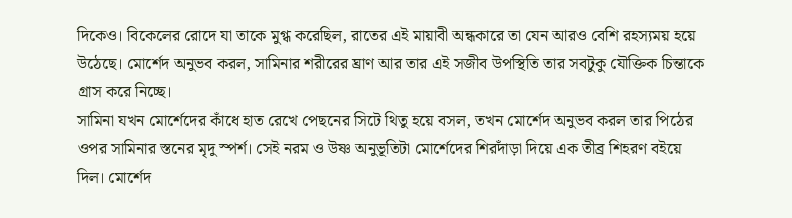দিকেও। বিকেলের রোদে যা তাকে মুগ্ধ করেছিল, রাতের এই মায়াবী অন্ধকারে তা যেন আরও বেশি রহস্যময় হয়ে উঠেছে। মোর্শেদ অনুভব করল, সামিনার শরীরের ঘ্রাণ আর তার এই সজীব উপস্থিতি তার সবটুকু যৌক্তিক চিন্তাকে গ্রাস করে নিচ্ছে।
সামিনা যখন মোর্শেদের কাঁধে হাত রেখে পেছনের সিটে থিতু হয়ে বসল, তখন মোর্শেদ অনুভব করল তার পিঠের ওপর সামিনার স্তনের মৃদু স্পর্শ। সেই নরম ও উষ্ণ অনুভূতিটা মোর্শেদের শিরদাঁড়া দিয়ে এক তীব্র শিহরণ বইয়ে দিল। মোর্শেদ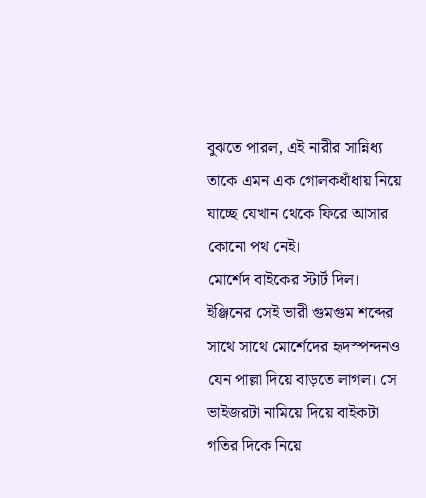বুঝতে পারল, এই নারীর সান্নিধ্য তাকে এমন এক গোলকধাঁধায় নিয়ে যাচ্ছে যেখান থেকে ফিরে আসার কোনো পথ নেই।
মোর্শেদ বাইকের স্টার্ট দিল। ইঞ্জিনের সেই ভারী গুমগুম শব্দের সাথে সাথে মোর্শেদের হৃদস্পন্দনও যেন পাল্লা দিয়ে বাড়তে লাগল। সে ভাইজরটা নামিয়ে দিয়ে বাইকটা গতির দিকে নিয়ে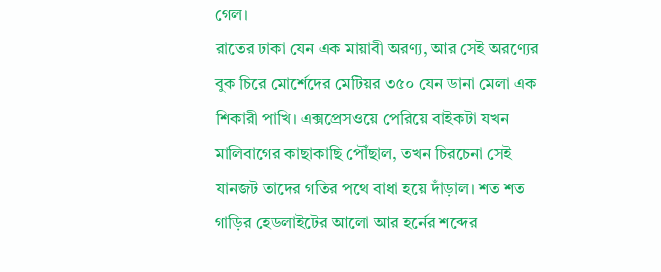গেল।
রাতের ঢাকা যেন এক মায়াবী অরণ্য, আর সেই অরণ্যের বুক চিরে মোর্শেদের মেটিয়র ৩৫০ যেন ডানা মেলা এক শিকারী পাখি। এক্সপ্রেসওয়ে পেরিয়ে বাইকটা যখন মালিবাগের কাছাকাছি পৌঁছাল, তখন চিরচেনা সেই যানজট তাদের গতির পথে বাধা হয়ে দাঁড়াল। শত শত গাড়ির হেডলাইটের আলো আর হর্নের শব্দের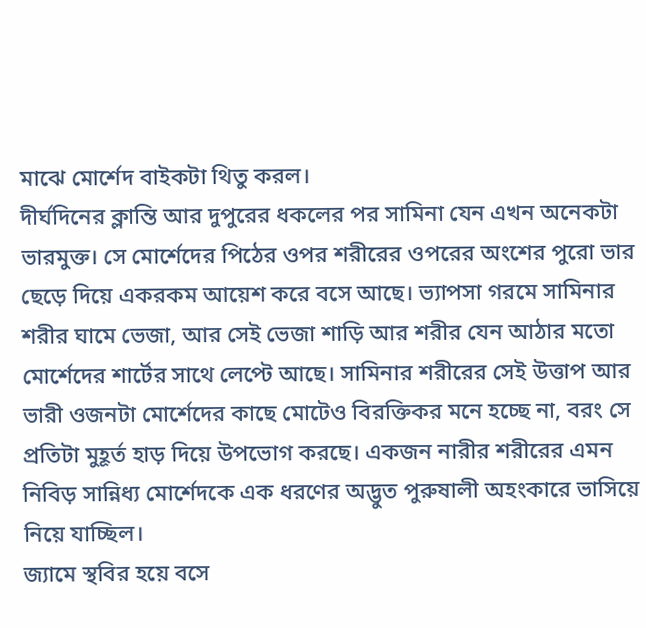মাঝে মোর্শেদ বাইকটা থিতু করল।
দীর্ঘদিনের ক্লান্তি আর দুপুরের ধকলের পর সামিনা যেন এখন অনেকটা ভারমুক্ত। সে মোর্শেদের পিঠের ওপর শরীরের ওপরের অংশের পুরো ভার ছেড়ে দিয়ে একরকম আয়েশ করে বসে আছে। ভ্যাপসা গরমে সামিনার শরীর ঘামে ভেজা, আর সেই ভেজা শাড়ি আর শরীর যেন আঠার মতো মোর্শেদের শার্টের সাথে লেপ্টে আছে। সামিনার শরীরের সেই উত্তাপ আর ভারী ওজনটা মোর্শেদের কাছে মোটেও বিরক্তিকর মনে হচ্ছে না, বরং সে প্রতিটা মুহূর্ত হাড় দিয়ে উপভোগ করছে। একজন নারীর শরীরের এমন নিবিড় সান্নিধ্য মোর্শেদকে এক ধরণের অদ্ভুত পুরুষালী অহংকারে ভাসিয়ে নিয়ে যাচ্ছিল।
জ্যামে স্থবির হয়ে বসে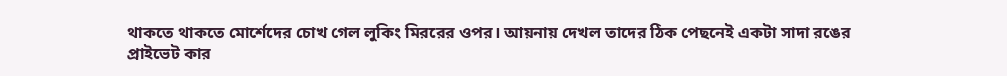থাকতে থাকতে মোর্শেদের চোখ গেল লুকিং মিররের ওপর। আয়নায় দেখল তাদের ঠিক পেছনেই একটা সাদা রঙের প্রাইভেট কার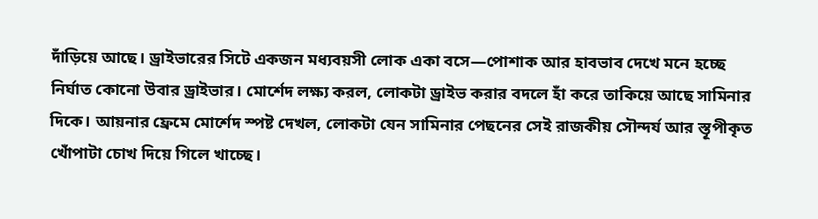দাঁড়িয়ে আছে। ড্রাইভারের সিটে একজন মধ্যবয়সী লোক একা বসে—পোশাক আর হাবভাব দেখে মনে হচ্ছে নির্ঘাত কোনো উবার ড্রাইভার। মোর্শেদ লক্ষ্য করল, লোকটা ড্রাইভ করার বদলে হাঁ করে তাকিয়ে আছে সামিনার দিকে। আয়নার ফ্রেমে মোর্শেদ স্পষ্ট দেখল, লোকটা যেন সামিনার পেছনের সেই রাজকীয় সৌন্দর্য আর স্তূপীকৃত খোঁপাটা চোখ দিয়ে গিলে খাচ্ছে।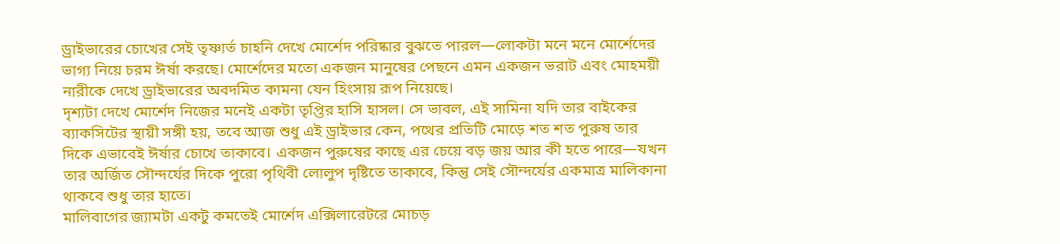ড্রাইভারের চোখের সেই তৃষ্ণার্ত চাহনি দেখে মোর্শেদ পরিষ্কার বুঝতে পারল—লোকটা মনে মনে মোর্শেদের ভাগ্য নিয়ে চরম ঈর্ষা করছে। মোর্শেদের মতো একজন মানুষের পেছনে এমন একজন ভরাট এবং মোহময়ী নারীকে দেখে ড্রাইভারের অবদমিত কামনা যেন হিংসায় রূপ নিয়েছে।
দৃশ্যটা দেখে মোর্শেদ নিজের মনেই একটা তৃপ্তির হাসি হাসল। সে ভাবল, এই সামিনা যদি তার বাইকের ব্যাকসিটের স্থায়ী সঙ্গী হয়, তবে আজ শুধু এই ড্রাইভার কেন, পথের প্রতিটি মোড়ে শত শত পুরুষ তার দিকে এভাবেই ঈর্ষার চোখে তাকাবে। একজন পুরুষের কাছে এর চেয়ে বড় জয় আর কী হতে পারে—যখন তার অর্জিত সৌন্দর্যের দিকে পুরো পৃথিবী লোলুপ দৃষ্টিতে তাকাবে, কিন্তু সেই সৌন্দর্যের একমাত্র মালিকানা থাকবে শুধু তার হাতে।
মালিবাগের জ্যামটা একটু কমতেই মোর্শেদ এক্সিলারেটরে মোচড়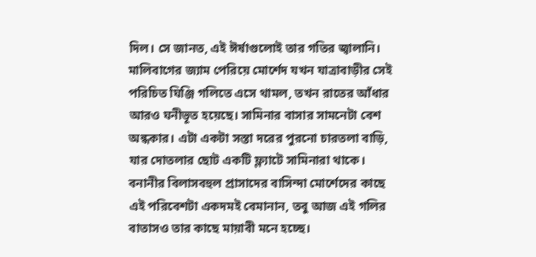দিল। সে জানত, এই ঈর্ষাগুলোই তার গতির জ্বালানি।
মালিবাগের জ্যাম পেরিয়ে মোর্শেদ যখন যাত্রাবাড়ীর সেই পরিচিত ঘিঞ্জি গলিতে এসে থামল, তখন রাতের আঁধার আরও ঘনীভূত হয়েছে। সামিনার বাসার সামনেটা বেশ অন্ধকার। এটা একটা সস্তা দরের পুরনো চারতলা বাড়ি, যার দোতলার ছোট একটি ফ্ল্যাটে সামিনারা থাকে। বনানীর বিলাসবহুল প্রাসাদের বাসিন্দা মোর্শেদের কাছে এই পরিবেশটা একদমই বেমানান, তবু আজ এই গলির বাতাসও তার কাছে মায়াবী মনে হচ্ছে।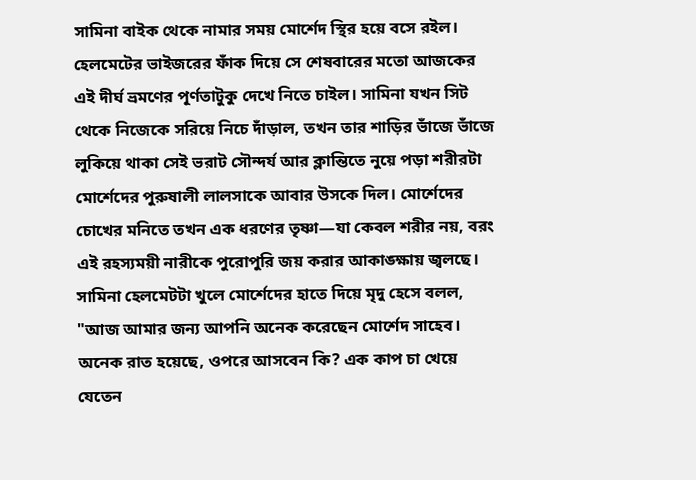সামিনা বাইক থেকে নামার সময় মোর্শেদ স্থির হয়ে বসে রইল। হেলমেটের ভাইজরের ফাঁক দিয়ে সে শেষবারের মতো আজকের এই দীর্ঘ ভ্রমণের পূর্ণতাটুকু দেখে নিতে চাইল। সামিনা যখন সিট থেকে নিজেকে সরিয়ে নিচে দাঁড়াল, তখন তার শাড়ির ভাঁজে ভাঁজে লুকিয়ে থাকা সেই ভরাট সৌন্দর্য আর ক্লান্তিতে নুয়ে পড়া শরীরটা মোর্শেদের পুরুষালী লালসাকে আবার উসকে দিল। মোর্শেদের চোখের মনিতে তখন এক ধরণের তৃষ্ণা—যা কেবল শরীর নয়, বরং এই রহস্যময়ী নারীকে পুরোপুরি জয় করার আকাঙ্ক্ষায় জ্বলছে।
সামিনা হেলমেটটা খুলে মোর্শেদের হাতে দিয়ে মৃদু হেসে বলল, "আজ আমার জন্য আপনি অনেক করেছেন মোর্শেদ সাহেব। অনেক রাত হয়েছে, ওপরে আসবেন কি? এক কাপ চা খেয়ে যেতেন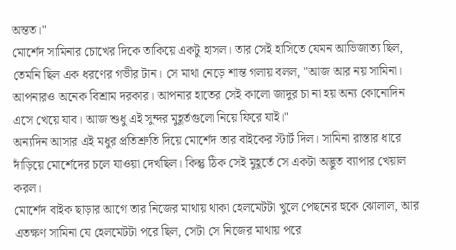অন্তত।"
মোর্শেদ সামিনার চোখের দিকে তাকিয়ে একটু হাসল। তার সেই হাসিতে যেমন আভিজাত্য ছিল, তেমনি ছিল এক ধরণের গভীর টান। সে মাথা নেড়ে শান্ত গলায় বলল, "আজ আর নয় সামিনা। আপনারও অনেক বিশ্রাম দরকার। আপনার হাতের সেই কালো জাদুর চা না হয় অন্য কোনোদিন এসে খেয়ে যাব। আজ শুধু এই সুন্দর মুহূর্তগুলো নিয়ে ফিরে যাই।"
অন্যদিন আসার এই মধুর প্রতিশ্রুতি দিয়ে মোর্শেদ তার বাইকের স্টার্ট দিল। সামিনা রাস্তার ধারে দাঁড়িয়ে মোর্শেদের চলে যাওয়া দেখছিল। কিন্তু ঠিক সেই মুহূর্তে সে একটা অদ্ভুত ব্যাপার খেয়াল করল।
মোর্শেদ বাইক ছাড়ার আগে তার নিজের মাথায় থাকা হেলমেটটা খুলে পেছনের হুকে ঝোলাল, আর এতক্ষণ সামিনা যে হেলমেটটা পরে ছিল, সেটা সে নিজের মাথায় পরে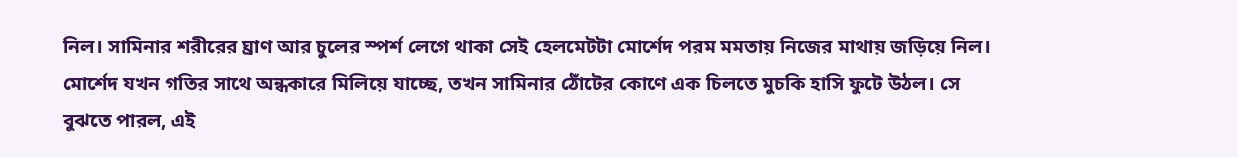নিল। সামিনার শরীরের ঘ্রাণ আর চুলের স্পর্শ লেগে থাকা সেই হেলমেটটা মোর্শেদ পরম মমতায় নিজের মাথায় জড়িয়ে নিল।
মোর্শেদ যখন গতির সাথে অন্ধকারে মিলিয়ে যাচ্ছে, তখন সামিনার ঠোঁটের কোণে এক চিলতে মুচকি হাসি ফুটে উঠল। সে বুঝতে পারল, এই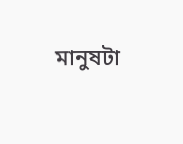মানুষটা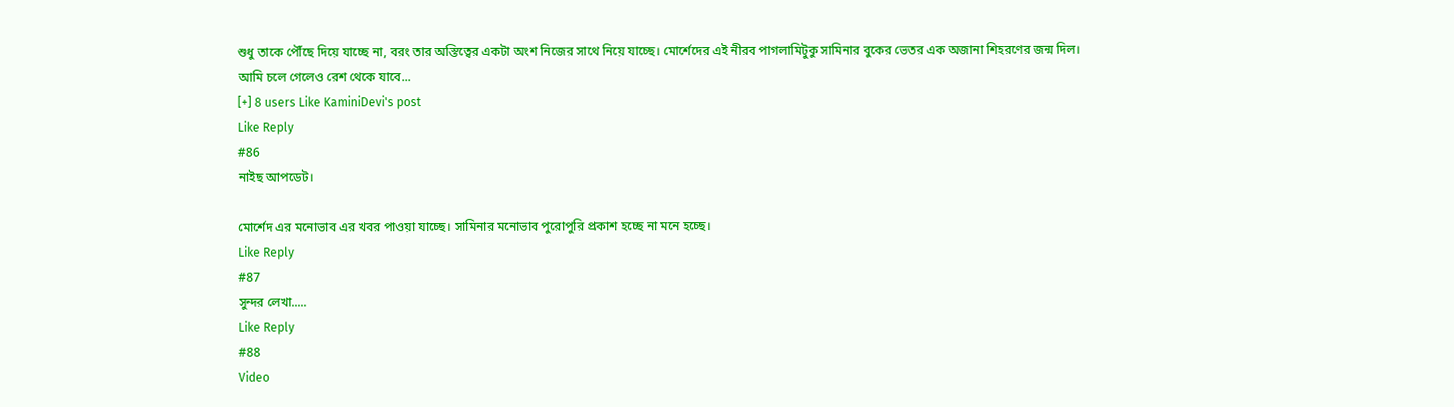শুধু তাকে পৌঁছে দিয়ে যাচ্ছে না, বরং তার অস্তিত্বের একটা অংশ নিজের সাথে নিয়ে যাচ্ছে। মোর্শেদের এই নীরব পাগলামিটুকু সামিনার বুকের ভেতর এক অজানা শিহরণের জন্ম দিল।
আমি চলে গেলেও রেশ থেকে যাবে...
[+] 8 users Like KaminiDevi's post
Like Reply
#86
নাইছ আপডেট।

মোর্শেদ এর মনোভাব এর খবর পাওয়া যাচ্ছে। সামিনার মনোভাব পুরোপুরি প্রকাশ হচ্ছে না মনে হচ্ছে।
Like Reply
#87
সুন্দর লেখা.....
Like Reply
#88
Video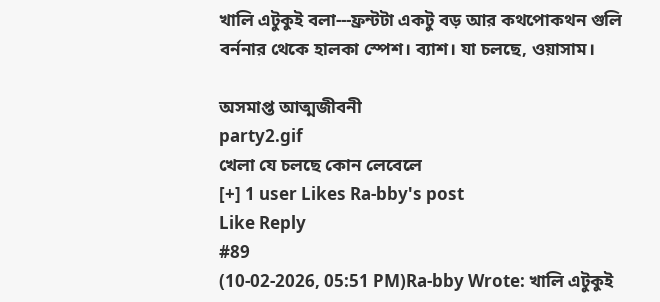খালি এটুকুই বলা---ফ্রন্টটা একটু বড় আর কথপোকথন গুলি বর্ননার থেকে হালকা স্পেশ। ব্যাশ। যা চলছে, ওয়াসাম।

অসমাপ্ত আত্মজীবনী
party2.gif
খেলা যে চলছে কোন লেবেলে
[+] 1 user Likes Ra-bby's post
Like Reply
#89
(10-02-2026, 05:51 PM)Ra-bby Wrote: খালি এটুকুই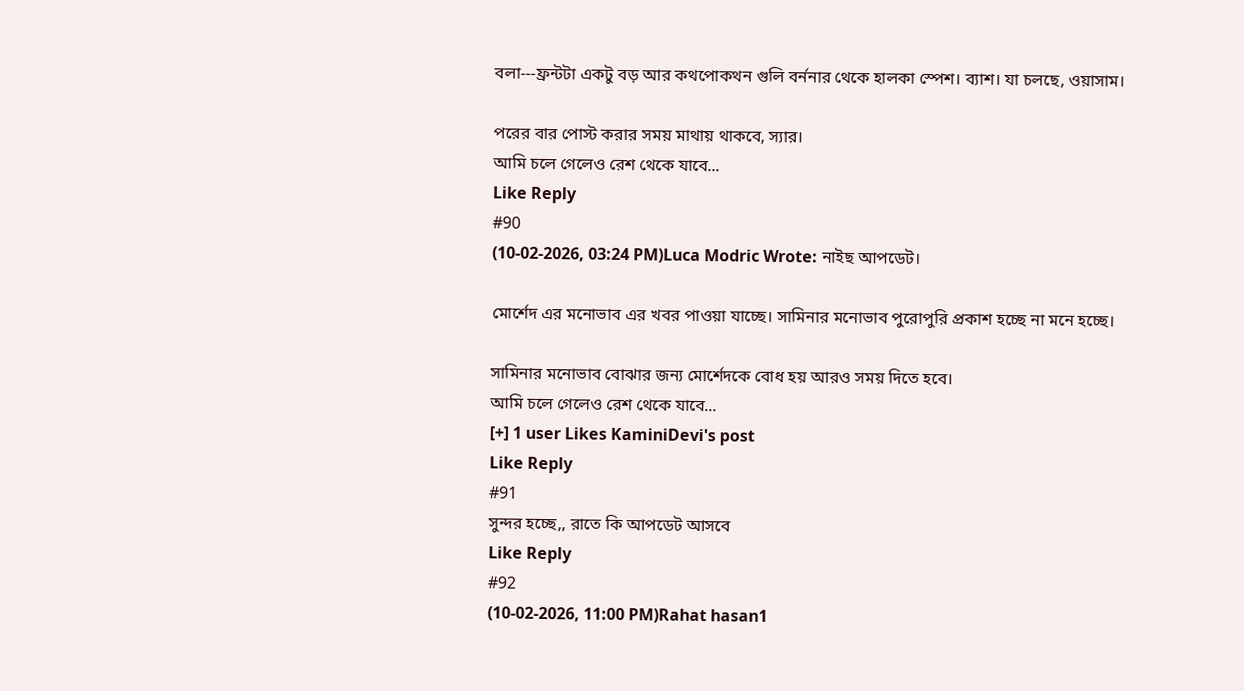বলা---ফ্রন্টটা একটু বড় আর কথপোকথন গুলি বর্ননার থেকে হালকা স্পেশ। ব্যাশ। যা চলছে, ওয়াসাম।

পরের বার পোস্ট করার সময় মাথায় থাকবে, স্যার।
আমি চলে গেলেও রেশ থেকে যাবে...
Like Reply
#90
(10-02-2026, 03:24 PM)Luca Modric Wrote: নাইছ আপডেট।

মোর্শেদ এর মনোভাব এর খবর পাওয়া যাচ্ছে। সামিনার মনোভাব পুরোপুরি প্রকাশ হচ্ছে না মনে হচ্ছে।

সামিনার মনোভাব বোঝার জন্য মোর্শেদকে বোধ হয় আরও সময় দিতে হবে।
আমি চলে গেলেও রেশ থেকে যাবে...
[+] 1 user Likes KaminiDevi's post
Like Reply
#91
সুন্দর হচ্ছে,, রাতে কি আপডেট আসবে
Like Reply
#92
(10-02-2026, 11:00 PM)Rahat hasan1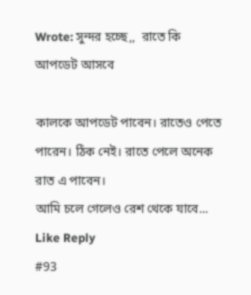Wrote: সুন্দর হচ্ছে,,  রাতে কি আপডেট আসবে

কালকে আপডেট পাবেন। রাতেও পেতে পারেন। ঠিক নেই। রাতে পেলে অনেক রাত এ পাবেন।
আমি চলে গেলেও রেশ থেকে যাবে...
Like Reply
#93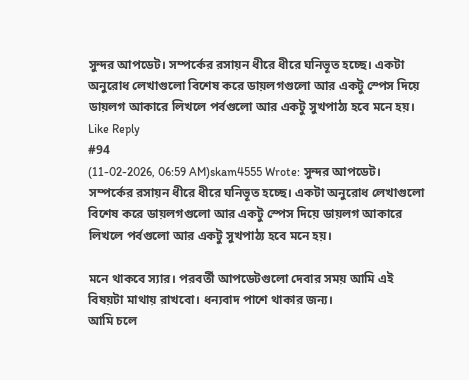সুন্দর আপডেট। সম্পর্কের রসায়ন ধীরে ধীরে ঘনিভূত হচ্ছে। একটা অনুরোধ লেখাগুলো বিশেষ করে ডায়লগগুলো আর একটু স্পেস দিয়ে ডায়লগ আকারে লিখলে পর্বগুলো আর একটু সুখপাঠ্য হবে মনে হয়।
Like Reply
#94
(11-02-2026, 06:59 AM)skam4555 Wrote: সুন্দর আপডেট। সম্পর্কের রসায়ন ধীরে ধীরে ঘনিভূত হচ্ছে। একটা অনুরোধ লেখাগুলো বিশেষ করে ডায়লগগুলো আর একটু স্পেস দিয়ে ডায়লগ আকারে লিখলে পর্বগুলো আর একটু সুখপাঠ্য হবে মনে হয়।

মনে থাকবে স্যার। পরবর্তী আপডেটগুলো দেবার সময় আমি এই বিষয়টা মাথায় রাখবো। ধন্যবাদ পাশে থাকার জন্য।
আমি চলে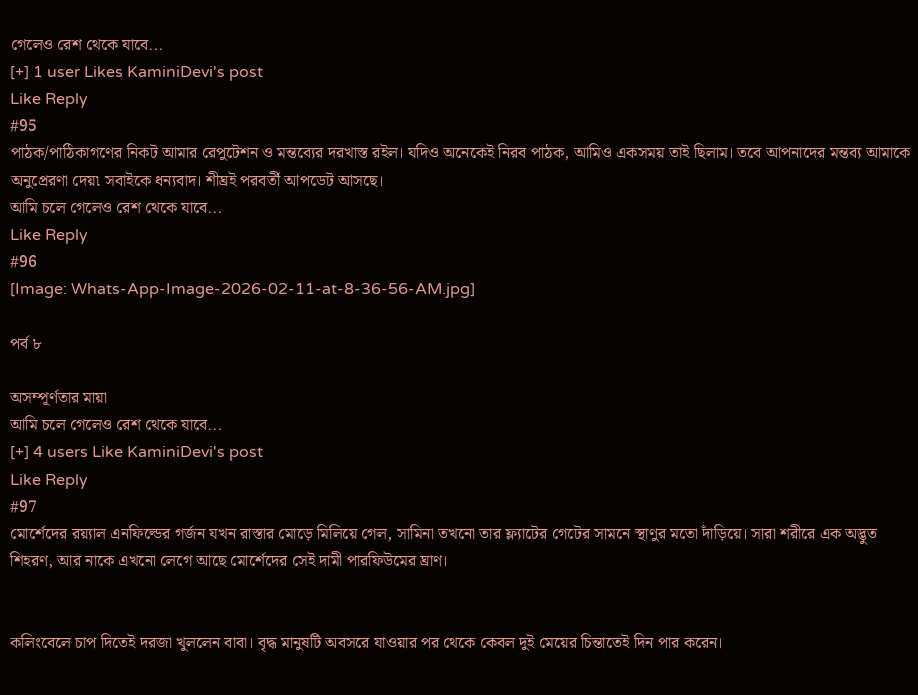গেলেও রেশ থেকে যাবে...
[+] 1 user Likes KaminiDevi's post
Like Reply
#95
পাঠক/পাঠিকাগণের নিকট আমার রেপুটেশন ও মন্তব্যের দরখাস্ত রইল। যদিও অনেকেই নিরব পাঠক, আমিও একসময় তাই ছিলাম। তবে আপনাদের মন্তব্য আমাকে অনুপ্রেরণা দেয়৷ সবাইকে ধন্যবাদ। শীঘ্রই পরবর্তী আপডেট আসছে।
আমি চলে গেলেও রেশ থেকে যাবে...
Like Reply
#96
[Image: Whats-App-Image-2026-02-11-at-8-36-56-AM.jpg]

পর্ব ৮

অসম্পূর্ণতার মায়া
আমি চলে গেলেও রেশ থেকে যাবে...
[+] 4 users Like KaminiDevi's post
Like Reply
#97
মোর্শেদের রয়্যাল এনফিল্ডের গর্জন যখন রাস্তার মোড়ে মিলিয়ে গেল, সামিনা তখনো তার ফ্ল্যাটের গেটের সামনে স্থাণুর মতো দাঁড়িয়ে। সারা শরীরে এক অদ্ভুত শিহরণ, আর নাকে এখনো লেগে আছে মোর্শেদের সেই দামী পারফিউমের ঘ্রাণ।


কলিংবেলে চাপ দিতেই দরজা খুললেন বাবা। বৃদ্ধ মানুষটি অবসরে যাওয়ার পর থেকে কেবল দুই মেয়ের চিন্তাতেই দিন পার করেন।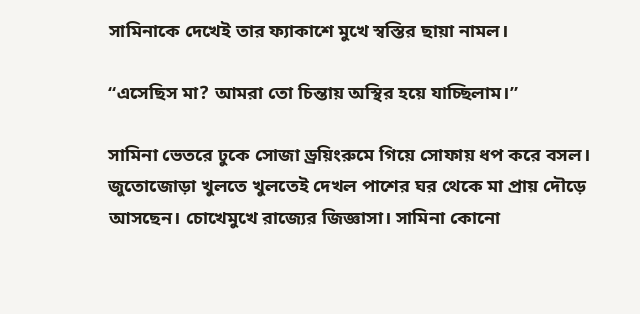সামিনাকে দেখেই তার ফ্যাকাশে মুখে স্বস্তির ছায়া নামল।

“এসেছিস মা? আমরা তো চিন্তায় অস্থির হয়ে যাচ্ছিলাম।”

সামিনা ভেতরে ঢুকে সোজা ড্রয়িংরুমে গিয়ে সোফায় ধপ করে বসল। জুতোজোড়া খুলতে খুলতেই দেখল পাশের ঘর থেকে মা প্রায় দৌড়ে আসছেন। চোখেমুখে রাজ্যের জিজ্ঞাসা। সামিনা কোনো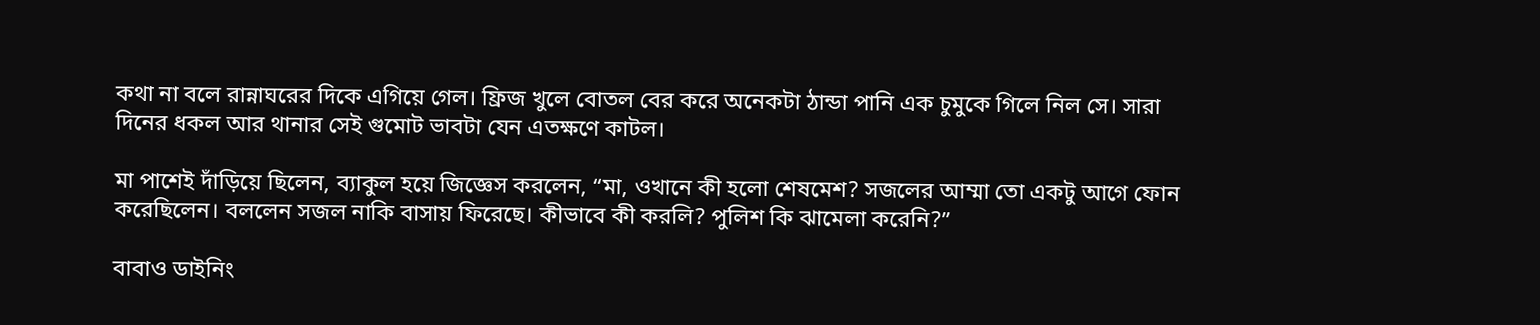কথা না বলে রান্নাঘরের দিকে এগিয়ে গেল। ফ্রিজ খুলে বোতল বের করে অনেকটা ঠান্ডা পানি এক চুমুকে গিলে নিল সে। সারা দিনের ধকল আর থানার সেই গুমোট ভাবটা যেন এতক্ষণে কাটল।

মা পাশেই দাঁড়িয়ে ছিলেন, ব্যাকুল হয়ে জিজ্ঞেস করলেন, “মা, ওখানে কী হলো শেষমেশ? সজলের আম্মা তো একটু আগে ফোন করেছিলেন। বললেন সজল নাকি বাসায় ফিরেছে। কীভাবে কী করলি? পুলিশ কি ঝামেলা করেনি?”

বাবাও ডাইনিং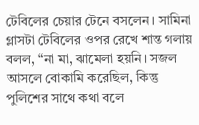টেবিলের চেয়ার টেনে বসলেন। সামিনা গ্লাসটা টেবিলের ওপর রেখে শান্ত গলায় বলল, “না মা, ঝামেলা হয়নি। সজল আসলে বোকামি করেছিল, কিন্তু পুলিশের সাথে কথা বলে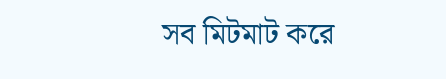সব মিটমাট করে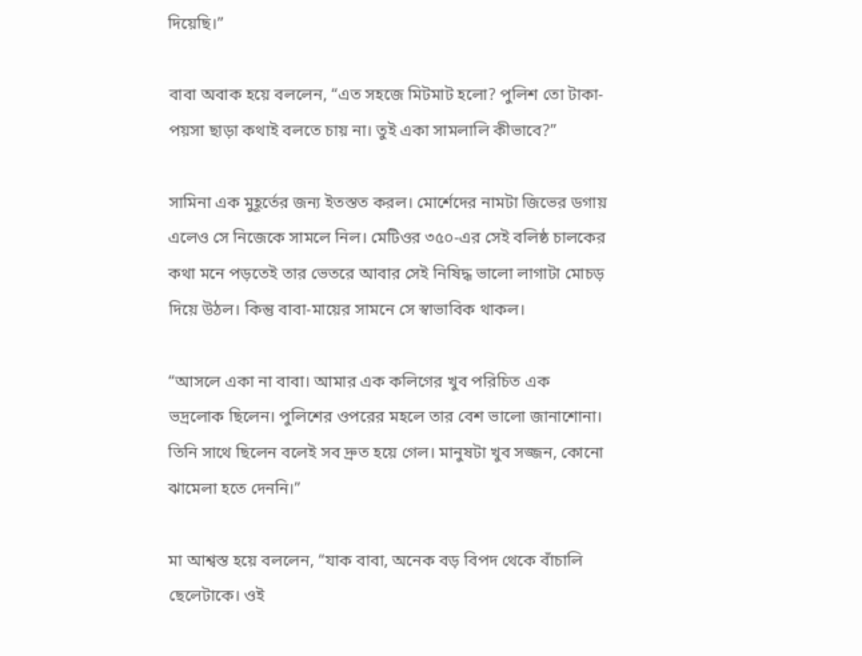দিয়েছি।”

বাবা অবাক হয়ে বললেন, “এত সহজে মিটমাট হলো? পুলিশ তো টাকা-পয়সা ছাড়া কথাই বলতে চায় না। তুই একা সামলালি কীভাবে?”

সামিনা এক মুহূর্তের জন্য ইতস্তত করল। মোর্শেদের নামটা জিভের ডগায় এলেও সে নিজেকে সামলে নিল। মেটিওর ৩৫০-এর সেই বলিষ্ঠ চালকের কথা মনে পড়তেই তার ভেতরে আবার সেই নিষিদ্ধ ভালো লাগাটা মোচড় দিয়ে উঠল। কিন্তু বাবা-মায়ের সামনে সে স্বাভাবিক থাকল।

“আসলে একা না বাবা। আমার এক কলিগের খুব পরিচিত এক ভদ্রলোক ছিলেন। পুলিশের ওপরের মহলে তার বেশ ভালো জানাশোনা। তিনি সাথে ছিলেন বলেই সব দ্রুত হয়ে গেল। মানুষটা খুব সজ্জন, কোনো ঝামেলা হতে দেননি।”

মা আশ্বস্ত হয়ে বললেন, “যাক বাবা, অনেক বড় বিপদ থেকে বাঁচালি ছেলেটাকে। ওই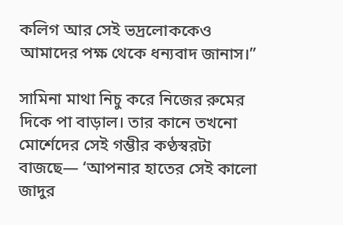কলিগ আর সেই ভদ্রলোককেও আমাদের পক্ষ থেকে ধন্যবাদ জানাস।”

সামিনা মাথা নিচু করে নিজের রুমের দিকে পা বাড়াল। তার কানে তখনো মোর্শেদের সেই গম্ভীর কণ্ঠস্বরটা বাজছে— ‘আপনার হাতের সেই কালো জাদুর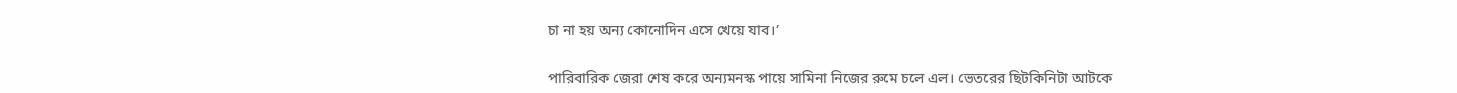চা না হয় অন্য কোনোদিন এসে খেয়ে যাব।’

পারিবারিক জেরা শেষ করে অন্যমনস্ক পায়ে সামিনা নিজের রুমে চলে এল। ভেতরের ছিটকিনিটা আটকে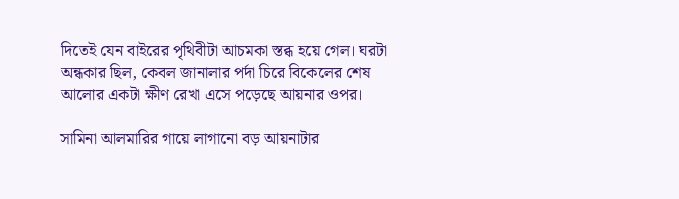দিতেই যেন বাইরের পৃথিবীটা আচমকা স্তব্ধ হয়ে গেল। ঘরটা অন্ধকার ছিল, কেবল জানালার পর্দা চিরে বিকেলের শেষ আলোর একটা ক্ষীণ রেখা এসে পড়েছে আয়নার ওপর।

সামিনা আলমারির গায়ে লাগানো বড় আয়নাটার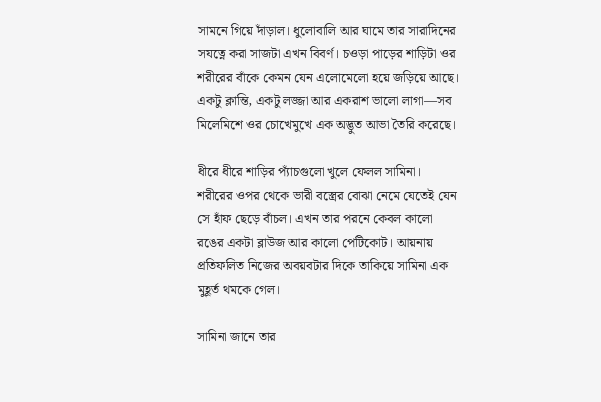সামনে গিয়ে দাঁড়াল। ধুলোবালি আর ঘামে তার সারাদিনের সযত্নে করা সাজটা এখন বিবর্ণ। চওড়া পাড়ের শাড়িটা ওর শরীরের বাঁকে কেমন যেন এলোমেলো হয়ে জড়িয়ে আছে। একটু ক্লান্তি, একটু লজ্জা আর একরাশ ভালো লাগা—সব মিলেমিশে ওর চোখেমুখে এক অদ্ভুত আভা তৈরি করেছে।

ধীরে ধীরে শাড়ির প্যাঁচগুলো খুলে ফেলল সামিনা। শরীরের ওপর থেকে ভারী বস্ত্রের বোঝা নেমে যেতেই যেন সে হাঁফ ছেড়ে বাঁচল। এখন তার পরনে কেবল কালো রঙের একটা ব্লাউজ আর কালো পেটিকোট। আয়নায় প্রতিফলিত নিজের অবয়বটার দিকে তাকিয়ে সামিনা এক মুহূর্ত থমকে গেল।

সামিনা জানে তার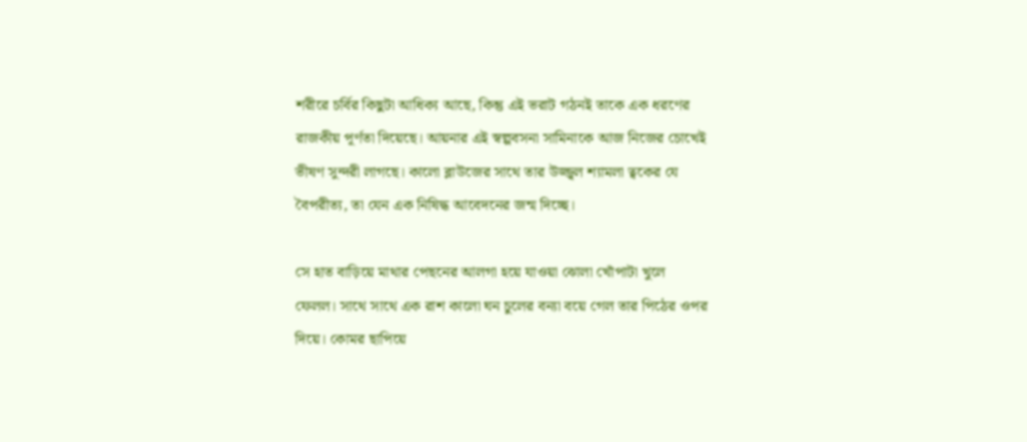শরীরে চর্বির কিছুটা আধিক্য আছে, কিন্তু এই ভরাট গঠনই তাকে এক ধরণের রাজকীয় পূর্ণতা দিয়েছে। আয়নার এই স্বল্পবসনা সামিনাকে আজ নিজের চোখেই ভীষণ সুন্দরী লাগছে। কালো ব্লাউজের সাথে তার উজ্জ্বল শ্যামলা ত্বকের যে বৈপরীত্য, তা যেন এক নিষিদ্ধ আবেদনের জন্ম দিচ্ছে।

সে হাত বাড়িয়ে মাথার পেছনের আলগা হয়ে যাওয়া ঝোলা খোঁপাটা খুলে ফেলল। সাথে সাথে এক রাশ কালো ঘন চুলের বন্যা বয়ে গেল তার পিঠের ওপর দিয়ে। কোমর ছাপিয়ে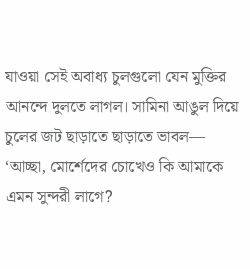যাওয়া সেই অবাধ্য চুলগুলো যেন মুক্তির আনন্দে দুলতে লাগল। সামিনা আঙুল দিয়ে চুলের জট ছাড়াতে ছাড়াতে ভাবল— ‘আচ্ছা, মোর্শেদের চোখেও কি আমাকে এমন সুন্দরী লাগে?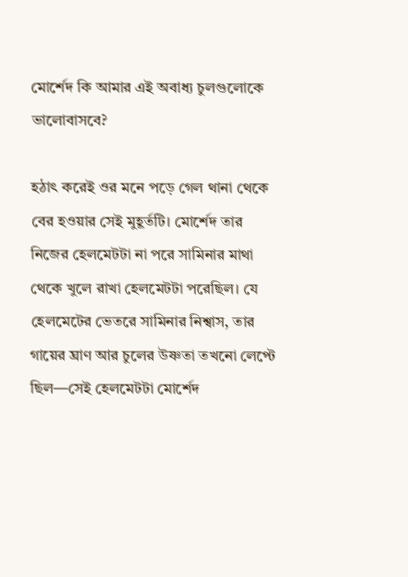মোর্শেদ কি আমার এই অবাধ্য চুলগুলোকে ভালোবাসবে?

হঠাৎ করেই ওর মনে পড়ে গেল থানা থেকে বের হওয়ার সেই মুহূর্তটি। মোর্শেদ তার নিজের হেলমেটটা না পরে সামিনার মাথা থেকে খুলে রাখা হেলমেটটা পরেছিল। যে হেলমেটের ভেতরে সামিনার নিশ্বাস, তার গায়ের ঘ্রাণ আর চুলের উষ্ণতা তখনো লেপ্টে ছিল—সেই হেলমেটটা মোর্শেদ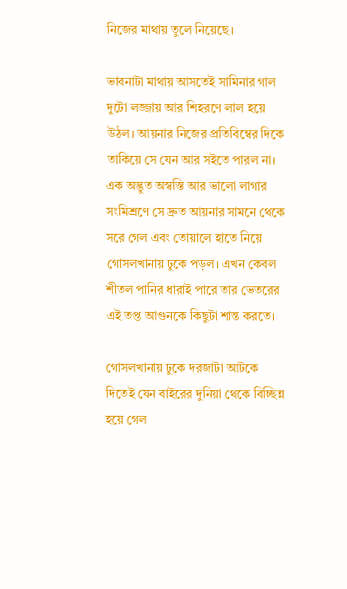নিজের মাথায় তুলে নিয়েছে।

ভাবনাটা মাথায় আসতেই সামিনার গাল দুটো লজ্জায় আর শিহরণে লাল হয়ে উঠল। আয়নার নিজের প্রতিবিম্বের দিকে তাকিয়ে সে যেন আর সইতে পারল না। এক অদ্ভুত অস্বস্তি আর ভালো লাগার সংমিশ্রণে সে দ্রুত আয়নার সামনে থেকে সরে গেল এবং তোয়ালে হাতে নিয়ে গোসলখানায় ঢুকে পড়ল। এখন কেবল শীতল পানির ধারাই পারে তার ভেতরের এই তপ্ত আগুনকে কিছুটা শান্ত করতে।

গোসলখানায় ঢুকে দরজাটা আটকে দিতেই যেন বাইরের দুনিয়া থেকে বিচ্ছিন্ন হয়ে গেল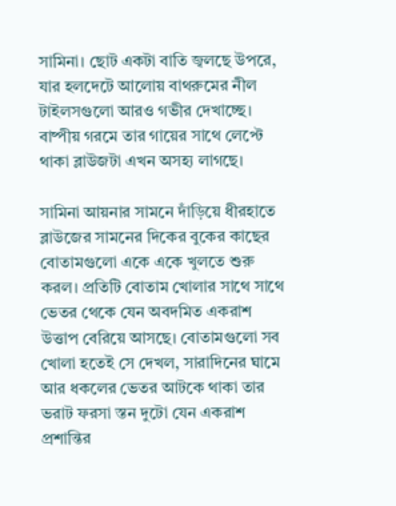সামিনা। ছোট একটা বাতি জ্বলছে উপরে, যার হলদেটে আলোয় বাথরুমের নীল টাইলসগুলো আরও গভীর দেখাচ্ছে। বাষ্পীয় গরমে তার গায়ের সাথে লেপ্টে থাকা ব্লাউজটা এখন অসহ্য লাগছে।

সামিনা আয়নার সামনে দাঁড়িয়ে ধীরহাতে ব্লাউজের সামনের দিকের বুকের কাছের বোতামগুলো একে একে খুলতে শুরু করল। প্রতিটি বোতাম খোলার সাথে সাথে ভেতর থেকে যেন অবদমিত একরাশ উত্তাপ বেরিয়ে আসছে। বোতামগুলো সব খোলা হতেই সে দেখল, সারাদিনের ঘামে আর ধকলের ভেতর আটকে থাকা তার ভরাট ফরসা স্তন দুটো যেন একরাশ প্রশান্তির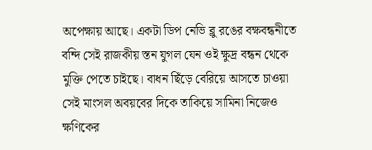অপেক্ষায় আছে। একটা ডিপ নেভি ব্লু রঙের বক্ষবন্ধনীতে বন্দি সেই রাজকীয় স্তন যুগল যেন ওই ক্ষুদ্র বন্ধন থেকে মুক্তি পেতে চাইছে। বাধন ছিঁড়ে বেরিয়ে আসতে চাওয়া সেই মাংসল অবয়বের দিকে তাকিয়ে সামিনা নিজেও ক্ষণিকের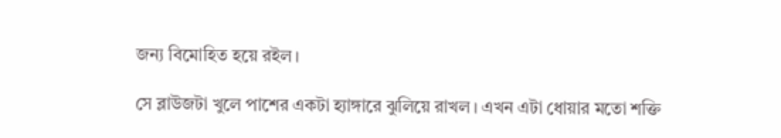জন্য বিমোহিত হয়ে রইল।

সে ব্লাউজটা খুলে পাশের একটা হ্যাঙ্গারে ঝুলিয়ে রাখল। এখন এটা ধোয়ার মতো শক্তি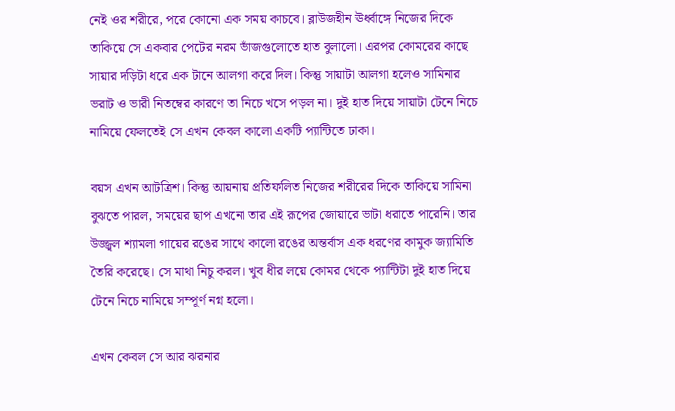নেই ওর শরীরে, পরে কোনো এক সময় কাচবে। ব্লাউজহীন ঊর্ধ্বাঙ্গে নিজের দিকে তাকিয়ে সে একবার পেটের নরম ভাঁজগুলোতে হাত বুলালো। এরপর কোমরের কাছে সায়ার দড়িটা ধরে এক টানে আলগা করে দিল। কিন্তু সায়াটা আলগা হলেও সামিনার ভরাট ও ভারী নিতম্বের কারণে তা নিচে খসে পড়ল না। দুই হাত দিয়ে সায়াটা টেনে নিচে নামিয়ে ফেলতেই সে এখন কেবল কালো একটি প্যান্টিতে ঢাকা।

বয়স এখন আটত্রিশ। কিন্তু আয়নায় প্রতিফলিত নিজের শরীরের দিকে তাকিয়ে সামিনা বুঝতে পারল, সময়ের ছাপ এখনো তার এই রূপের জোয়ারে ভাটা ধরাতে পারেনি। তার উজ্জ্বল শ্যামলা গায়ের রঙের সাথে কালো রঙের অন্তর্বাস এক ধরণের কামুক জ্যামিতি তৈরি করেছে। সে মাথা নিচু করল। খুব ধীর লয়ে কোমর থেকে প্যান্টিটা দুই হাত দিয়ে টেনে নিচে নামিয়ে সম্পূর্ণ নগ্ন হলো।

এখন কেবল সে আর ঝরনার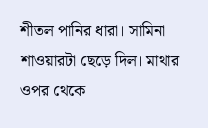শীতল পানির ধারা। সামিনা শাওয়ারটা ছেড়ে দিল। মাথার ওপর থেকে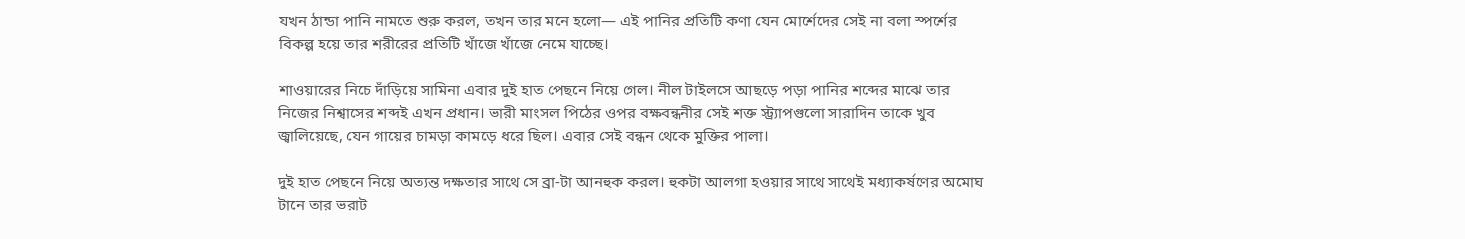যখন ঠান্ডা পানি নামতে শুরু করল, তখন তার মনে হলো— এই পানির প্রতিটি কণা যেন মোর্শেদের সেই না বলা স্পর্শের বিকল্প হয়ে তার শরীরের প্রতিটি খাঁজে খাঁজে নেমে যাচ্ছে।

শাওয়ারের নিচে দাঁড়িয়ে সামিনা এবার দুই হাত পেছনে নিয়ে গেল। নীল টাইলসে আছড়ে পড়া পানির শব্দের মাঝে তার নিজের নিশ্বাসের শব্দই এখন প্রধান। ভারী মাংসল পিঠের ওপর বক্ষবন্ধনীর সেই শক্ত স্ট্র্যাপগুলো সারাদিন তাকে খুব জ্বালিয়েছে, যেন গায়ের চামড়া কামড়ে ধরে ছিল। এবার সেই বন্ধন থেকে মুক্তির পালা।

দুই হাত পেছনে নিয়ে অত্যন্ত দক্ষতার সাথে সে ব্রা-টা আনহুক করল। হুকটা আলগা হওয়ার সাথে সাথেই মধ্যাকর্ষণের অমোঘ টানে তার ভরাট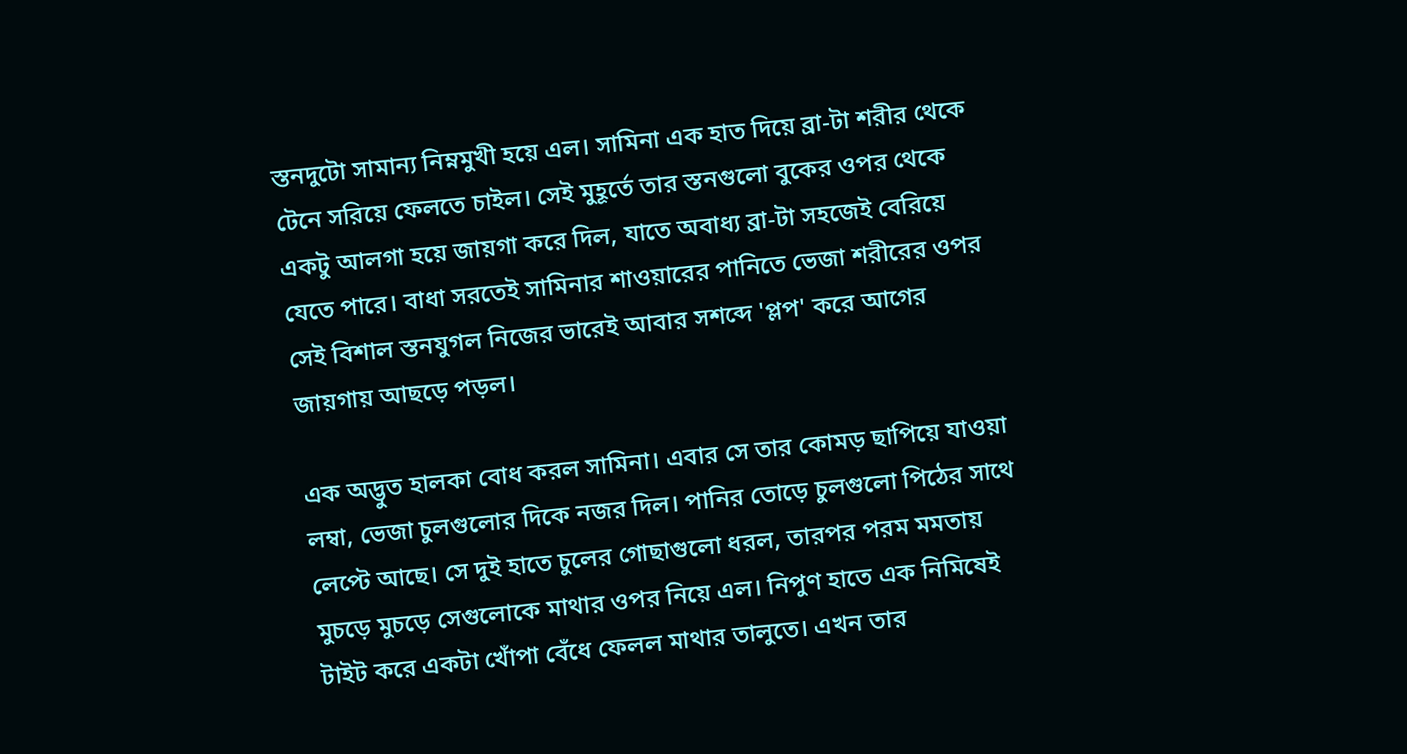স্তনদুটো সামান্য নিম্নমুখী হয়ে এল। সামিনা এক হাত দিয়ে ব্রা-টা শরীর থেকে টেনে সরিয়ে ফেলতে চাইল। সেই মুহূর্তে তার স্তনগুলো বুকের ওপর থেকে একটু আলগা হয়ে জায়গা করে দিল, যাতে অবাধ্য ব্রা-টা সহজেই বেরিয়ে যেতে পারে। বাধা সরতেই সামিনার শাওয়ারের পানিতে ভেজা শরীরের ওপর সেই বিশাল স্তনযুগল নিজের ভারেই আবার সশব্দে 'প্লপ' করে আগের জায়গায় আছড়ে পড়ল।

এক অদ্ভুত হালকা বোধ করল সামিনা। এবার সে তার কোমড় ছাপিয়ে যাওয়া লম্বা, ভেজা চুলগুলোর দিকে নজর দিল। পানির তোড়ে চুলগুলো পিঠের সাথে লেপ্টে আছে। সে দুই হাতে চুলের গোছাগুলো ধরল, তারপর পরম মমতায় মুচড়ে মুচড়ে সেগুলোকে মাথার ওপর নিয়ে এল। নিপুণ হাতে এক নিমিষেই টাইট করে একটা খোঁপা বেঁধে ফেলল মাথার তালুতে। এখন তার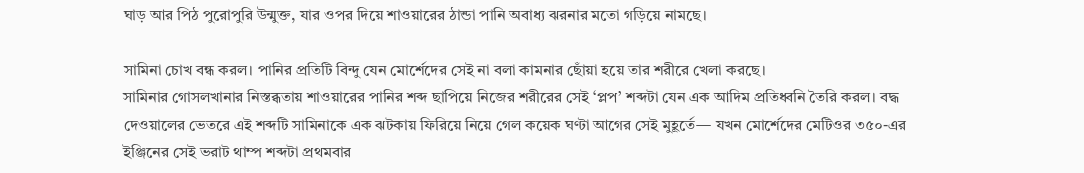ঘাড় আর পিঠ পুরোপুরি উন্মুক্ত, যার ওপর দিয়ে শাওয়ারের ঠান্ডা পানি অবাধ্য ঝরনার মতো গড়িয়ে নামছে।

সামিনা চোখ বন্ধ করল। পানির প্রতিটি বিন্দু যেন মোর্শেদের সেই না বলা কামনার ছোঁয়া হয়ে তার শরীরে খেলা করছে।
সামিনার গোসলখানার নিস্তব্ধতায় শাওয়ারের পানির শব্দ ছাপিয়ে নিজের শরীরের সেই ‘প্লপ’ শব্দটা যেন এক আদিম প্রতিধ্বনি তৈরি করল। বদ্ধ দেওয়ালের ভেতরে এই শব্দটি সামিনাকে এক ঝটকায় ফিরিয়ে নিয়ে গেল কয়েক ঘণ্টা আগের সেই মুহূর্তে— যখন মোর্শেদের মেটিওর ৩৫০-এর ইঞ্জিনের সেই ভরাট থাম্প শব্দটা প্রথমবার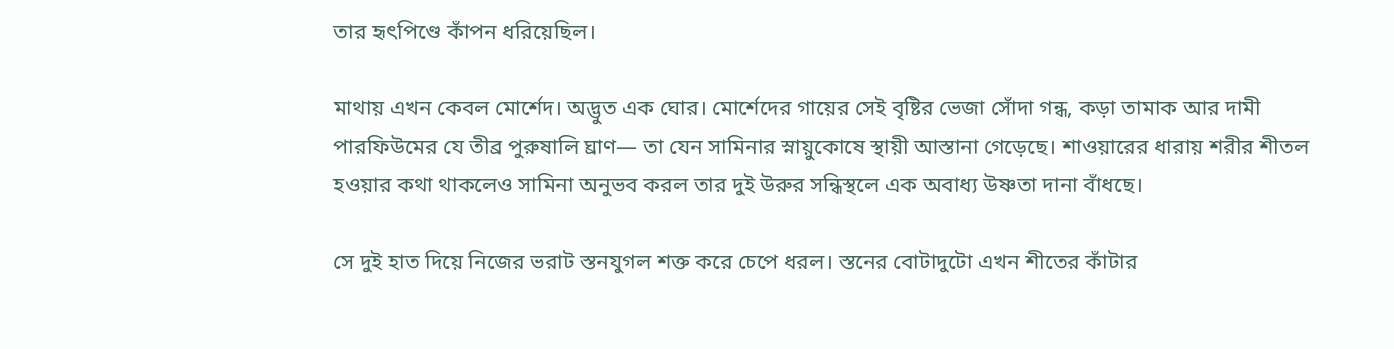তার হৃৎপিণ্ডে কাঁপন ধরিয়েছিল।

মাথায় এখন কেবল মোর্শেদ। অদ্ভুত এক ঘোর। মোর্শেদের গায়ের সেই বৃষ্টির ভেজা সোঁদা গন্ধ, কড়া তামাক আর দামী পারফিউমের যে তীব্র পুরুষালি ঘ্রাণ— তা যেন সামিনার স্নায়ুকোষে স্থায়ী আস্তানা গেড়েছে। শাওয়ারের ধারায় শরীর শীতল হওয়ার কথা থাকলেও সামিনা অনুভব করল তার দুই উরুর সন্ধিস্থলে এক অবাধ্য উষ্ণতা দানা বাঁধছে।

সে দুই হাত দিয়ে নিজের ভরাট স্তনযুগল শক্ত করে চেপে ধরল। স্তনের বোটাদুটো এখন শীতের কাঁটার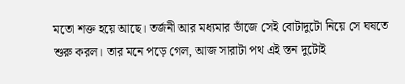মতো শক্ত হয়ে আছে। তর্জনী আর মধ্যমার ভাঁজে সেই বোটাদুটো নিয়ে সে ঘষতে শুরু করল। তার মনে পড়ে গেল, আজ সারাটা পথ এই স্তন দুটোই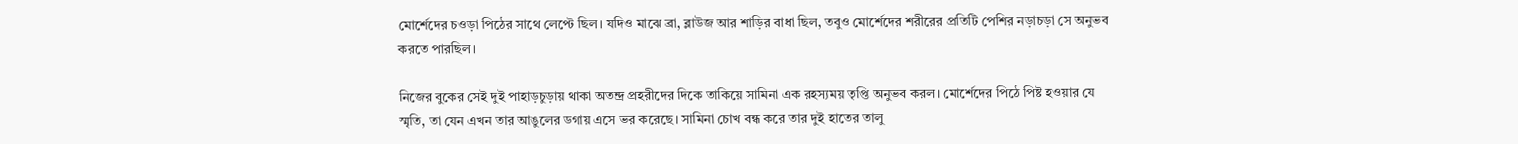মোর্শেদের চওড়া পিঠের সাথে লেপ্টে ছিল। যদিও মাঝে ব্রা, ব্লাউজ আর শাড়ির বাধা ছিল, তবুও মোর্শেদের শরীরের প্রতিটি পেশির নড়াচড়া সে অনুভব করতে পারছিল।

নিজের বুকের সেই দুই পাহাড়চুড়ায় থাকা অতন্দ্র প্রহরীদের দিকে তাকিয়ে সামিনা এক রহস্যময় তৃপ্তি অনুভব করল। মোর্শেদের পিঠে পিষ্ট হওয়ার যে স্মৃতি, তা যেন এখন তার আঙুলের ডগায় এসে ভর করেছে। সামিনা চোখ বন্ধ করে তার দুই হাতের তালু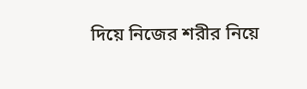দিয়ে নিজের শরীর নিয়ে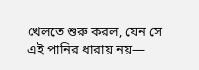খেলতে শুরু করল, যেন সে এই পানির ধারায় নয়—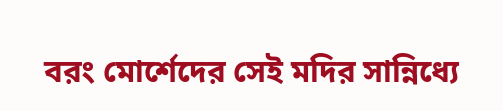বরং মোর্শেদের সেই মদির সান্নিধ্যে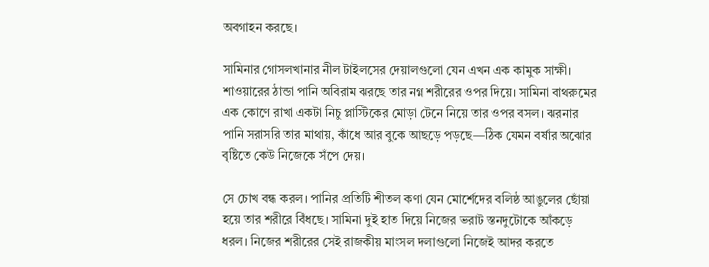অবগাহন করছে।

সামিনার গোসলখানার নীল টাইলসের দেয়ালগুলো যেন এখন এক কামুক সাক্ষী। শাওয়ারের ঠান্ডা পানি অবিরাম ঝরছে তার নগ্ন শরীরের ওপর দিয়ে। সামিনা বাথরুমের এক কোণে রাখা একটা নিচু প্লাস্টিকের মোড়া টেনে নিয়ে তার ওপর বসল। ঝরনার পানি সরাসরি তার মাথায়, কাঁধে আর বুকে আছড়ে পড়ছে—ঠিক যেমন বর্ষার অঝোর বৃষ্টিতে কেউ নিজেকে সঁপে দেয়।

সে চোখ বন্ধ করল। পানির প্রতিটি শীতল কণা যেন মোর্শেদের বলিষ্ঠ আঙুলের ছোঁয়া হয়ে তার শরীরে বিঁধছে। সামিনা দুই হাত দিয়ে নিজের ভরাট স্তনদুটোকে আঁকড়ে ধরল। নিজের শরীরের সেই রাজকীয় মাংসল দলাগুলো নিজেই আদর করতে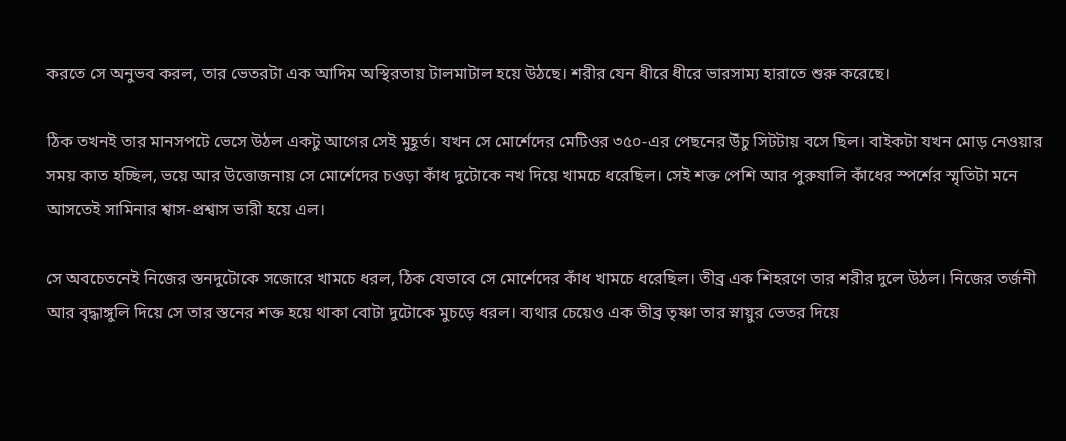করতে সে অনুভব করল, তার ভেতরটা এক আদিম অস্থিরতায় টালমাটাল হয়ে উঠছে। শরীর যেন ধীরে ধীরে ভারসাম্য হারাতে শুরু করেছে।

ঠিক তখনই তার মানসপটে ভেসে উঠল একটু আগের সেই মুহূর্ত। যখন সে মোর্শেদের মেটিওর ৩৫০-এর পেছনের উঁচু সিটটায় বসে ছিল। বাইকটা যখন মোড় নেওয়ার সময় কাত হচ্ছিল, ভয়ে আর উত্তোজনায় সে মোর্শেদের চওড়া কাঁধ দুটোকে নখ দিয়ে খামচে ধরেছিল। সেই শক্ত পেশি আর পুরুষালি কাঁধের স্পর্শের স্মৃতিটা মনে আসতেই সামিনার শ্বাস-প্রশ্বাস ভারী হয়ে এল।

সে অবচেতনেই নিজের স্তনদুটোকে সজোরে খামচে ধরল, ঠিক যেভাবে সে মোর্শেদের কাঁধ খামচে ধরেছিল। তীব্র এক শিহরণে তার শরীর দুলে উঠল। নিজের তর্জনী আর বৃদ্ধাঙ্গুলি দিয়ে সে তার স্তনের শক্ত হয়ে থাকা বোটা দুটোকে মুচড়ে ধরল। ব্যথার চেয়েও এক তীব্র তৃষ্ণা তার স্নায়ুর ভেতর দিয়ে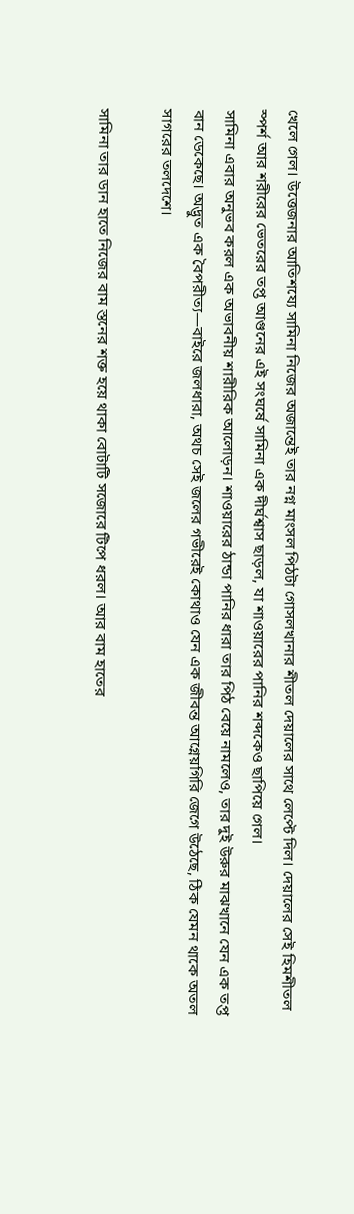খেলে গেল। উত্তেজনার আতিশয্যে সামিনা নিজের অজান্তেই তার নগ্ন মাংসল পিঠটা গোসলখানার শীতল দেয়ালের সাথে লেপ্টে দিল। দেয়ালের সেই হিমশীতল স্পর্শ আর শরীরের ভেতরের তপ্ত আগুনের এই সংঘর্ষে সামিনা এক দীর্ঘশ্বাস ছাড়ল, যা শাওয়ারের পানির শব্দকেও ছাপিয়ে গেল।
সামিনা এবার অনুভব করল এক অভাবনীয় শারীরিক আলোড়ন। শাওয়ারের ঠান্ডা পানির ধারা তার পিঠ বেয়ে নামলেও, তার দুই উরুর মাঝখানে যেন এক তপ্ত বান ডেকেছে। অদ্ভুত এক বৈপরীত্য—বাইরে জলধারা, অথচ সেই জলের গভীরেই কোথাও যেন এক জীবন্ত আগ্নেয়গিরি জেগে উঠেছে, ঠিক যেমন থাকে অতল সাগরের তলদেশে।

সামিনা তার ডান হাতে নিজের বাম স্তনের শক্ত হয়ে থাকা বোটাটি সজোরে টিপে ধরল। আর বাম হাতের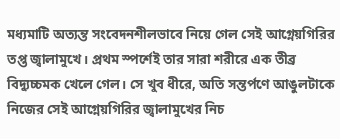মধ্যমাটি অত্যন্ত সংবেদনশীলভাবে নিয়ে গেল সেই আগ্নেয়গিরির তপ্ত জ্বালামুখে। প্রথম স্পর্শেই তার সারা শরীরে এক তীব্র বিদ্যুচ্চমক খেলে গেল। সে খুব ধীরে, অতি সন্তর্পণে আঙুলটাকে নিজের সেই আগ্নেয়গিরির জ্বালামুখের নিচ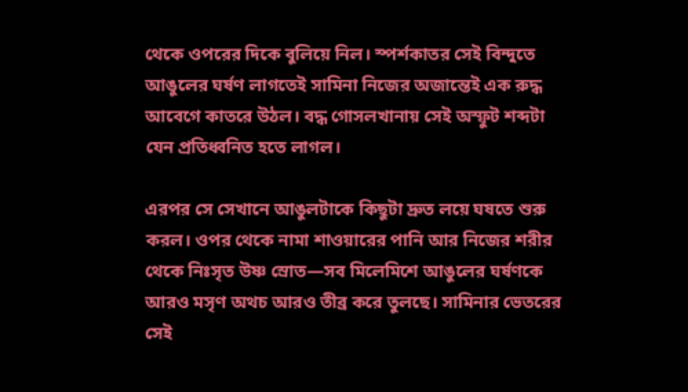থেকে ওপরের দিকে বুলিয়ে নিল। স্পর্শকাতর সেই বিন্দুতে আঙুলের ঘর্ষণ লাগতেই সামিনা নিজের অজান্তেই এক রুদ্ধ আবেগে কাতরে উঠল। বদ্ধ গোসলখানায় সেই অস্ফুট শব্দটা যেন প্রতিধ্বনিত হতে লাগল।

এরপর সে সেখানে আঙুলটাকে কিছুটা দ্রুত লয়ে ঘষতে শুরু করল। ওপর থেকে নামা শাওয়ারের পানি আর নিজের শরীর থেকে নিঃসৃত উষ্ণ স্রোত—সব মিলেমিশে আঙুলের ঘর্ষণকে আরও মসৃণ অথচ আরও তীব্র করে তুলছে। সামিনার ভেতরের সেই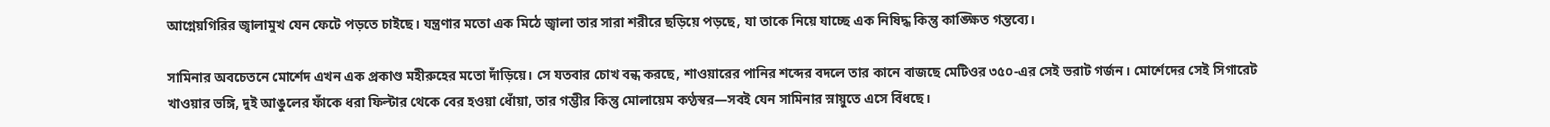আগ্নেয়গিরির জ্বালামুখ যেন ফেটে পড়তে চাইছে। যন্ত্রণার মতো এক মিঠে জ্বালা তার সারা শরীরে ছড়িয়ে পড়ছে, যা তাকে নিয়ে যাচ্ছে এক নিষিদ্ধ কিন্তু কাঙ্ক্ষিত গন্তব্যে।

সামিনার অবচেতনে মোর্শেদ এখন এক প্রকাণ্ড মহীরুহের মতো দাঁড়িয়ে। সে যতবার চোখ বন্ধ করছে, শাওয়ারের পানির শব্দের বদলে তার কানে বাজছে মেটিওর ৩৫০-এর সেই ভরাট গর্জন। মোর্শেদের সেই সিগারেট খাওয়ার ভঙ্গি, দুই আঙুলের ফাঁকে ধরা ফিল্টার থেকে বের হওয়া ধোঁয়া, তার গম্ভীর কিন্তু মোলায়েম কণ্ঠস্বর—সবই যেন সামিনার স্নায়ুতে এসে বিঁধছে।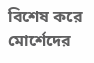বিশেষ করে মোর্শেদের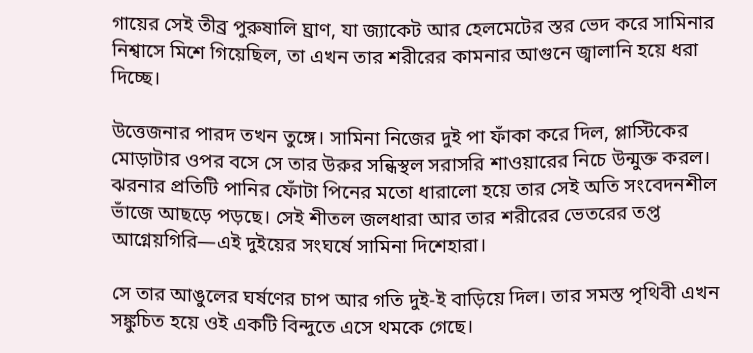গায়ের সেই তীব্র পুরুষালি ঘ্রাণ, যা জ্যাকেট আর হেলমেটের স্তর ভেদ করে সামিনার নিশ্বাসে মিশে গিয়েছিল, তা এখন তার শরীরের কামনার আগুনে জ্বালানি হয়ে ধরা দিচ্ছে।

উত্তেজনার পারদ তখন তুঙ্গে। সামিনা নিজের দুই পা ফাঁকা করে দিল, প্লাস্টিকের মোড়াটার ওপর বসে সে তার উরুর সন্ধিস্থল সরাসরি শাওয়ারের নিচে উন্মুক্ত করল। ঝরনার প্রতিটি পানির ফোঁটা পিনের মতো ধারালো হয়ে তার সেই অতি সংবেদনশীল ভাঁজে আছড়ে পড়ছে। সেই শীতল জলধারা আর তার শরীরের ভেতরের তপ্ত আগ্নেয়গিরি—এই দুইয়ের সংঘর্ষে সামিনা দিশেহারা।

সে তার আঙুলের ঘর্ষণের চাপ আর গতি দুই-ই বাড়িয়ে দিল। তার সমস্ত পৃথিবী এখন সঙ্কুচিত হয়ে ওই একটি বিন্দুতে এসে থমকে গেছে।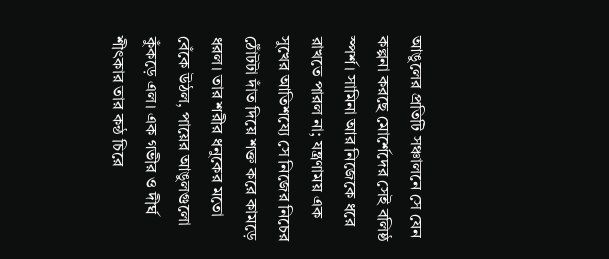আঙুলের প্রতিটি সঞ্চালনে সে যেন কল্পনা করছে মোর্শেদের সেই বলিষ্ঠ স্পর্শ। সামিনা আর নিজেকে ধরে রাখতে পারল না; যন্ত্রণাময় এক সুখের আতিশয্যে সে নিজের নিচের ঠোঁটটা দাঁত দিয়ে শক্ত করে কামড়ে ধরল। তার শরীর ধনুকের মতো বেঁকে উঠল, পায়ের আঙুলগুলো কুঁকড়ে এল। এক গভীর ও দীর্ঘ শীৎকার তার কন্ঠ চিরে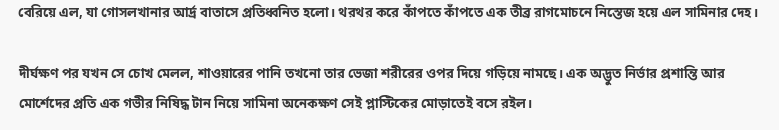বেরিয়ে এল, যা গোসলখানার আর্দ্র বাতাসে প্রতিধ্বনিত হলো। থরথর করে কাঁপতে কাঁপতে এক তীব্র রাগমোচনে নিস্তেজ হয়ে এল সামিনার দেহ।

দীর্ঘক্ষণ পর যখন সে চোখ মেলল, শাওয়ারের পানি তখনো তার ভেজা শরীরের ওপর দিয়ে গড়িয়ে নামছে। এক অদ্ভুত নির্ভার প্রশান্তি আর মোর্শেদের প্রতি এক গভীর নিষিদ্ধ টান নিয়ে সামিনা অনেকক্ষণ সেই প্লাস্টিকের মোড়াতেই বসে রইল।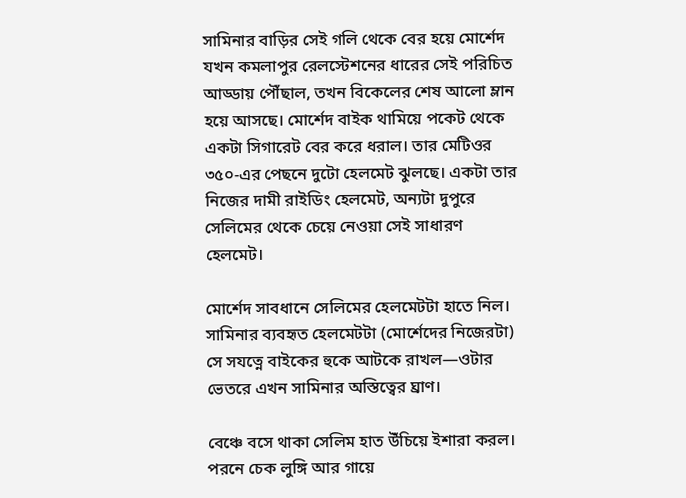সামিনার বাড়ির সেই গলি থেকে বের হয়ে মোর্শেদ যখন কমলাপুর রেলস্টেশনের ধারের সেই পরিচিত আড্ডায় পৌঁছাল, তখন বিকেলের শেষ আলো ম্লান হয়ে আসছে। মোর্শেদ বাইক থামিয়ে পকেট থেকে একটা সিগারেট বের করে ধরাল। তার মেটিওর ৩৫০-এর পেছনে দুটো হেলমেট ঝুলছে। একটা তার নিজের দামী রাইডিং হেলমেট, অন্যটা দুপুরে সেলিমের থেকে চেয়ে নেওয়া সেই সাধারণ হেলমেট।

মোর্শেদ সাবধানে সেলিমের হেলমেটটা হাতে নিল। সামিনার ব্যবহৃত হেলমেটটা (মোর্শেদের নিজেরটা) সে সযত্নে বাইকের হুকে আটকে রাখল—ওটার ভেতরে এখন সামিনার অস্তিত্বের ঘ্রাণ।

বেঞ্চে বসে থাকা সেলিম হাত উঁচিয়ে ইশারা করল। পরনে চেক লুঙ্গি আর গায়ে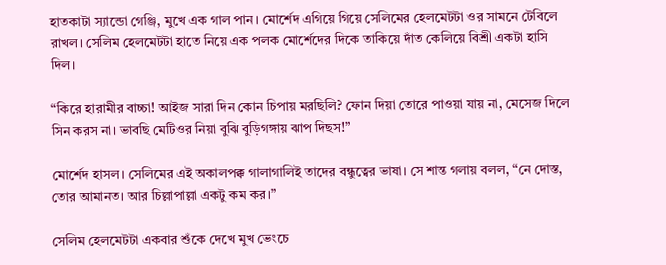হাতকাটা স্যান্ডো গেঞ্জি, মুখে এক গাল পান। মোর্শেদ এগিয়ে গিয়ে সেলিমের হেলমেটটা ওর সামনে টেবিলে রাখল। সেলিম হেলমেটটা হাতে নিয়ে এক পলক মোর্শেদের দিকে তাকিয়ে দাঁত কেলিয়ে বিশ্রী একটা হাসি দিল।

“কিরে হারামীর বাচ্চা! আইজ সারা দিন কোন চিপায় মরছিলি? ফোন দিয়া তোরে পাওয়া যায় না, মেসেজ দিলে সিন করস না। ভাবছি মেটিওর নিয়া বুঝি বুড়িগঙ্গায় ঝাপ দিছস!”

মোর্শেদ হাসল। সেলিমের এই অকালপক্ক গালাগালিই তাদের বন্ধুত্বের ভাষা। সে শান্ত গলায় বলল, “নে দোস্ত, তোর আমানত। আর চিল্লাপাল্লা একটু কম কর।”

সেলিম হেলমেটটা একবার শুঁকে দেখে মুখ ভেংচে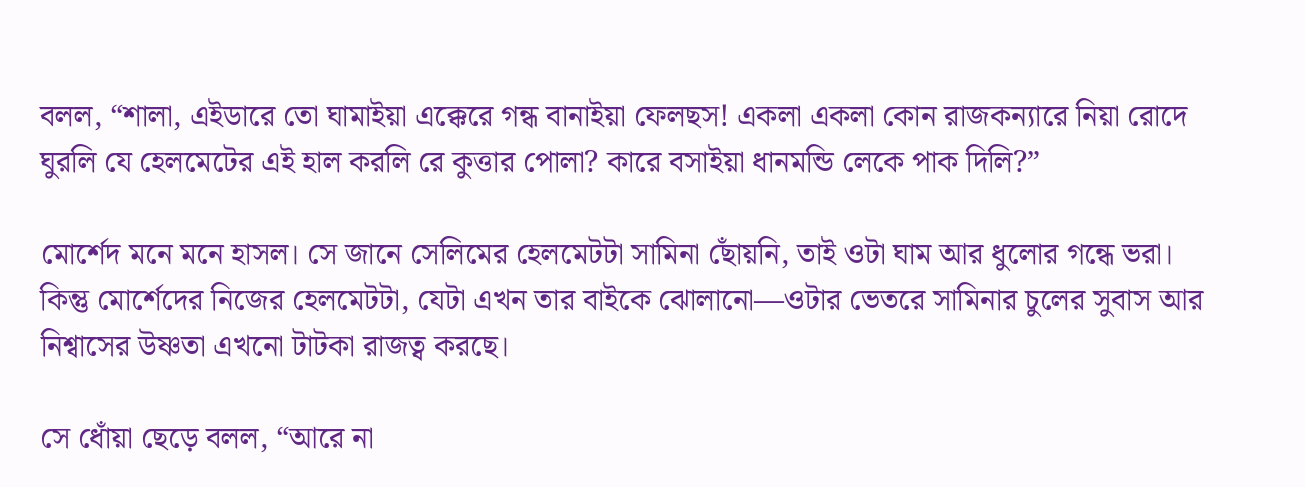বলল, “শালা, এইডারে তো ঘামাইয়া এক্কেরে গন্ধ বানাইয়া ফেলছস! একলা একলা কোন রাজকন্যারে নিয়া রোদে ঘুরলি যে হেলমেটের এই হাল করলি রে কুত্তার পোলা? কারে বসাইয়া ধানমন্ডি লেকে পাক দিলি?”

মোর্শেদ মনে মনে হাসল। সে জানে সেলিমের হেলমেটটা সামিনা ছোঁয়নি, তাই ওটা ঘাম আর ধুলোর গন্ধে ভরা। কিন্তু মোর্শেদের নিজের হেলমেটটা, যেটা এখন তার বাইকে ঝোলানো—ওটার ভেতরে সামিনার চুলের সুবাস আর নিশ্বাসের উষ্ণতা এখনো টাটকা রাজত্ব করছে।

সে ধোঁয়া ছেড়ে বলল, “আরে না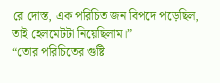রে দোস্ত, এক পরিচিত জন বিপদে পড়েছিল, তাই হেলমেটটা নিয়েছিলাম।”
“তোর পরিচিতের গুষ্টি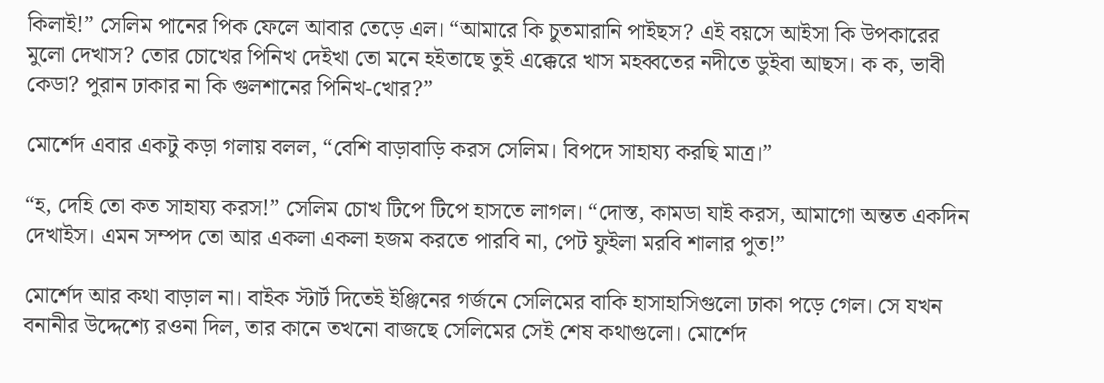কিলাই!” সেলিম পানের পিক ফেলে আবার তেড়ে এল। “আমারে কি চুতমারানি পাইছস? এই বয়সে আইসা কি উপকারের মুলো দেখাস? তোর চোখের পিনিখ দেইখা তো মনে হইতাছে তুই এক্কেরে খাস মহব্বতের নদীতে ডুইবা আছস। ক ক, ভাবী কেডা? পুরান ঢাকার না কি গুলশানের পিনিখ-খোর?”

মোর্শেদ এবার একটু কড়া গলায় বলল, “বেশি বাড়াবাড়ি করস সেলিম। বিপদে সাহায্য করছি মাত্র।”

“হ, দেহি তো কত সাহায্য করস!” সেলিম চোখ টিপে টিপে হাসতে লাগল। “দোস্ত, কামডা যাই করস, আমাগো অন্তত একদিন দেখাইস। এমন সম্পদ তো আর একলা একলা হজম করতে পারবি না, পেট ফুইলা মরবি শালার পুত!”

মোর্শেদ আর কথা বাড়াল না। বাইক স্টার্ট দিতেই ইঞ্জিনের গর্জনে সেলিমের বাকি হাসাহাসিগুলো ঢাকা পড়ে গেল। সে যখন বনানীর উদ্দেশ্যে রওনা দিল, তার কানে তখনো বাজছে সেলিমের সেই শেষ কথাগুলো। মোর্শেদ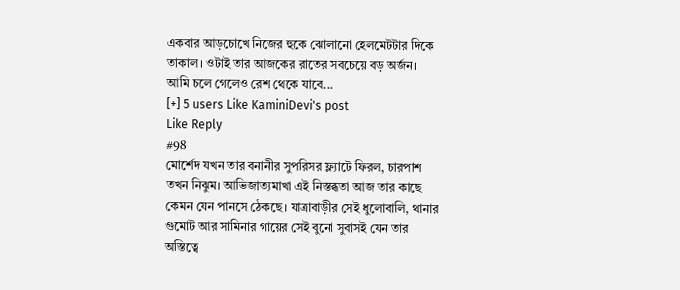একবার আড়চোখে নিজের হুকে ঝোলানো হেলমেটটার দিকে তাকাল। ওটাই তার আজকের রাতের সবচেয়ে বড় অর্জন।
আমি চলে গেলেও রেশ থেকে যাবে...
[+] 5 users Like KaminiDevi's post
Like Reply
#98
মোর্শেদ যখন তার বনানীর সুপরিসর ফ্ল্যাটে ফিরল, চারপাশ তখন নিঝুম। আভিজাত্যমাখা এই নিস্তব্ধতা আজ তার কাছে কেমন যেন পানসে ঠেকছে। যাত্রাবাড়ীর সেই ধুলোবালি, থানার গুমোট আর সামিনার গায়ের সেই বুনো সুবাসই যেন তার অস্তিত্বে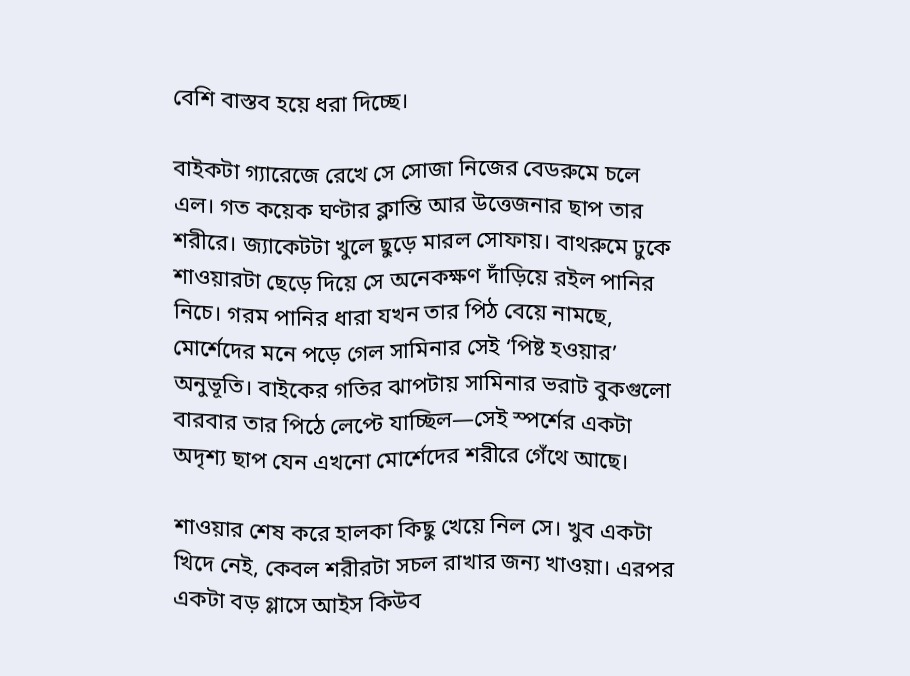বেশি বাস্তব হয়ে ধরা দিচ্ছে।

বাইকটা গ্যারেজে রেখে সে সোজা নিজের বেডরুমে চলে এল। গত কয়েক ঘণ্টার ক্লান্তি আর উত্তেজনার ছাপ তার শরীরে। জ্যাকেটটা খুলে ছুড়ে মারল সোফায়। বাথরুমে ঢুকে শাওয়ারটা ছেড়ে দিয়ে সে অনেকক্ষণ দাঁড়িয়ে রইল পানির নিচে। গরম পানির ধারা যখন তার পিঠ বেয়ে নামছে, মোর্শেদের মনে পড়ে গেল সামিনার সেই ‘পিষ্ট হওয়ার’ অনুভূতি। বাইকের গতির ঝাপটায় সামিনার ভরাট বুকগুলো বারবার তার পিঠে লেপ্টে যাচ্ছিল—সেই স্পর্শের একটা অদৃশ্য ছাপ যেন এখনো মোর্শেদের শরীরে গেঁথে আছে।

শাওয়ার শেষ করে হালকা কিছু খেয়ে নিল সে। খুব একটা খিদে নেই, কেবল শরীরটা সচল রাখার জন্য খাওয়া। এরপর একটা বড় গ্লাসে আইস কিউব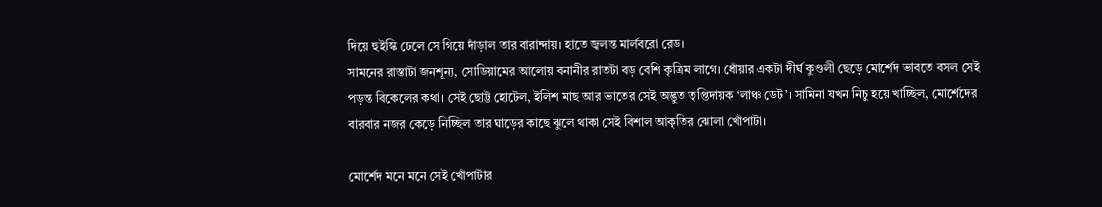দিয়ে হুইস্কি ঢেলে সে গিয়ে দাঁড়াল তার বারান্দায়। হাতে জ্বলন্ত মার্লবরো রেড।
সামনের রাস্তাটা জনশূন্য, সোডিয়ামের আলোয় বনানীর রাতটা বড় বেশি কৃত্রিম লাগে। ধোঁয়ার একটা দীর্ঘ কুণ্ডলী ছেড়ে মোর্শেদ ভাবতে বসল সেই পড়ন্ত বিকেলের কথা। সেই ছোট্ট হোটেল, ইলিশ মাছ আর ভাতের সেই অদ্ভুত তৃপ্তিদায়ক ‘লাঞ্চ ডেট’। সামিনা যখন নিচু হয়ে খাচ্ছিল, মোর্শেদের বারবার নজর কেড়ে নিচ্ছিল তার ঘাড়ের কাছে ঝুলে থাকা সেই বিশাল আকৃতির ঝোলা খোঁপাটা।

মোর্শেদ মনে মনে সেই খোঁপাটার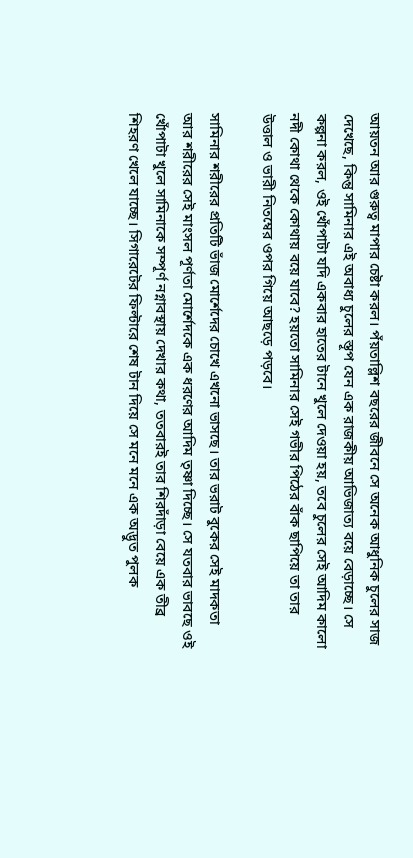আয়তন আর গুরুত্ব মাপার চেষ্টা করল। পঁয়তাল্লিশ বছরের জীবনে সে অনেক আধুনিক চুলের সাজ দেখেছে, কিন্তু সামিনার এই অবাধ্য চুলের স্তূপ যেন এক রাজকীয় আভিজাত্য বয়ে বেড়াচ্ছে। সে কল্পনা করল, ওই খোঁপাটা যদি একবার হাতের টানে খুলে দেওয়া হয়, তবে চুলের সেই আদিম কালো নদী কোথা থেকে কোথায় বয়ে যাবে? হয়তো সামিনার সেই গভীর পিঠের বাঁক ছাপিয়ে তা তার উত্তাল ও ভারী নিতম্বের ওপর গিয়ে আছড়ে পড়বে।

সামিনার শরীরের প্রতিটি ভাঁজ মোর্শেদের চোখে এখনো ভাসছে। তার ভরাট বুকের সেই মাদকতা আর শরীরের সেই মাংসল পূর্ণতা মোর্শেদকে এক ধরণের আদিম তৃষ্ণা দিচ্ছে। সে যতবার ভাবছে ওই খোঁপাটা খুলে সামিনাকে সম্পূর্ণ নগ্নাবস্থায় দেখার কথা, ততবারই তার শিরদাঁড়া বেয়ে এক তীব্র শিহরণ খেলে যাচ্ছে। সিগারেটের ফিল্টারে শেষ টান দিয়ে সে মনে মনে এক অদ্ভুত পুলক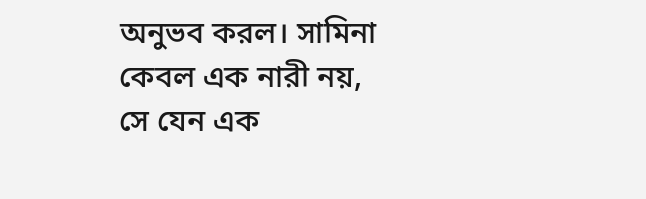অনুভব করল। সামিনা কেবল এক নারী নয়, সে যেন এক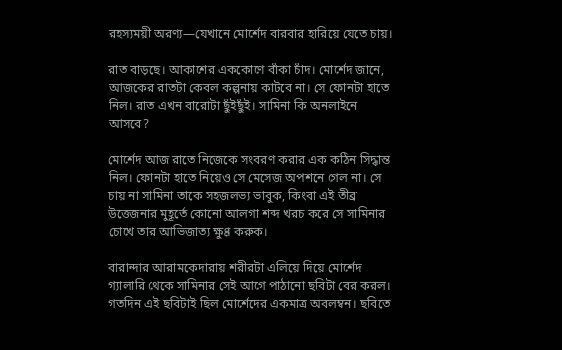রহস্যময়ী অরণ্য—যেখানে মোর্শেদ বারবার হারিয়ে যেতে চায়।

রাত বাড়ছে। আকাশের এককোণে বাঁকা চাঁদ। মোর্শেদ জানে, আজকের রাতটা কেবল কল্পনায় কাটবে না। সে ফোনটা হাতে নিল। রাত এখন বারোটা ছুঁইছুঁই। সামিনা কি অনলাইনে আসবে?

মোর্শেদ আজ রাতে নিজেকে সংবরণ করার এক কঠিন সিদ্ধান্ত নিল। ফোনটা হাতে নিয়েও সে মেসেজ অপশনে গেল না। সে চায় না সামিনা তাকে সহজলভ্য ভাবুক, কিংবা এই তীব্র উত্তেজনার মুহূর্তে কোনো আলগা শব্দ খরচ করে সে সামিনার চোখে তার আভিজাত্য ক্ষুণ্ণ করুক।

বারান্দার আরামকেদারায় শরীরটা এলিয়ে দিয়ে মোর্শেদ গ্যালারি থেকে সামিনার সেই আগে পাঠানো ছবিটা বের করল। গতদিন এই ছবিটাই ছিল মোর্শেদের একমাত্র অবলম্বন। ছবিতে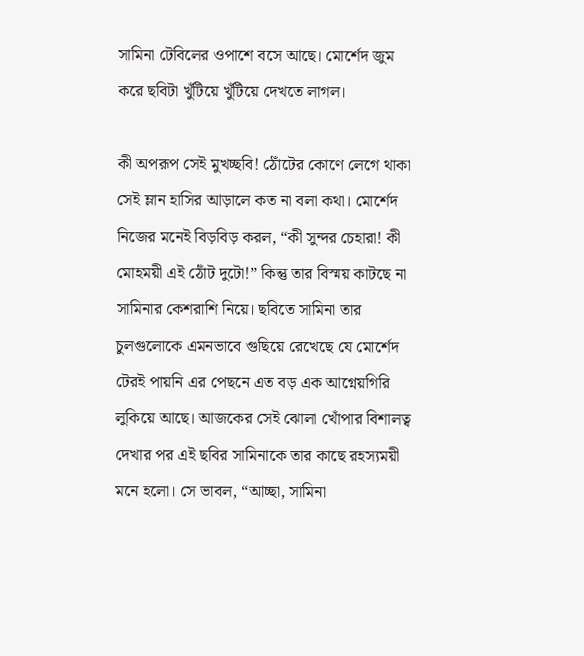সামিনা টেবিলের ওপাশে বসে আছে। মোর্শেদ জুম করে ছবিটা খুঁটিয়ে খুঁটিয়ে দেখতে লাগল।

কী অপরূপ সেই মুখচ্ছবি! ঠোঁটের কোণে লেগে থাকা সেই ম্লান হাসির আড়ালে কত না বলা কথা। মোর্শেদ নিজের মনেই বিড়বিড় করল, “কী সুন্দর চেহারা! কী মোহময়ী এই ঠোঁট দুটো!” কিন্তু তার বিস্ময় কাটছে না সামিনার কেশরাশি নিয়ে। ছবিতে সামিনা তার চুলগুলোকে এমনভাবে গুছিয়ে রেখেছে যে মোর্শেদ টেরই পায়নি এর পেছনে এত বড় এক আগ্নেয়গিরি লুকিয়ে আছে। আজকের সেই ঝোলা খোঁপার বিশালত্ব দেখার পর এই ছবির সামিনাকে তার কাছে রহস্যময়ী মনে হলো। সে ভাবল, “আচ্ছা, সামিনা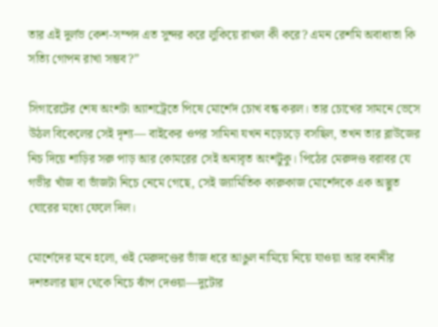তার এই দুর্লভ কেশ-সম্পদ এত সুন্দর করে লুকিয়ে রাখল কী করে? এমন রেশমি অবাধ্যতা কি সত্যি গোপন রাখা সম্ভব?”

সিগারেটের শেষ অংশটা অ্যাশট্রেতে পিষে মোর্শেদ চোখ বন্ধ করল। তার চোখের সামনে ভেসে উঠল বিকেলের সেই দৃশ্য— বাইকের ওপর সামিনা যখন নড়েচড়ে বসছিল, তখন তার ব্লাউজের নিচ দিয়ে শাড়ির সরু পাড় আর কোমরের সেই অনাবৃত অংশটুকু। পিঠের মেরুদণ্ড বরাবর যে গভীর খাঁজ বা ভাঁজটা নিচে নেমে গেছে, সেই জ্যামিতিক কারুকাজ মোর্শেদকে এক অদ্ভুত ঘোরের মধ্যে ফেলে দিল।

মোর্শেদের মনে হলো, ওই মেরুদণ্ডের ভাঁজ ধরে আঙুল নামিয়ে নিয়ে যাওয়া আর বনানীর দশতলার ছাদ থেকে নিচে ঝাঁপ দেওয়া—দুটোর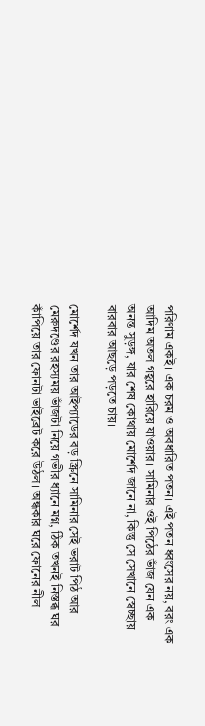পরিণাম একই। এক চরম ও অবধারিত পতন। এই পতন ধ্বংসের নয়, বরং এক আদিম অতল গহ্বরে হারিয়ে যাওয়ার। সামিনার ওই পিঠের ভাঁজ যেন এক অনন্ত সুড়ঙ্গ, যার শেষ কোথায় মোর্শেদ জানে না, কিন্তু সে সেখানে স্বেচ্ছায় বারবার আছড়ে পড়তে চায়।

মোর্শেদ যখন তার আইপ্যাডের বড় স্ক্রিনে সামিনার সেই ভরাট পিঠ আর মেরুদণ্ডের রহস্যময় ভাঁজটা নিয়ে গভীর ধ্যানে মগ্ন, ঠিক তখনই নিস্তব্ধ ঘর কাঁপিয়ে তার ফোনটা ভাইব্রেট করে উঠল। অন্ধকার ঘরে ফোনের নীল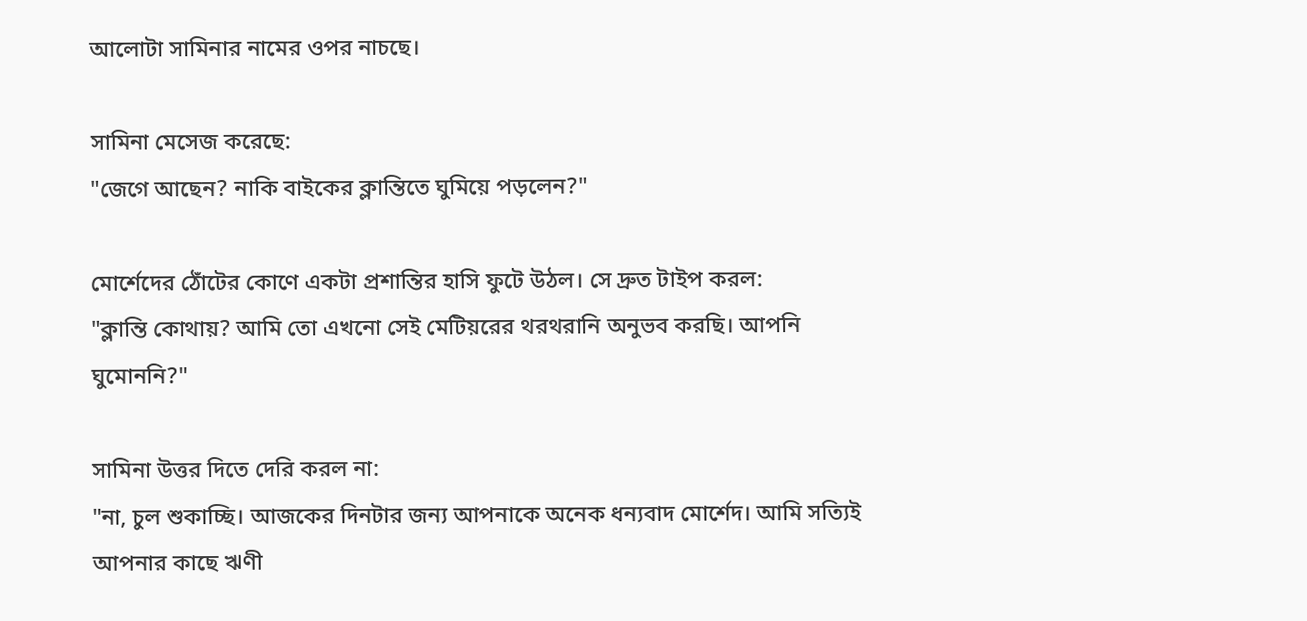আলোটা সামিনার নামের ওপর নাচছে।

সামিনা মেসেজ করেছে:
"জেগে আছেন? নাকি বাইকের ক্লান্তিতে ঘুমিয়ে পড়লেন?"

মোর্শেদের ঠোঁটের কোণে একটা প্রশান্তির হাসি ফুটে উঠল। সে দ্রুত টাইপ করল:
"ক্লান্তি কোথায়? আমি তো এখনো সেই মেটিয়রের থরথরানি অনুভব করছি। আপনি ঘুমোননি?"

সামিনা উত্তর দিতে দেরি করল না:
"না, চুল শুকাচ্ছি। আজকের দিনটার জন্য আপনাকে অনেক ধন্যবাদ মোর্শেদ। আমি সত্যিই আপনার কাছে ঋণী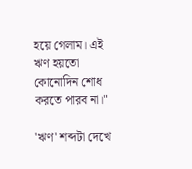হয়ে গেলাম। এই ঋণ হয়তো কোনোদিন শোধ করতে পারব না।"

'ঋণ' শব্দটা দেখে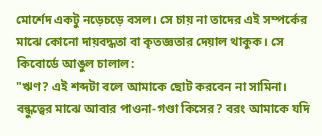মোর্শেদ একটু নড়েচড়ে বসল। সে চায় না তাদের এই সম্পর্কের মাঝে কোনো দায়বদ্ধতা বা কৃতজ্ঞতার দেয়াল থাকুক। সে কিবোর্ডে আঙুল চালাল:
"ঋণ? এই শব্দটা বলে আমাকে ছোট করবেন না সামিনা। বন্ধুত্বের মাঝে আবার পাওনা-গণ্ডা কিসের? বরং আমাকে যদি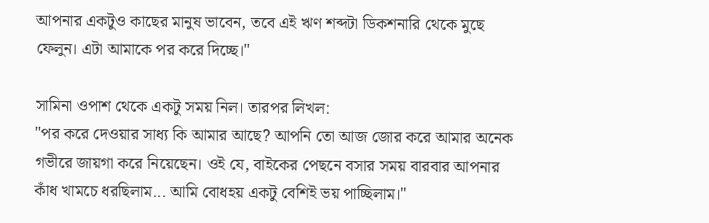আপনার একটুও কাছের মানুষ ভাবেন, তবে এই ঋণ শব্দটা ডিকশনারি থেকে মুছে ফেলুন। এটা আমাকে পর করে দিচ্ছে।"

সামিনা ওপাশ থেকে একটু সময় নিল। তারপর লিখল:
"পর করে দেওয়ার সাধ্য কি আমার আছে? আপনি তো আজ জোর করে আমার অনেক গভীরে জায়গা করে নিয়েছেন। ওই যে, বাইকের পেছনে বসার সময় বারবার আপনার কাঁধ খামচে ধরছিলাম... আমি বোধহয় একটু বেশিই ভয় পাচ্ছিলাম।"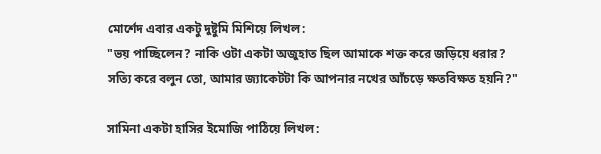মোর্শেদ এবার একটু দুষ্টুমি মিশিয়ে লিখল:
"ভয় পাচ্ছিলেন? নাকি ওটা একটা অজুহাত ছিল আমাকে শক্ত করে জড়িয়ে ধরার? সত্যি করে বলুন তো, আমার জ্যাকেটটা কি আপনার নখের আঁচড়ে ক্ষতবিক্ষত হয়নি?"

সামিনা একটা হাসির ইমোজি পাঠিয়ে লিখল: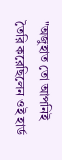"অজুহাত তো আপনিই তৈরি করেছিলেন ওই হার্ড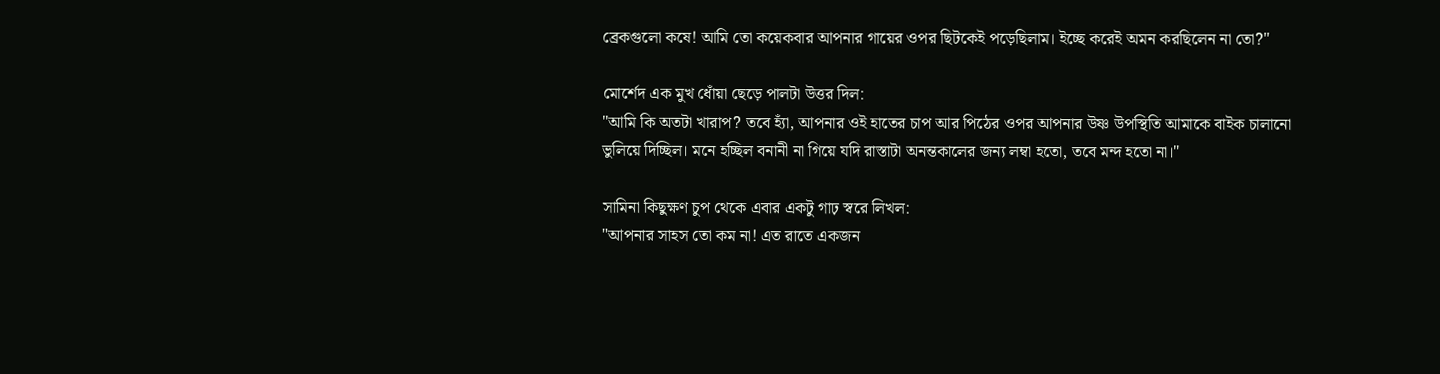ব্রেকগুলো কষে! আমি তো কয়েকবার আপনার গায়ের ওপর ছিটকেই পড়েছিলাম। ইচ্ছে করেই অমন করছিলেন না তো?"

মোর্শেদ এক মুখ ধোঁয়া ছেড়ে পালটা উত্তর দিল:
"আমি কি অতটা খারাপ? তবে হ্যাঁ, আপনার ওই হাতের চাপ আর পিঠের ওপর আপনার উষ্ণ উপস্থিতি আমাকে বাইক চালানো ভুলিয়ে দিচ্ছিল। মনে হচ্ছিল বনানী না গিয়ে যদি রাস্তাটা অনন্তকালের জন্য লম্বা হতো, তবে মন্দ হতো না।"

সামিনা কিছুক্ষণ চুপ থেকে এবার একটু গাঢ় স্বরে লিখল:
"আপনার সাহস তো কম না! এত রাতে একজন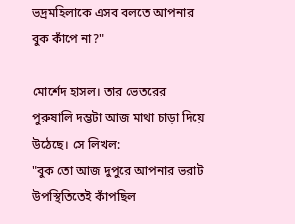ভদ্রমহিলাকে এসব বলতে আপনার বুক কাঁপে না?"

মোর্শেদ হাসল। তার ভেতরের পুরুষালি দম্ভটা আজ মাথা চাড়া দিয়ে উঠেছে। সে লিখল:
"বুক তো আজ দুপুরে আপনার ভরাট উপস্থিতিতেই কাঁপছিল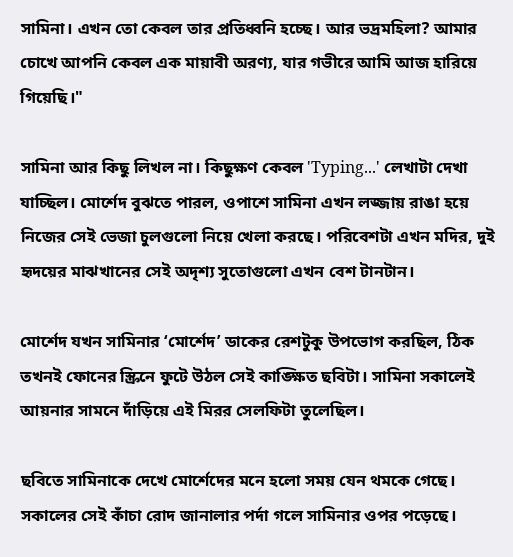সামিনা। এখন তো কেবল তার প্রতিধ্বনি হচ্ছে। আর ভদ্রমহিলা? আমার চোখে আপনি কেবল এক মায়াবী অরণ্য, যার গভীরে আমি আজ হারিয়ে গিয়েছি।"

সামিনা আর কিছু লিখল না। কিছুক্ষণ কেবল 'Typing...' লেখাটা দেখা যাচ্ছিল। মোর্শেদ বুঝতে পারল, ওপাশে সামিনা এখন লজ্জায় রাঙা হয়ে নিজের সেই ভেজা চুলগুলো নিয়ে খেলা করছে। পরিবেশটা এখন মদির, দুই হৃদয়ের মাঝখানের সেই অদৃশ্য সুতোগুলো এখন বেশ টানটান।

মোর্শেদ যখন সামিনার ‘মোর্শেদ’ ডাকের রেশটুকু উপভোগ করছিল, ঠিক তখনই ফোনের স্ক্রিনে ফুটে উঠল সেই কাঙ্ক্ষিত ছবিটা। সামিনা সকালেই আয়নার সামনে দাঁড়িয়ে এই মিরর সেলফিটা তুলেছিল।

ছবিতে সামিনাকে দেখে মোর্শেদের মনে হলো সময় যেন থমকে গেছে। সকালের সেই কাঁচা রোদ জানালার পর্দা গলে সামিনার ওপর পড়েছে।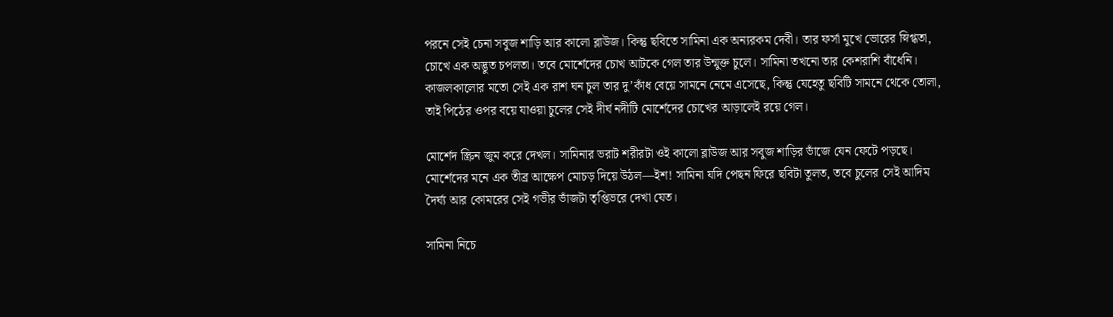পরনে সেই চেনা সবুজ শাড়ি আর কালো ব্লাউজ। কিন্তু ছবিতে সামিনা এক অন্যরকম দেবী। তার ফর্সা মুখে ভোরের স্নিগ্ধতা, চোখে এক অদ্ভুত চপলতা। তবে মোর্শেদের চোখ আটকে গেল তার উন্মুক্ত চুলে। সামিনা তখনো তার কেশরাশি বাঁধেনি। কাজলকালোর মতো সেই এক রাশ ঘন চুল তার দু’কাঁধ বেয়ে সামনে নেমে এসেছে, কিন্তু যেহেতু ছবিটি সামনে থেকে তোলা, তাই পিঠের ওপর বয়ে যাওয়া চুলের সেই দীর্ঘ নদীটি মোর্শেদের চোখের আড়ালেই রয়ে গেল।

মোর্শেদ স্ক্রিন জুম করে দেখল। সামিনার ভরাট শরীরটা ওই কালো ব্লাউজ আর সবুজ শাড়ির ভাঁজে যেন ফেটে পড়ছে। মোর্শেদের মনে এক তীব্র আক্ষেপ মোচড় দিয়ে উঠল—ইশ! সামিনা যদি পেছন ফিরে ছবিটা তুলত, তবে চুলের সেই আদিম দৈর্ঘ্য আর কোমরের সেই গভীর ভাঁজটা তৃপ্তিভরে দেখা যেত।

সামিনা নিচে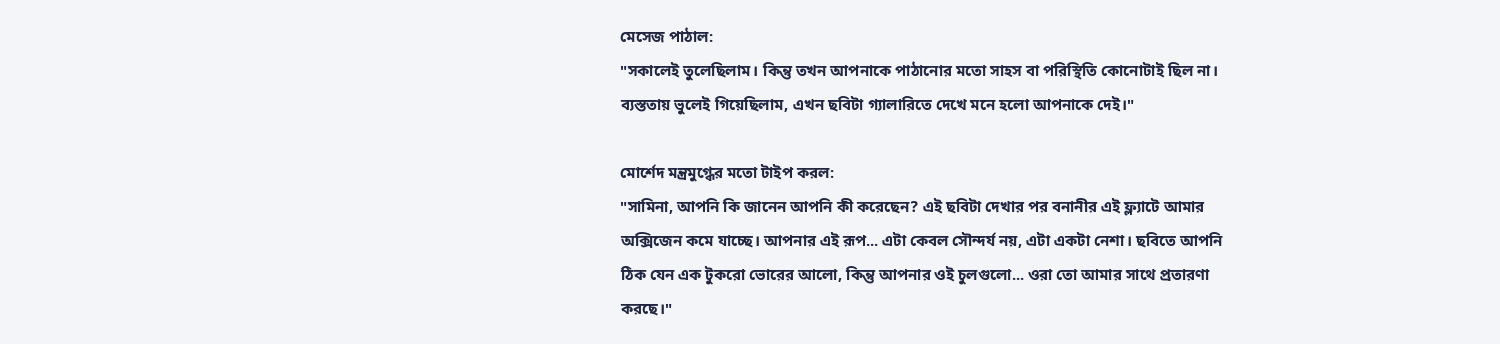মেসেজ পাঠাল:
"সকালেই তুলেছিলাম। কিন্তু তখন আপনাকে পাঠানোর মতো সাহস বা পরিস্থিতি কোনোটাই ছিল না। ব্যস্ততায় ভুলেই গিয়েছিলাম, এখন ছবিটা গ্যালারিতে দেখে মনে হলো আপনাকে দেই।"

মোর্শেদ মন্ত্রমুগ্ধের মতো টাইপ করল:
"সামিনা, আপনি কি জানেন আপনি কী করেছেন? এই ছবিটা দেখার পর বনানীর এই ফ্ল্যাটে আমার অক্সিজেন কমে যাচ্ছে। আপনার এই রূপ... এটা কেবল সৌন্দর্য নয়, এটা একটা নেশা। ছবিতে আপনি ঠিক যেন এক টুকরো ভোরের আলো, কিন্তু আপনার ওই চুলগুলো... ওরা তো আমার সাথে প্রতারণা করছে।"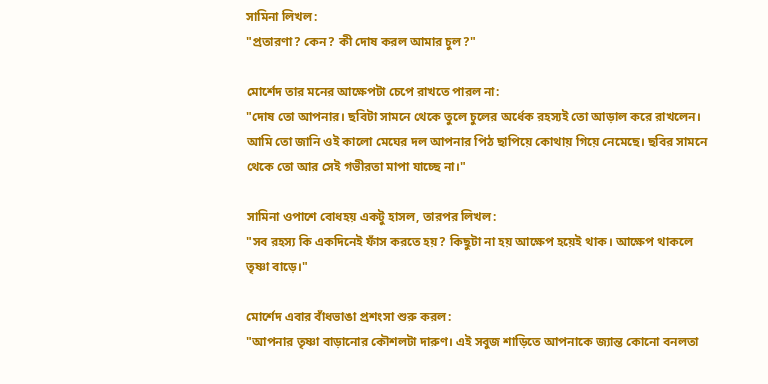সামিনা লিখল:
"প্রতারণা? কেন? কী দোষ করল আমার চুল?"

মোর্শেদ তার মনের আক্ষেপটা চেপে রাখতে পারল না:
"দোষ তো আপনার। ছবিটা সামনে থেকে তুলে চুলের অর্ধেক রহস্যই তো আড়াল করে রাখলেন। আমি তো জানি ওই কালো মেঘের দল আপনার পিঠ ছাপিয়ে কোথায় গিয়ে নেমেছে। ছবির সামনে থেকে তো আর সেই গভীরতা মাপা যাচ্ছে না।"

সামিনা ওপাশে বোধহয় একটু হাসল, তারপর লিখল:
"সব রহস্য কি একদিনেই ফাঁস করতে হয়? কিছুটা না হয় আক্ষেপ হয়েই থাক। আক্ষেপ থাকলে তৃষ্ণা বাড়ে।"

মোর্শেদ এবার বাঁধভাঙা প্রশংসা শুরু করল:
"আপনার তৃষ্ণা বাড়ানোর কৌশলটা দারুণ। এই সবুজ শাড়িতে আপনাকে জ্যান্ত কোনো বনলতা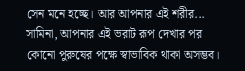সেন মনে হচ্ছে। আর আপনার এই শরীর... সামিনা, আপনার এই ভরাট রূপ দেখার পর কোনো পুরুষের পক্ষে স্বাভাবিক থাকা অসম্ভব।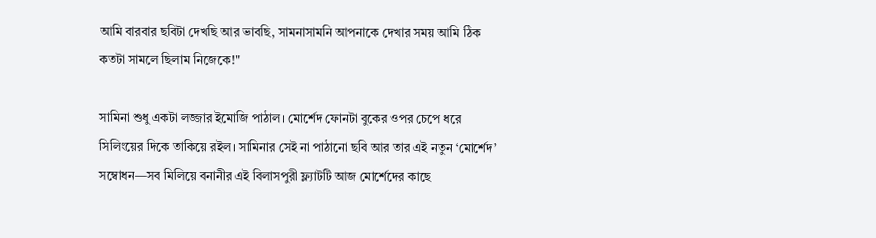আমি বারবার ছবিটা দেখছি আর ভাবছি, সামনাসামনি আপনাকে দেখার সময় আমি ঠিক কতটা সামলে ছিলাম নিজেকে!"

সামিনা শুধু একটা লজ্জার ইমোজি পাঠাল। মোর্শেদ ফোনটা বুকের ওপর চেপে ধরে সিলিংয়ের দিকে তাকিয়ে রইল। সামিনার সেই না পাঠানো ছবি আর তার এই নতুন ‘মোর্শেদ’ সম্বোধন—সব মিলিয়ে বনানীর এই বিলাসপুরী ফ্ল্যাটটি আজ মোর্শেদের কাছে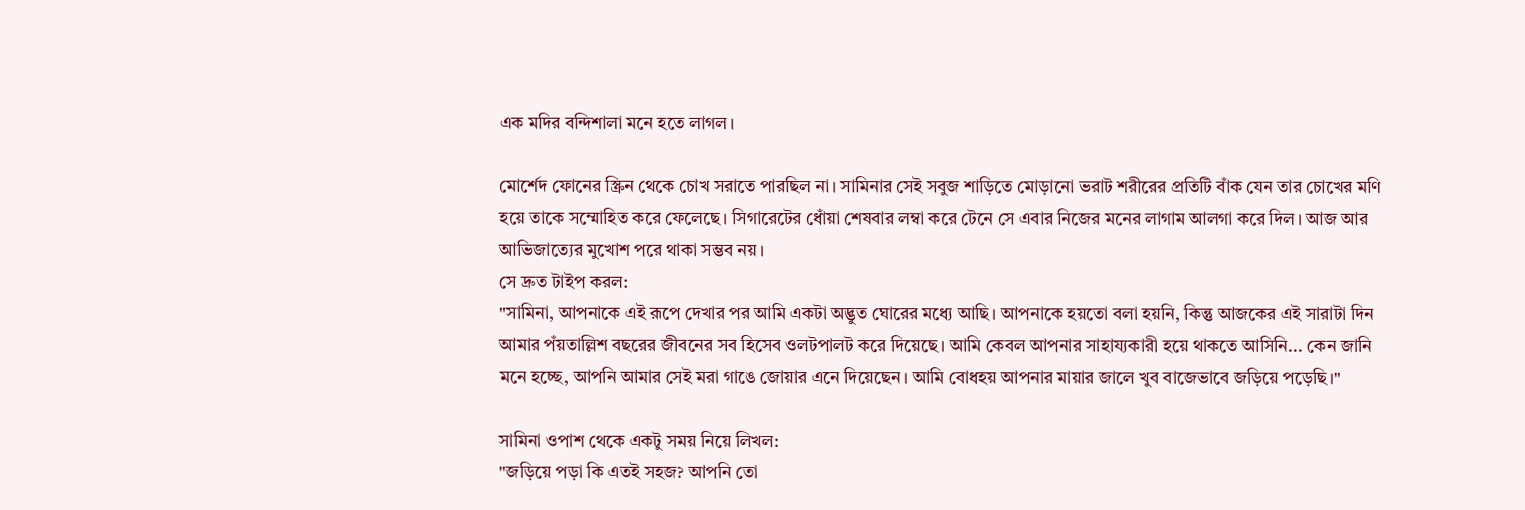এক মদির বন্দিশালা মনে হতে লাগল।

মোর্শেদ ফোনের স্ক্রিন থেকে চোখ সরাতে পারছিল না। সামিনার সেই সবুজ শাড়িতে মোড়ানো ভরাট শরীরের প্রতিটি বাঁক যেন তার চোখের মণি হয়ে তাকে সম্মোহিত করে ফেলেছে। সিগারেটের ধোঁয়া শেষবার লম্বা করে টেনে সে এবার নিজের মনের লাগাম আলগা করে দিল। আজ আর আভিজাত্যের মুখোশ পরে থাকা সম্ভব নয়।
সে দ্রুত টাইপ করল:
"সামিনা, আপনাকে এই রূপে দেখার পর আমি একটা অদ্ভুত ঘোরের মধ্যে আছি। আপনাকে হয়তো বলা হয়নি, কিন্তু আজকের এই সারাটা দিন আমার পঁয়তাল্লিশ বছরের জীবনের সব হিসেব ওলটপালট করে দিয়েছে। আমি কেবল আপনার সাহায্যকারী হয়ে থাকতে আসিনি... কেন জানি মনে হচ্ছে, আপনি আমার সেই মরা গাঙে জোয়ার এনে দিয়েছেন। আমি বোধহয় আপনার মায়ার জালে খুব বাজেভাবে জড়িয়ে পড়েছি।"

সামিনা ওপাশ থেকে একটু সময় নিয়ে লিখল:
"জড়িয়ে পড়া কি এতই সহজ? আপনি তো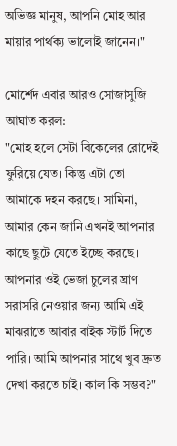অভিজ্ঞ মানুষ, আপনি মোহ আর মায়ার পার্থক্য ভালোই জানেন।"

মোর্শেদ এবার আরও সোজাসুজি আঘাত করল:
"মোহ হলে সেটা বিকেলের রোদেই ফুরিয়ে যেত। কিন্তু এটা তো আমাকে দহন করছে। সামিনা, আমার কেন জানি এখনই আপনার কাছে ছুটে যেতে ইচ্ছে করছে। আপনার ওই ভেজা চুলের ঘ্রাণ সরাসরি নেওয়ার জন্য আমি এই মাঝরাতে আবার বাইক স্টার্ট দিতে পারি। আমি আপনার সাথে খুব দ্রুত দেখা করতে চাই। কাল কি সম্ভব?"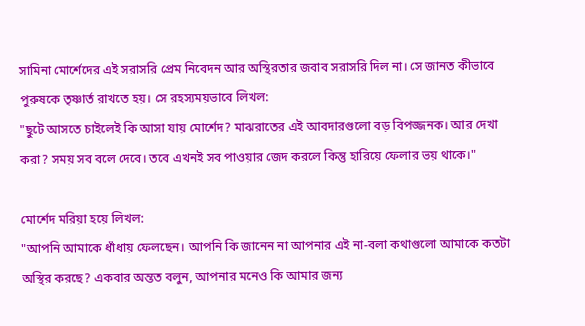সামিনা মোর্শেদের এই সরাসরি প্রেম নিবেদন আর অস্থিরতার জবাব সরাসরি দিল না। সে জানত কীভাবে পুরুষকে তৃষ্ণার্ত রাখতে হয়। সে রহস্যময়ভাবে লিখল:
"ছুটে আসতে চাইলেই কি আসা যায় মোর্শেদ? মাঝরাতের এই আবদারগুলো বড় বিপজ্জনক। আর দেখা করা? সময় সব বলে দেবে। তবে এখনই সব পাওয়ার জেদ করলে কিন্তু হারিয়ে ফেলার ভয় থাকে।"

মোর্শেদ মরিয়া হয়ে লিখল:
"আপনি আমাকে ধাঁধায় ফেলছেন। আপনি কি জানেন না আপনার এই না-বলা কথাগুলো আমাকে কতটা অস্থির করছে? একবার অন্তত বলুন, আপনার মনেও কি আমার জন্য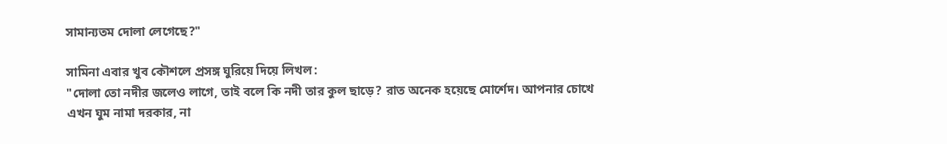সামান্যতম দোলা লেগেছে?"

সামিনা এবার খুব কৌশলে প্রসঙ্গ ঘুরিয়ে দিয়ে লিখল:
"দোলা তো নদীর জলেও লাগে, তাই বলে কি নদী তার কুল ছাড়ে? রাত অনেক হয়েছে মোর্শেদ। আপনার চোখে এখন ঘুম নামা দরকার, না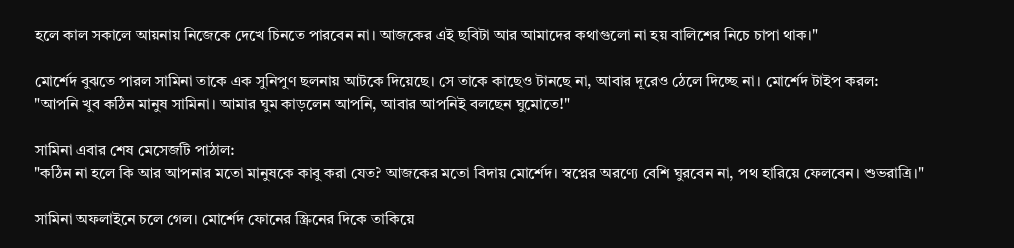হলে কাল সকালে আয়নায় নিজেকে দেখে চিনতে পারবেন না। আজকের এই ছবিটা আর আমাদের কথাগুলো না হয় বালিশের নিচে চাপা থাক।"

মোর্শেদ বুঝতে পারল সামিনা তাকে এক সুনিপুণ ছলনায় আটকে দিয়েছে। সে তাকে কাছেও টানছে না, আবার দূরেও ঠেলে দিচ্ছে না। মোর্শেদ টাইপ করল:
"আপনি খুব কঠিন মানুষ সামিনা। আমার ঘুম কাড়লেন আপনি, আবার আপনিই বলছেন ঘুমোতে!"

সামিনা এবার শেষ মেসেজটি পাঠাল:
"কঠিন না হলে কি আর আপনার মতো মানুষকে কাবু করা যেত? আজকের মতো বিদায় মোর্শেদ। স্বপ্নের অরণ্যে বেশি ঘুরবেন না, পথ হারিয়ে ফেলবেন। শুভরাত্রি।"

সামিনা অফলাইনে চলে গেল। মোর্শেদ ফোনের স্ক্রিনের দিকে তাকিয়ে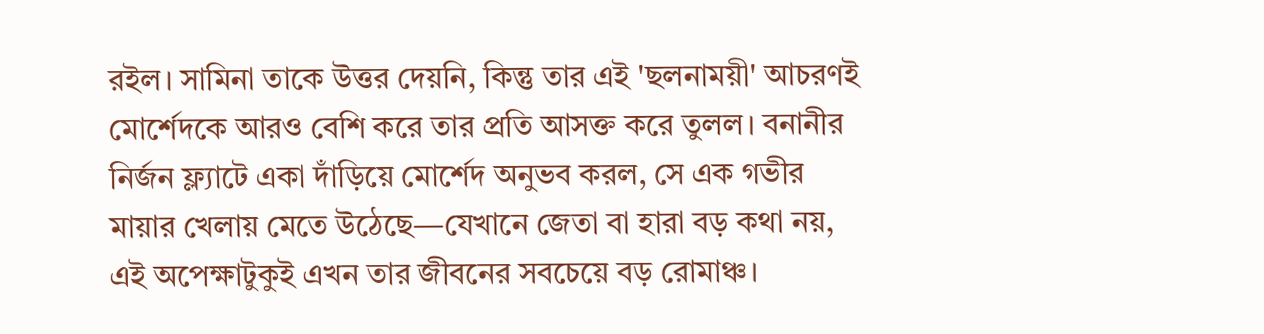রইল। সামিনা তাকে উত্তর দেয়নি, কিন্তু তার এই 'ছলনাময়ী' আচরণই মোর্শেদকে আরও বেশি করে তার প্রতি আসক্ত করে তুলল। বনানীর নির্জন ফ্ল্যাটে একা দাঁড়িয়ে মোর্শেদ অনুভব করল, সে এক গভীর মায়ার খেলায় মেতে উঠেছে—যেখানে জেতা বা হারা বড় কথা নয়, এই অপেক্ষাটুকুই এখন তার জীবনের সবচেয়ে বড় রোমাঞ্চ।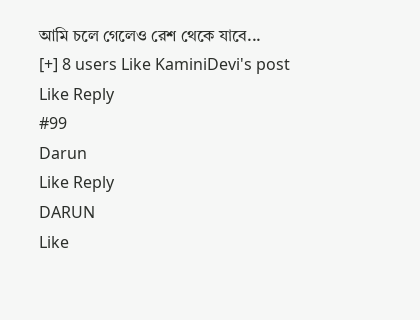আমি চলে গেলেও রেশ থেকে যাবে...
[+] 8 users Like KaminiDevi's post
Like Reply
#99
Darun
Like Reply
DARUN
Like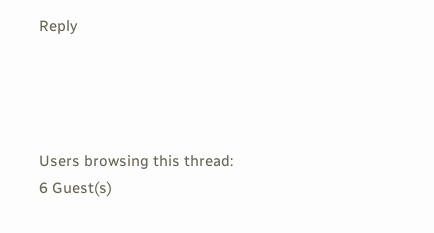Reply




Users browsing this thread: 6 Guest(s)